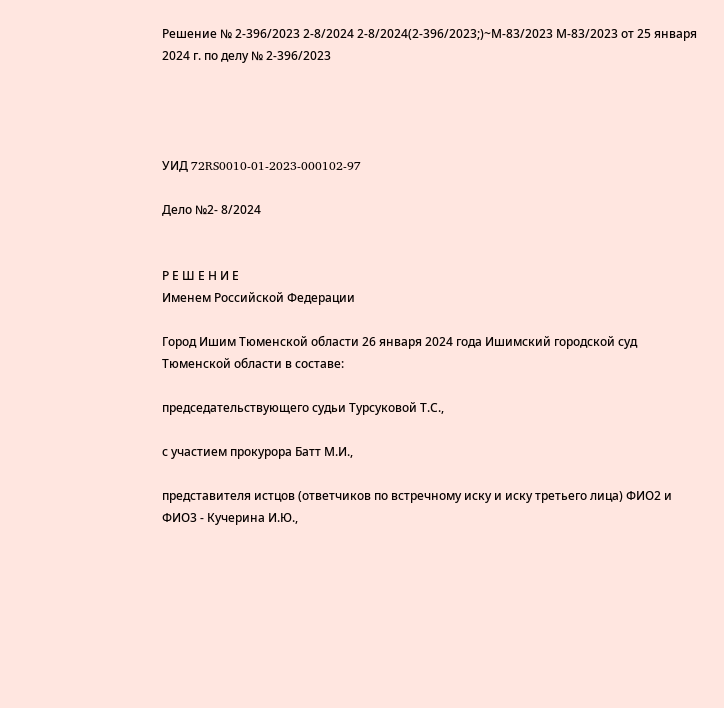Решение № 2-396/2023 2-8/2024 2-8/2024(2-396/2023;)~М-83/2023 М-83/2023 от 25 января 2024 г. по делу № 2-396/2023




УИД 72RS0010-01-2023-000102-97

Дело №2- 8/2024


Р Е Ш Е Н И Е
Именем Российской Федерации

Город Ишим Тюменской области 26 января 2024 года Ишимский городской суд Тюменской области в составе:

председательствующего судьи Турсуковой Т.С.,

с участием прокурора Батт М.И.,

представителя истцов (ответчиков по встречному иску и иску третьего лица) ФИО2 и ФИО3 - Кучерина И.Ю.,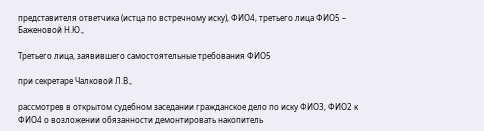представителя ответчика (истца по встречному иску), ФИО4, третьего лица ФИО5 – Баженовой Н.Ю.,

Третьего лица, заявившего самостоятельные требования ФИО5

при секретаре Чалковой Л.В.,

рассмотрев в открытом судебном заседании гражданское дело по иску ФИО3, ФИО2 к ФИО4 о возложении обязанности демонтировать накопитель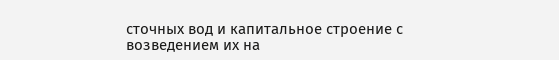сточных вод и капитальное строение с возведением их на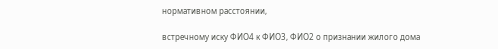нормативном расстоянии,

встречному иску ФИО4 к ФИО3, ФИО2 о признании жилого дома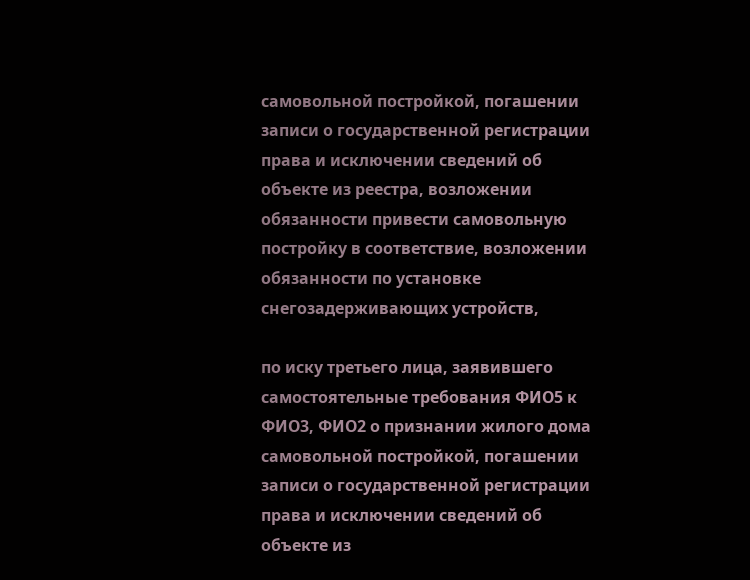самовольной постройкой, погашении записи о государственной регистрации права и исключении сведений об объекте из реестра, возложении обязанности привести самовольную постройку в соответствие, возложении обязанности по установке снегозадерживающих устройств,

по иску третьего лица, заявившего самостоятельные требования ФИО5 к ФИО3, ФИО2 о признании жилого дома самовольной постройкой, погашении записи о государственной регистрации права и исключении сведений об объекте из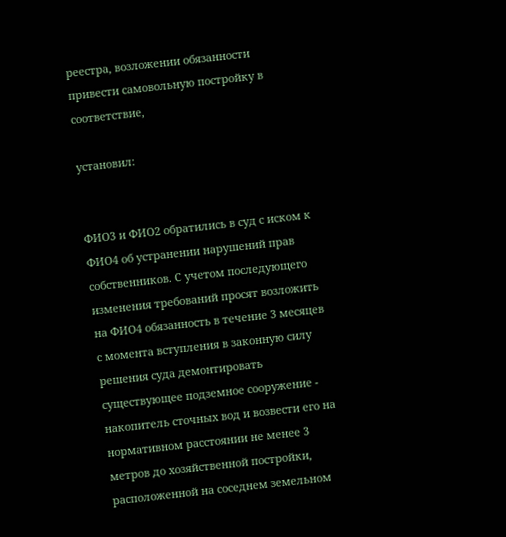реестра, возложении обязанности привести самовольную постройку в соответствие,

установил:


ФИО3 и ФИО2 обратились в суд с иском к ФИО4 об устранении нарушений прав собственников. С учетом последующего изменения требований просят возложить на ФИО4 обязанность в течение 3 месяцев с момента вступления в законную силу решения суда демонтировать существующее подземное сооружение - накопитель сточных вод и возвести его на нормативном расстоянии не менее 3 метров до хозяйственной постройки, расположенной на соседнем земельном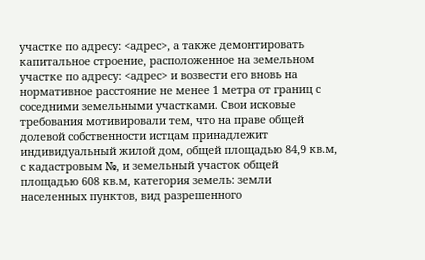участке по адресу: <адрес>, а также демонтировать капитальное строение, расположенное на земельном участке по адресу: <адрес> и возвести его вновь на нормативное расстояние не менее 1 метра от границ с соседними земельными участками. Свои исковые требования мотивировали тем, что на праве общей долевой собственности истцам принадлежит индивидуальный жилой дом, общей площадью 84,9 кв.м, с кадастровым №, и земельный участок общей площадью 608 кв.м, категория земель: земли населенных пунктов, вид разрешенного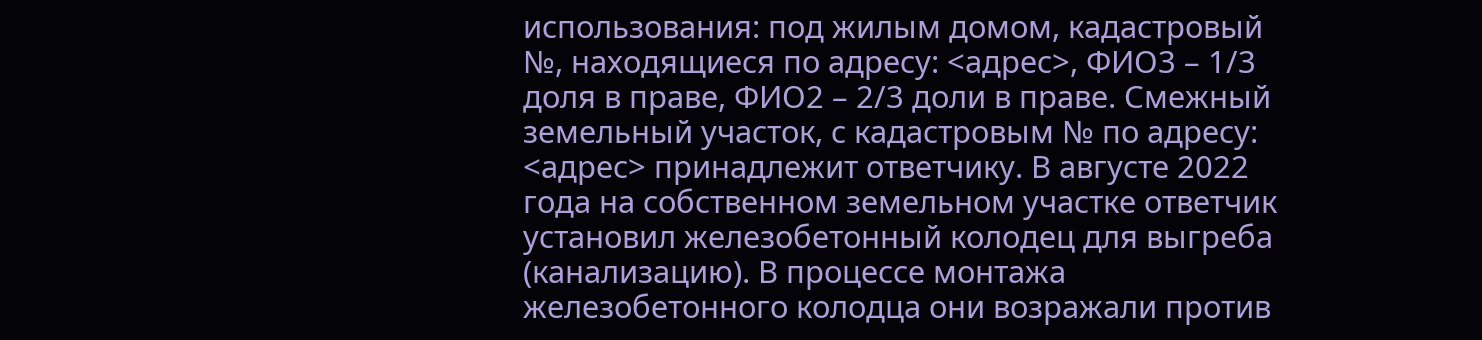использования: под жилым домом, кадастровый №, находящиеся по адресу: <адрес>, ФИО3 – 1/3 доля в праве, ФИО2 – 2/3 доли в праве. Смежный земельный участок, с кадастровым № по адресу: <адрес> принадлежит ответчику. В августе 2022 года на собственном земельном участке ответчик установил железобетонный колодец для выгреба (канализацию). В процессе монтажа железобетонного колодца они возражали против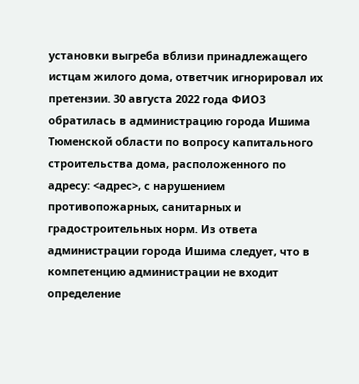установки выгреба вблизи принадлежащего истцам жилого дома, ответчик игнорировал их претензии. 30 августа 2022 года ФИО3 обратилась в администрацию города Ишима Тюменской области по вопросу капитального строительства дома, расположенного по адресу: <адрес>, с нарушением противопожарных, санитарных и градостроительных норм. Из ответа администрации города Ишима следует, что в компетенцию администрации не входит определение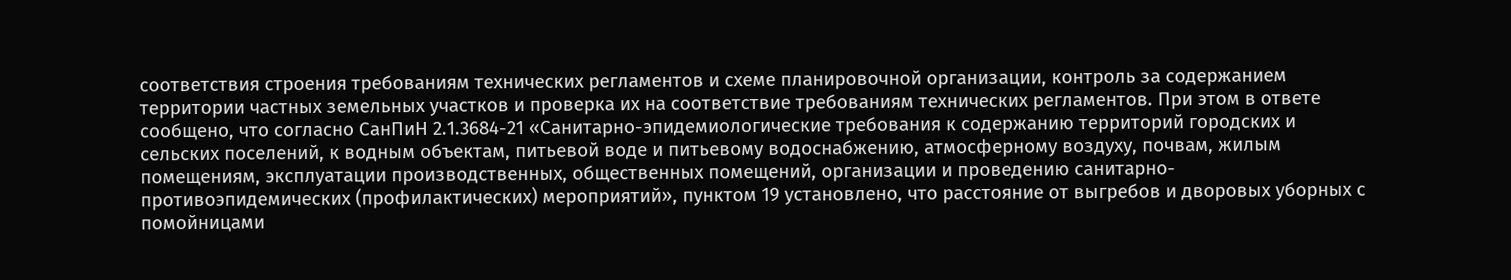соответствия строения требованиям технических регламентов и схеме планировочной организации, контроль за содержанием территории частных земельных участков и проверка их на соответствие требованиям технических регламентов. При этом в ответе сообщено, что согласно СанПиН 2.1.3684-21 «Санитарно-эпидемиологические требования к содержанию территорий городских и сельских поселений, к водным объектам, питьевой воде и питьевому водоснабжению, атмосферному воздуху, почвам, жилым помещениям, эксплуатации производственных, общественных помещений, организации и проведению санитарно-противоэпидемических (профилактических) мероприятий», пунктом 19 установлено, что расстояние от выгребов и дворовых уборных с помойницами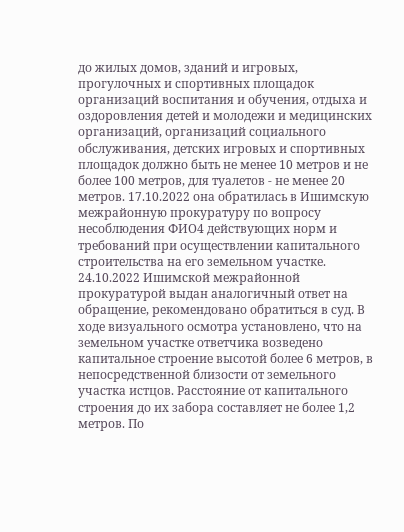до жилых домов, зданий и игровых, прогулочных и спортивных площадок организаций воспитания и обучения, отдыха и оздоровления детей и молодежи и медицинских организаций, организаций социального обслуживания, детских игровых и спортивных площадок должно быть не менее 10 метров и не более 100 метров, для туалетов - не менее 20 метров. 17.10.2022 она обратилась в Ишимскую межрайонную прокуратуру по вопросу несоблюдения ФИО4 действующих норм и требований при осуществлении капитального строительства на его земельном участке. 24.10.2022 Ишимской межрайонной прокуратурой выдан аналогичный ответ на обращение, рекомендовано обратиться в суд. В ходе визуального осмотра установлено, что на земельном участке ответчика возведено капитальное строение высотой более 6 метров, в непосредственной близости от земельного участка истцов. Расстояние от капитального строения до их забора составляет не более 1,2 метров. По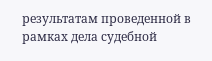результатам проведенной в рамках дела судебной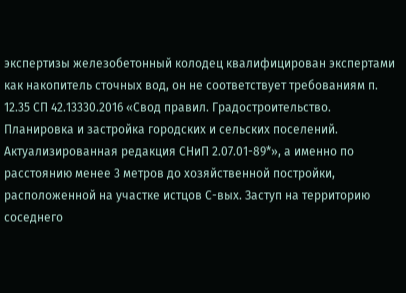экспертизы железобетонный колодец квалифицирован экспертами как накопитель сточных вод, он не соответствует требованиям п. 12.35 СП 42.13330.2016 «Свод правил. Градостроительство. Планировка и застройка городских и сельских поселений. Актуализированная редакция СНиП 2.07.01-89*», а именно по расстоянию менее 3 метров до хозяйственной постройки, расположенной на участке истцов С-вых. Заступ на территорию соседнего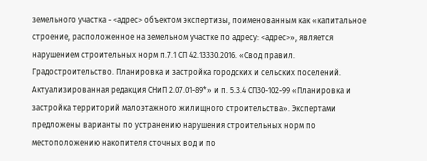земельного участка - <адрес> объектом экспертизы, поименованным как «капитальное строение, расположенное на земельном участке по адресу: <адрес>», является нарушением строительных норм п.7.1 СП 42.13330.2016. «Свод правил. Градостроительство. Планировка и застройка городских и сельских поселений. Актуализированная редакция СНиП 2.07.01-89*» и п. 5.3.4 СП30-102-99 «Планировка и застройка территорий малоэтажного жилищного строительства». Экспертами предложены варианты по устранению нарушения строительных норм по местоположению накопителя сточных вод и по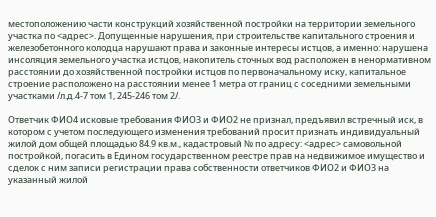местоположению части конструкций хозяйственной постройки на территории земельного участка по <адрес>. Допущенные нарушения, при строительстве капитального строения и железобетонного колодца нарушают права и законные интересы истцов, а именно: нарушена инсоляция земельного участка истцов, накопитель сточных вод расположен в ненормативном расстоянии до хозяйственной постройки истцов по первоначальному иску, капитальное строение расположено на расстоянии менее 1 метра от границ с соседними земельными участками /л.д.4-7 том 1, 245-246 том 2/.

Ответчик ФИО4 исковые требования ФИО3 и ФИО2 не признал, предъявил встречный иск, в котором с учетом последующего изменения требований просит признать индивидуальный жилой дом общей площадью 84.9 кв.м., кадастровый № по адресу: <адрес> самовольной постройкой, погасить в Едином государственном реестре прав на недвижимое имущество и сделок с ним записи регистрации права собственности ответчиков ФИО2 и ФИО3 на указанный жилой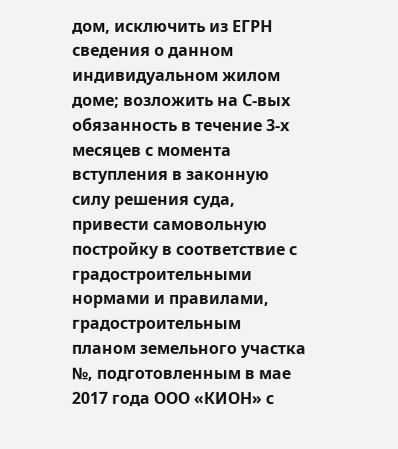дом, исключить из ЕГРН сведения о данном индивидуальном жилом доме; возложить на С-вых обязанность в течение 3-х месяцев с момента вступления в законную силу решения суда, привести самовольную постройку в соответствие с градостроительными нормами и правилами, градостроительным планом земельного участка №, подготовленным в мае 2017 года ООО «КИОН» с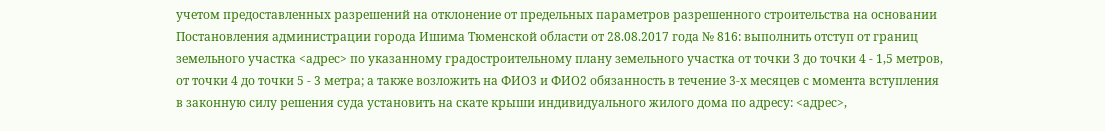учетом предоставленных разрешений на отклонение от предельных параметров разрешенного строительства на основании Постановления администрации города Ишима Тюменской области от 28.08.2017 года № 816: выполнить отступ от границ земельного участка <адрес> по указанному градостроительному плану земельного участка от точки 3 до точки 4 - 1,5 метров, от точки 4 до точки 5 - 3 метра; а также возложить на ФИО3 и ФИО2 обязанность в течение 3-х месяцев с момента вступления в законную силу решения суда установить на скате крыши индивидуального жилого дома по адресу: <адрес>,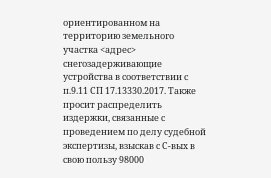ориентированном на территорию земельного участка <адрес> снегозадерживающие устройства в соответствии с п.9.11 СП 17.13330.2017. Также просит распределить издержки, связанные с проведением по делу судебной экспертизы, взыскав с С-вых в свою пользу 98000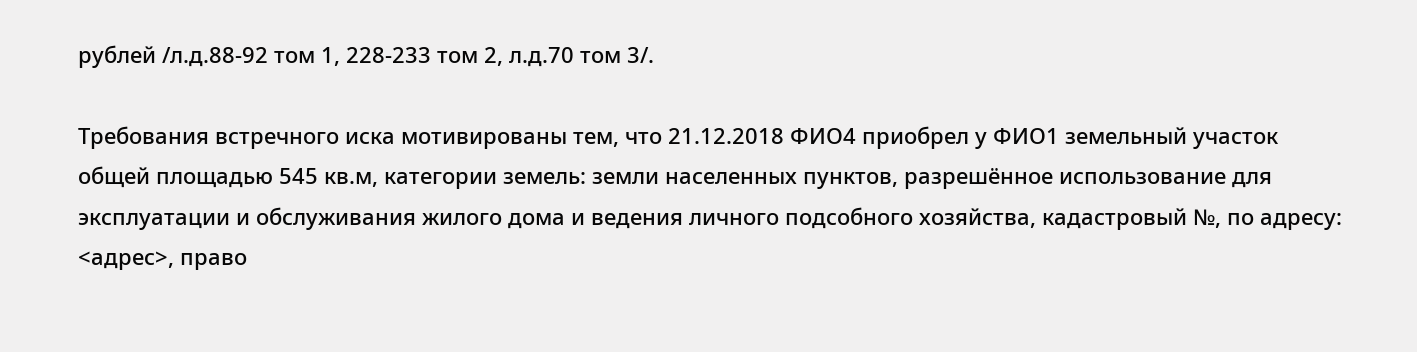рублей /л.д.88-92 том 1, 228-233 том 2, л.д.70 том 3/.

Требования встречного иска мотивированы тем, что 21.12.2018 ФИО4 приобрел у ФИО1 земельный участок общей площадью 545 кв.м, категории земель: земли населенных пунктов, разрешённое использование для эксплуатации и обслуживания жилого дома и ведения личного подсобного хозяйства, кадастровый №, по адресу: <адрес>, право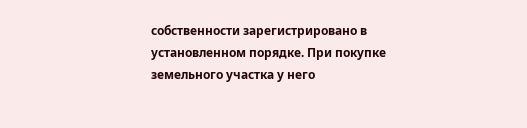собственности зарегистрировано в установленном порядке. При покупке земельного участка у него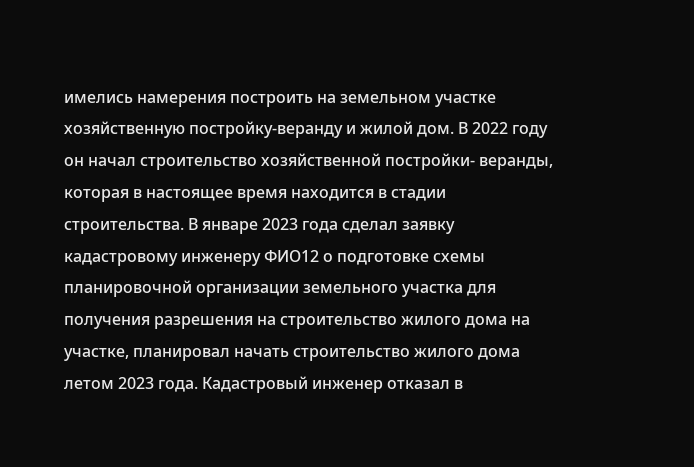имелись намерения построить на земельном участке хозяйственную постройку-веранду и жилой дом. В 2022 году он начал строительство хозяйственной постройки- веранды, которая в настоящее время находится в стадии строительства. В январе 2023 года сделал заявку кадастровому инженеру ФИО12 о подготовке схемы планировочной организации земельного участка для получения разрешения на строительство жилого дома на участке, планировал начать строительство жилого дома летом 2023 года. Кадастровый инженер отказал в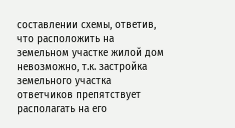составлении схемы, ответив, что расположить на земельном участке жилой дом невозможно, т.к. застройка земельного участка ответчиков препятствует располагать на его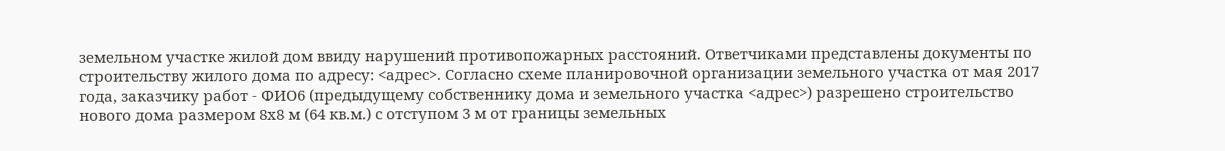земельном участке жилой дом ввиду нарушений противопожарных расстояний. Ответчиками представлены документы по строительству жилого дома по адресу: <адрес>. Согласно схеме планировочной организации земельного участка от мая 2017 года, заказчику работ - ФИО6 (предыдущему собственнику дома и земельного участка <адрес>) разрешено строительство нового дома размером 8х8 м (64 кв.м.) с отступом 3 м от границы земельных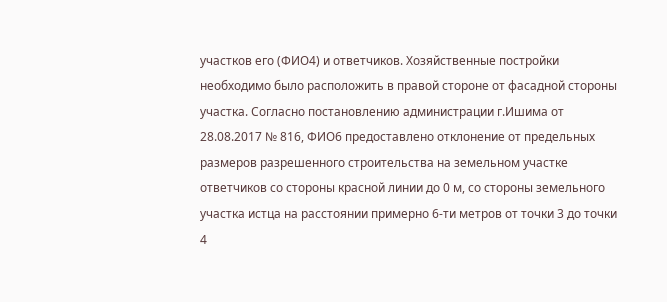участков его (ФИО4) и ответчиков. Хозяйственные постройки необходимо было расположить в правой стороне от фасадной стороны участка. Согласно постановлению администрации г.Ишима от 28.08.2017 № 816, ФИО6 предоставлено отклонение от предельных размеров разрешенного строительства на земельном участке ответчиков со стороны красной линии до 0 м, со стороны земельного участка истца на расстоянии примерно 6-ти метров от точки 3 до точки 4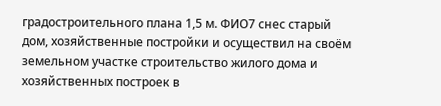градостроительного плана 1,5 м. ФИО7 снес старый дом, хозяйственные постройки и осуществил на своём земельном участке строительство жилого дома и хозяйственных построек в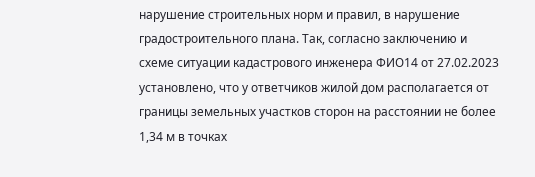нарушение строительных норм и правил, в нарушение градостроительного плана. Так, согласно заключению и схеме ситуации кадастрового инженера ФИО14 от 27.02.2023 установлено, что у ответчиков жилой дом располагается от границы земельных участков сторон на расстоянии не более 1,34 м в точках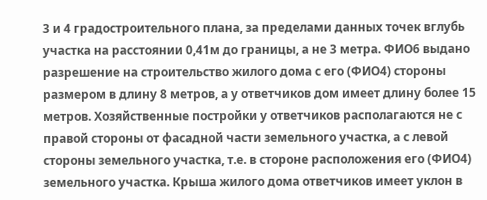3 и 4 градостроительного плана, за пределами данных точек вглубь участка на расстоянии 0,41м до границы, а не 3 метра. ФИО6 выдано разрешение на строительство жилого дома с его (ФИО4) стороны размером в длину 8 метров, а у ответчиков дом имеет длину более 15 метров. Хозяйственные постройки у ответчиков располагаются не с правой стороны от фасадной части земельного участка, а с левой стороны земельного участка, т.е. в стороне расположения его (ФИО4) земельного участка. Крыша жилого дома ответчиков имеет уклон в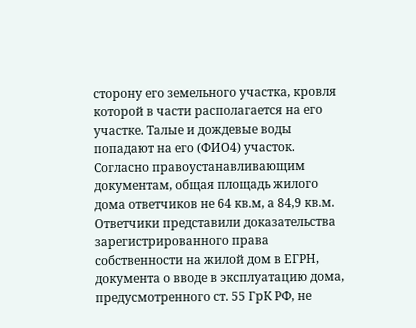сторону его земельного участка, кровля которой в части располагается на его участке. Талые и дождевые воды попадают на его (ФИО4) участок. Согласно правоустанавливающим документам, общая площадь жилого дома ответчиков не 64 кв.м, а 84,9 кв.м. Ответчики представили доказательства зарегистрированного права собственности на жилой дом в ЕГРН, документа о вводе в эксплуатацию дома, предусмотренного ст. 55 ГрК РФ, не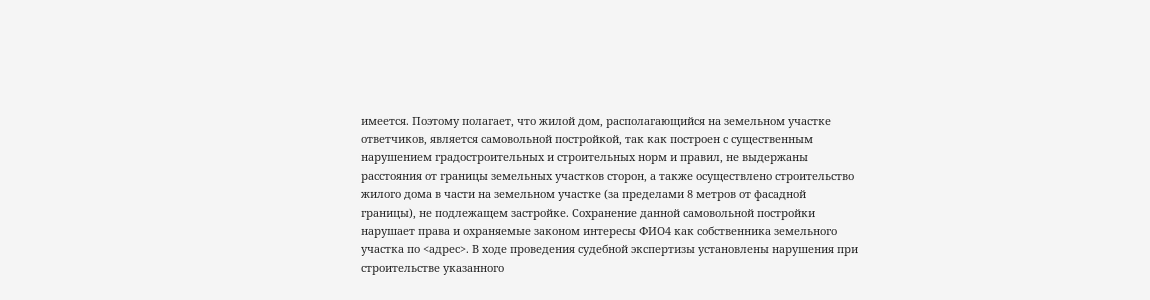имеется. Поэтому полагает, что жилой дом, располагающийся на земельном участке ответчиков, является самовольной постройкой, так как построен с существенным нарушением градостроительных и строительных норм и правил, не выдержаны расстояния от границы земельных участков сторон, а также осуществлено строительство жилого дома в части на земельном участке (за пределами 8 метров от фасадной границы), не подлежащем застройке. Сохранение данной самовольной постройки нарушает права и охраняемые законом интересы ФИО4 как собственника земельного участка по <адрес>. В ходе проведения судебной экспертизы установлены нарушения при строительстве указанного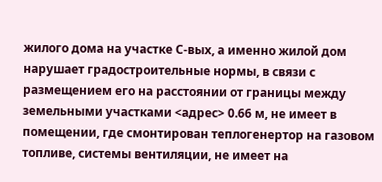жилого дома на участке С-вых, а именно жилой дом нарушает градостроительные нормы, в связи с размещением его на расстоянии от границы между земельными участками <адрес> 0.66 м, не имеет в помещении, где смонтирован теплогенертор на газовом топливе, системы вентиляции, не имеет на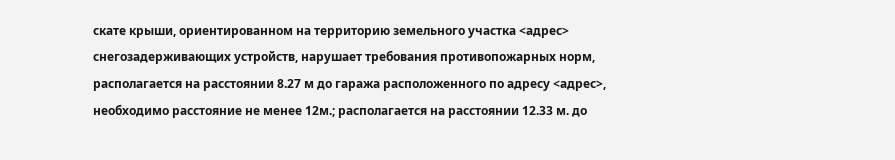скате крыши, ориентированном на территорию земельного участка <адрес> снегозадерживающих устройств, нарушает требования противопожарных норм, располагается на расстоянии 8.27 м до гаража расположенного по адресу <адрес>, необходимо расстояние не менее 12м.; располагается на расстоянии 12.33 м. до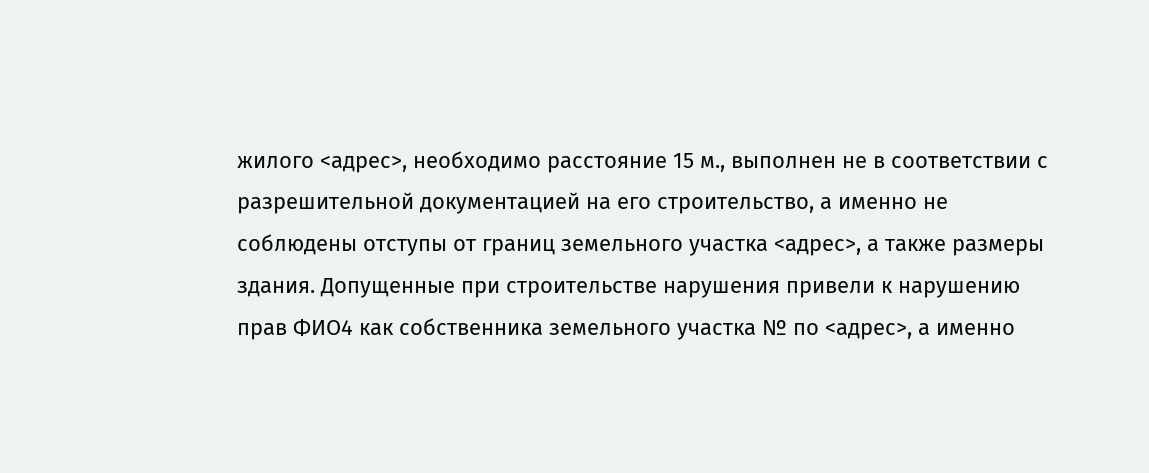жилого <адрес>, необходимо расстояние 15 м., выполнен не в соответствии с разрешительной документацией на его строительство, а именно не соблюдены отступы от границ земельного участка <адрес>, а также размеры здания. Допущенные при строительстве нарушения привели к нарушению прав ФИО4 как собственника земельного участка № по <адрес>, а именно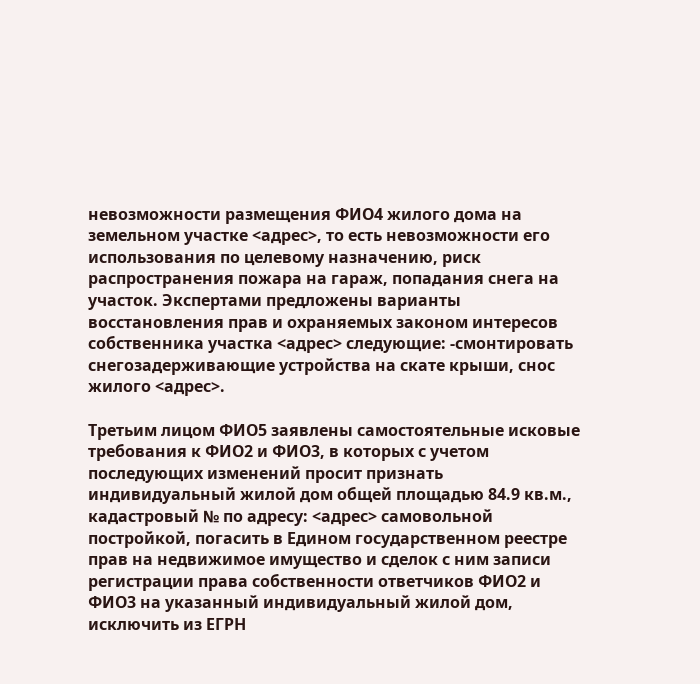невозможности размещения ФИО4 жилого дома на земельном участке <адрес>, то есть невозможности его использования по целевому назначению, риск распространения пожара на гараж, попадания снега на участок. Экспертами предложены варианты восстановления прав и охраняемых законом интересов собственника участка <адрес> следующие: -смонтировать снегозадерживающие устройства на скате крыши, снос жилого <адрес>.

Третьим лицом ФИО5 заявлены самостоятельные исковые требования к ФИО2 и ФИО3, в которых с учетом последующих изменений просит признать индивидуальный жилой дом общей площадью 84.9 кв.м., кадастровый № по адресу: <адрес> самовольной постройкой, погасить в Едином государственном реестре прав на недвижимое имущество и сделок с ним записи регистрации права собственности ответчиков ФИО2 и ФИО3 на указанный индивидуальный жилой дом, исключить из ЕГРН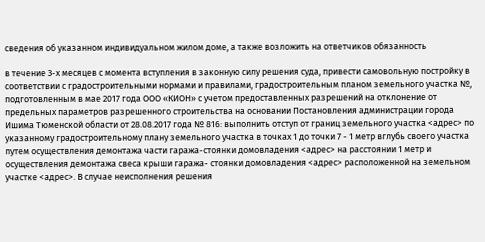сведения об указанном индивидуальном жилом доме, а также возложить на ответчиков обязанность

в течение 3-х месяцев с момента вступления в законную силу решения суда, привести самовольную постройку в соответствии с градостроительными нормами и правилами, градостроительным планом земельного участка №, подготовленным в мае 2017 года ООО «КИОН» с учетом предоставленных разрешений на отклонение от предельных параметров разрешенного строительства на основании Постановления администрации города Ишима Тюменской области от 28.08.2017 года № 816: выполнить отступ от границ земельного участка <адрес> по указанному градостроительному плану земельного участка в точках 1 до точки 7 - 1 метр вглубь своего участка путем осуществления демонтажа части гаража-стоянки домовладения <адрес> на расстоянии 1 метр и осуществления демонтажа свеса крыши гаража- стоянки домовладения <адрес> расположенной на земельном участке <адрес>. В случае неисполнения решения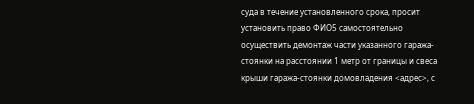суда в течение установленного срока, просит установить право ФИО5 самостоятельно осуществить демонтаж части указанного гаража-стоянки на расстоянии 1 метр от границы и свеса крыши гаража-стоянки домовладения <адрес>, с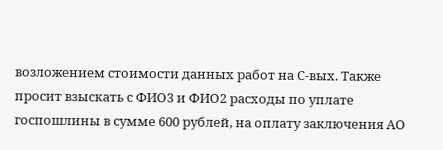возложением стоимости данных работ на С-вых. Также просит взыскать с ФИО3 и ФИО2 расходы по уплате госпошлины в сумме 600 рублей, на оплату заключения АО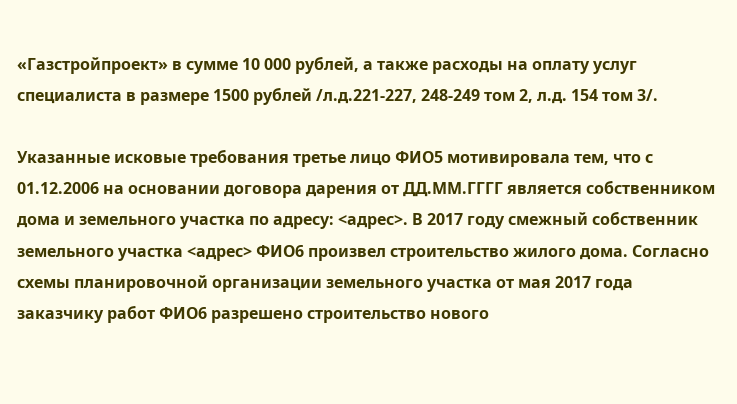«Газстройпроект» в сумме 10 000 рублей, а также расходы на оплату услуг специалиста в размере 1500 рублей /л.д.221-227, 248-249 том 2, л.д. 154 том 3/.

Указанные исковые требования третье лицо ФИО5 мотивировала тем, что с 01.12.2006 на основании договора дарения от ДД.ММ.ГГГГ является собственником дома и земельного участка по адресу: <адрес>. В 2017 году смежный собственник земельного участка <адрес> ФИО6 произвел строительство жилого дома. Согласно схемы планировочной организации земельного участка от мая 2017 года заказчику работ ФИО6 разрешено строительство нового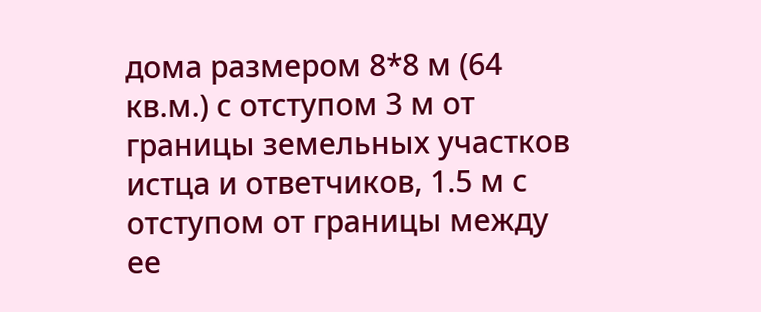дома размером 8*8 м (64 кв.м.) с отступом 3 м от границы земельных участков истца и ответчиков, 1.5 м с отступом от границы между ее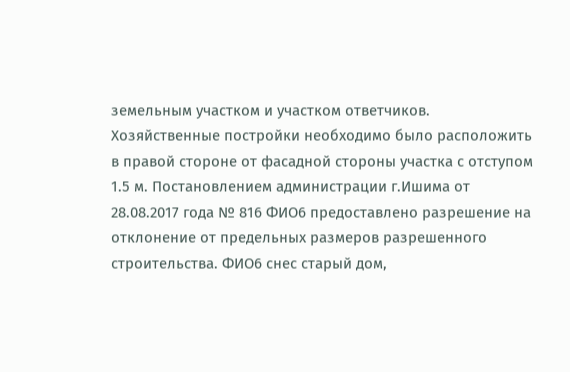земельным участком и участком ответчиков. Хозяйственные постройки необходимо было расположить в правой стороне от фасадной стороны участка с отступом 1.5 м. Постановлением администрации г.Ишима от 28.08.2017 года № 816 ФИО6 предоставлено разрешение на отклонение от предельных размеров разрешенного строительства. ФИО6 снес старый дом,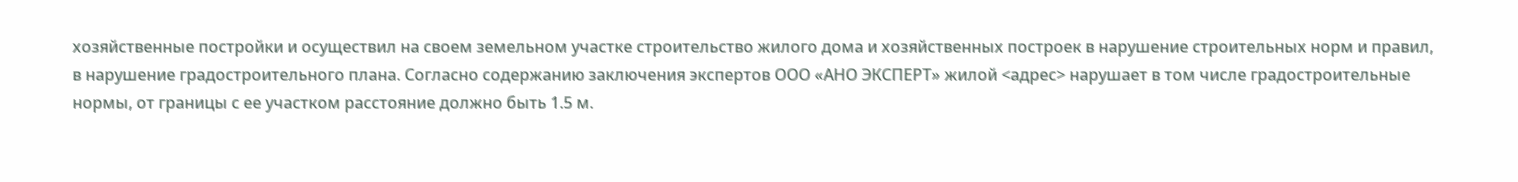хозяйственные постройки и осуществил на своем земельном участке строительство жилого дома и хозяйственных построек в нарушение строительных норм и правил, в нарушение градостроительного плана. Согласно содержанию заключения экспертов ООО «АНО ЭКСПЕРТ» жилой <адрес> нарушает в том числе градостроительные нормы, от границы с ее участком расстояние должно быть 1.5 м.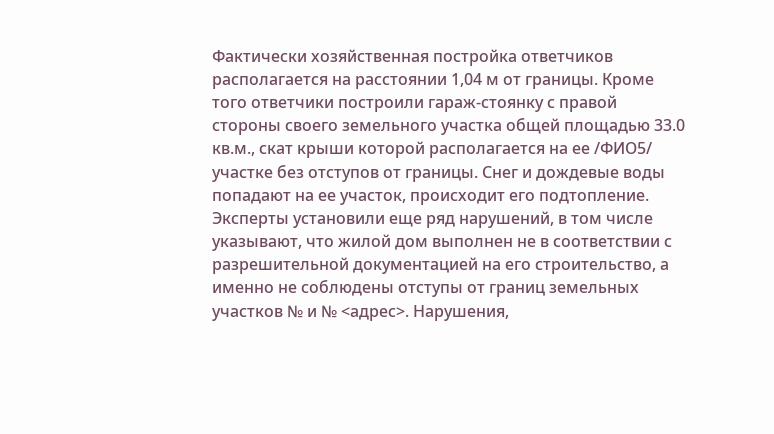Фактически хозяйственная постройка ответчиков располагается на расстоянии 1,04 м от границы. Кроме того ответчики построили гараж-стоянку с правой стороны своего земельного участка общей площадью 33.0 кв.м., скат крыши которой располагается на ее /ФИО5/ участке без отступов от границы. Снег и дождевые воды попадают на ее участок, происходит его подтопление. Эксперты установили еще ряд нарушений, в том числе указывают, что жилой дом выполнен не в соответствии с разрешительной документацией на его строительство, а именно не соблюдены отступы от границ земельных участков № и № <адрес>. Нарушения,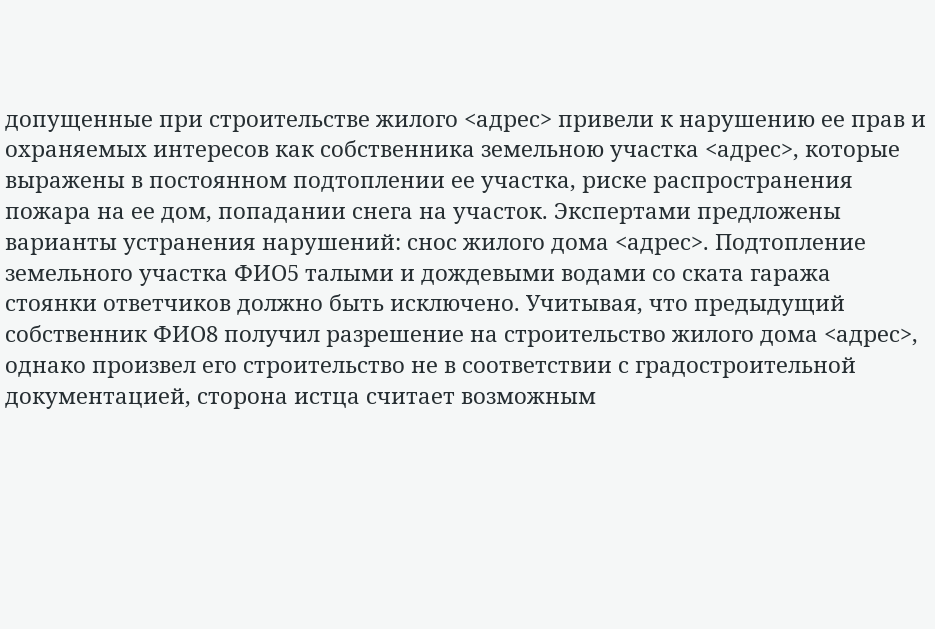допущенные при строительстве жилого <адрес> привели к нарушению ее прав и охраняемых интересов как собственника земельною участка <адрес>, которые выражены в постоянном подтоплении ее участка, риске распространения пожара на ее дом, попадании снега на участок. Экспертами предложены варианты устранения нарушений: снос жилого дома <адрес>. Подтопление земельного участка ФИО5 талыми и дождевыми водами со ската гаража стоянки ответчиков должно быть исключено. Учитывая, что предыдущий собственник ФИО8 получил разрешение на строительство жилого дома <адрес>, однако произвел его строительство не в соответствии с градостроительной документацией, сторона истца считает возможным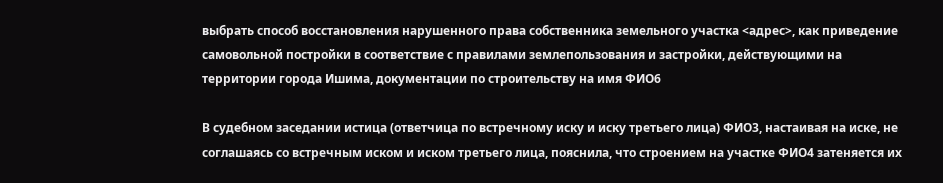выбрать способ восстановления нарушенного права собственника земельного участка <адрес>, как приведение самовольной постройки в соответствие с правилами землепользования и застройки, действующими на территории города Ишима, документации по строительству на имя ФИО6

В судебном заседании истица (ответчица по встречному иску и иску третьего лица) ФИО3, настаивая на иске, не соглашаясь со встречным иском и иском третьего лица, пояснила, что строением на участке ФИО4 затеняется их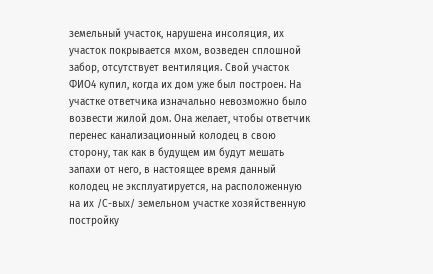земельный участок, нарушена инсоляция, их участок покрывается мхом, возведен сплошной забор, отсутствует вентиляция. Свой участок ФИО4 купил, когда их дом уже был построен. На участке ответчика изначально невозможно было возвести жилой дом. Она желает, чтобы ответчик перенес канализационный колодец в свою сторону, так как в будущем им будут мешать запахи от него, в настоящее время данный колодец не эксплуатируется, на расположенную на их /С-вых/ земельном участке хозяйственную постройку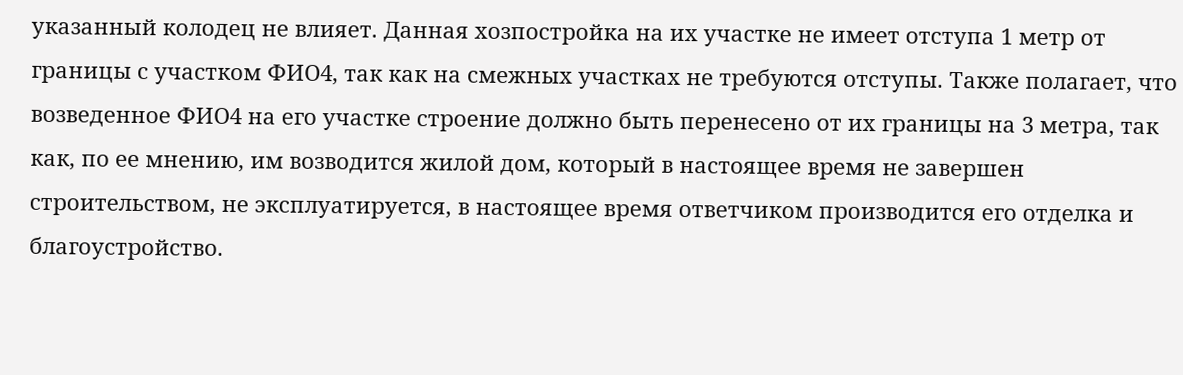указанный колодец не влияет. Данная хозпостройка на их участке не имеет отступа 1 метр от границы с участком ФИО4, так как на смежных участках не требуются отступы. Также полагает, что возведенное ФИО4 на его участке строение должно быть перенесено от их границы на 3 метра, так как, по ее мнению, им возводится жилой дом, который в настоящее время не завершен строительством, не эксплуатируется, в настоящее время ответчиком производится его отделка и благоустройство.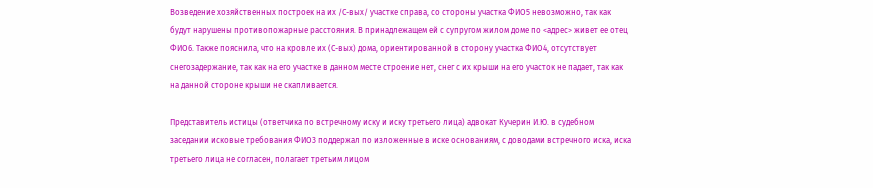Возведение хозяйственных построек на их /С-вых/ участке справа, со стороны участка ФИО5 невозможно, так как будут нарушены противопожарные расстояния. В принадлежащем ей с супругом жилом доме по <адрес> живет ее отец ФИО6. Также пояснила, что на кровле их (С-вых) дома, ориентированной в сторону участка ФИО4, отсутствует снегозадержание, так как на его участке в данном месте строение нет, снег с их крыши на его участок не падает, так как на данной стороне крыши не скапливается.

Представитель истицы (ответчика по встречному иску и иску третьего лица) адвокат Кучерин И.Ю. в судебном заседании исковые требования ФИО3 поддержал по изложенные в иске основаниям, с доводами встречного иска, иска третьего лица не согласен, полагает третьим лицом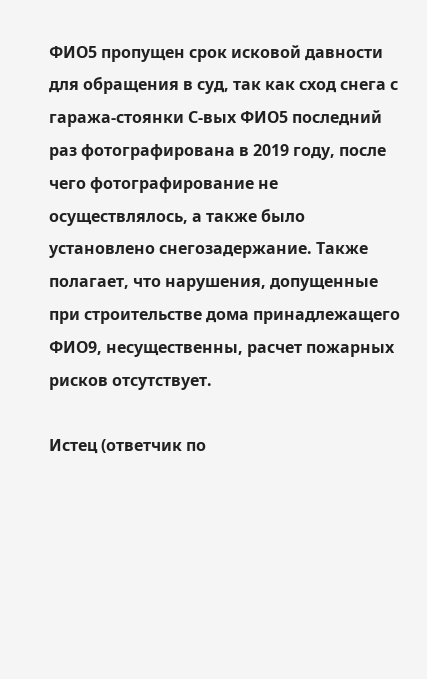ФИО5 пропущен срок исковой давности для обращения в суд, так как сход снега с гаража-стоянки С-вых ФИО5 последний раз фотографирована в 2019 году, после чего фотографирование не осуществлялось, а также было установлено снегозадержание. Также полагает, что нарушения, допущенные при строительстве дома принадлежащего ФИО9, несущественны, расчет пожарных рисков отсутствует.

Истец (ответчик по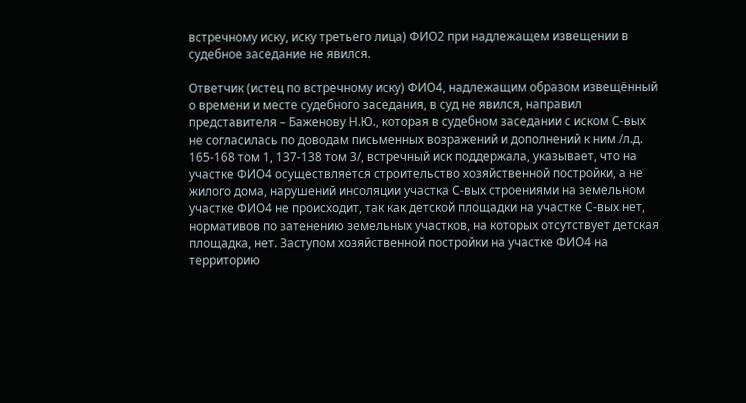встречному иску, иску третьего лица) ФИО2 при надлежащем извещении в судебное заседание не явился.

Ответчик (истец по встречному иску) ФИО4, надлежащим образом извещённый о времени и месте судебного заседания, в суд не явился, направил представителя – Баженову Н.Ю., которая в судебном заседании с иском С-вых не согласилась по доводам письменных возражений и дополнений к ним /л.д. 165-168 том 1, 137-138 том 3/, встречный иск поддержала, указывает, что на участке ФИО4 осуществляется строительство хозяйственной постройки, а не жилого дома, нарушений инсоляции участка С-вых строениями на земельном участке ФИО4 не происходит, так как детской площадки на участке С-вых нет, нормативов по затенению земельных участков, на которых отсутствует детская площадка, нет. Заступом хозяйственной постройки на участке ФИО4 на территорию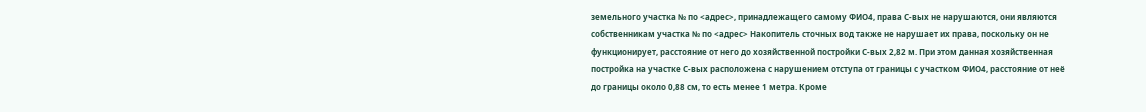земельного участка № по <адрес>, принадлежащего самому ФИО4, права С-вых не нарушаются, они являются собственникам участка № по <адрес> Накопитель сточных вод также не нарушает их права, поскольку он не функционирует, расстояние от него до хозяйственной постройки С-вых 2,82 м. При этом данная хозяйственная постройка на участке С-вых расположена с нарушением отступа от границы с участком ФИО4, расстояние от неё до границы около 0,88 см, то есть менее 1 метра. Кроме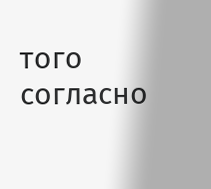того согласно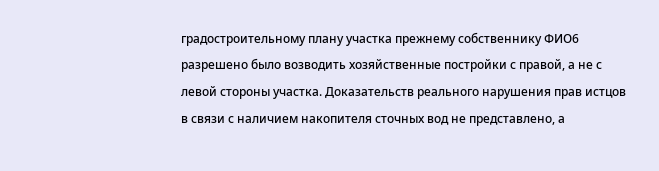градостроительному плану участка прежнему собственнику ФИО6 разрешено было возводить хозяйственные постройки с правой, а не с левой стороны участка. Доказательств реального нарушения прав истцов в связи с наличием накопителя сточных вод не представлено, а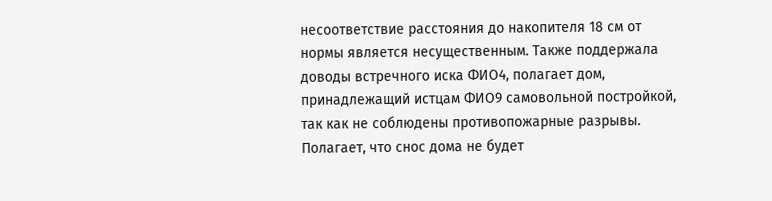несоответствие расстояния до накопителя 18 см от нормы является несущественным. Также поддержала доводы встречного иска ФИО4, полагает дом, принадлежащий истцам ФИО9 самовольной постройкой, так как не соблюдены противопожарные разрывы. Полагает, что снос дома не будет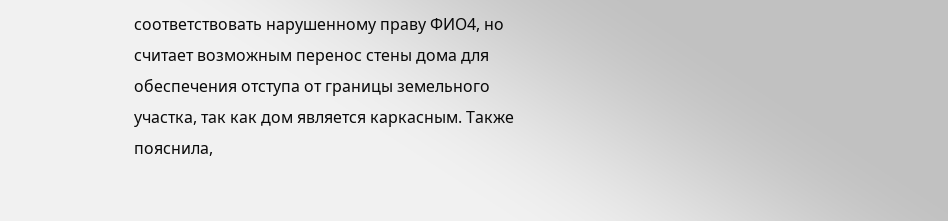соответствовать нарушенному праву ФИО4, но считает возможным перенос стены дома для обеспечения отступа от границы земельного участка, так как дом является каркасным. Также пояснила,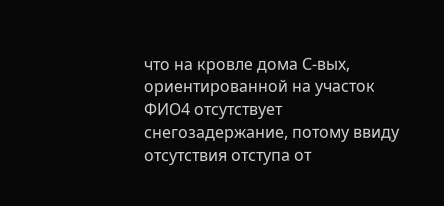что на кровле дома С-вых, ориентированной на участок ФИО4 отсутствует снегозадержание, потому ввиду отсутствия отступа от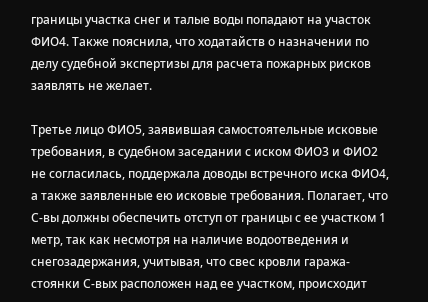границы участка снег и талые воды попадают на участок ФИО4. Также пояснила, что ходатайств о назначении по делу судебной экспертизы для расчета пожарных рисков заявлять не желает.

Третье лицо ФИО5, заявившая самостоятельные исковые требования, в судебном заседании с иском ФИО3 и ФИО2 не согласилась, поддержала доводы встречного иска ФИО4, а также заявленные ею исковые требования. Полагает, что С-вы должны обеспечить отступ от границы с ее участком 1 метр, так как несмотря на наличие водоотведения и снегозадержания, учитывая, что свес кровли гаража-стоянки С-вых расположен над ее участком, происходит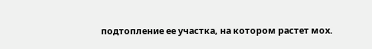подтопление ее участка, на котором растет мох.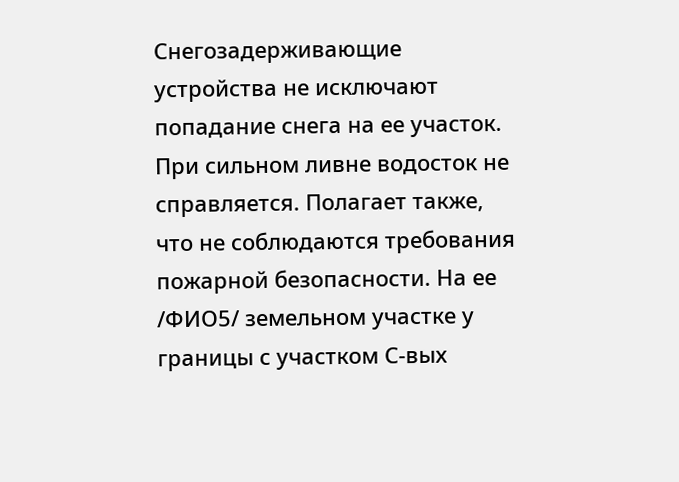Снегозадерживающие устройства не исключают попадание снега на ее участок. При сильном ливне водосток не справляется. Полагает также, что не соблюдаются требования пожарной безопасности. На ее /ФИО5/ земельном участке у границы с участком С-вых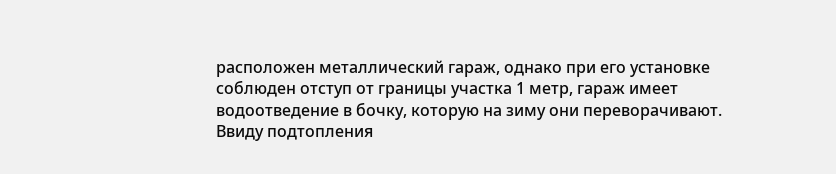расположен металлический гараж, однако при его установке соблюден отступ от границы участка 1 метр, гараж имеет водоотведение в бочку, которую на зиму они переворачивают. Ввиду подтопления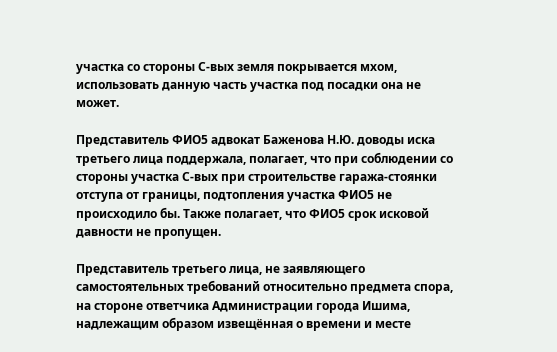участка со стороны С-вых земля покрывается мхом, использовать данную часть участка под посадки она не может.

Представитель ФИО5 адвокат Баженова Н.Ю. доводы иска третьего лица поддержала, полагает, что при соблюдении со стороны участка С-вых при строительстве гаража-стоянки отступа от границы, подтопления участка ФИО5 не происходило бы. Также полагает, что ФИО5 срок исковой давности не пропущен.

Представитель третьего лица, не заявляющего самостоятельных требований относительно предмета спора, на стороне ответчика Администрации города Ишима, надлежащим образом извещённая о времени и месте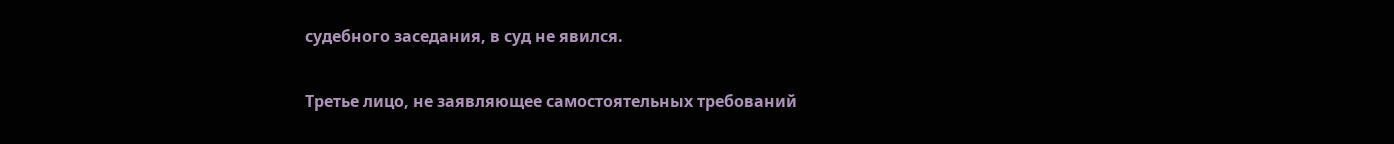судебного заседания, в суд не явился.

Третье лицо, не заявляющее самостоятельных требований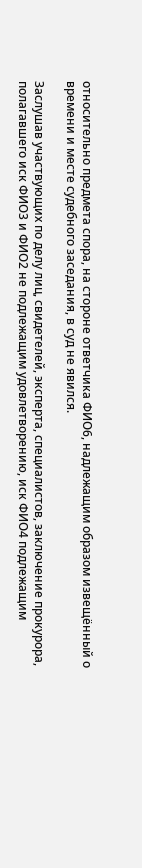относительно предмета спора, на стороне ответчика ФИО6, надлежащим образом извещённый о времени и месте судебного заседания, в суд не явился.

Заслушав участвующих по делу лиц, свидетелей, эксперта, специалистов, заключение прокурора, полагавшего иск ФИО3 и ФИО2 не подлежащим удовлетворению, иск ФИО4 подлежащим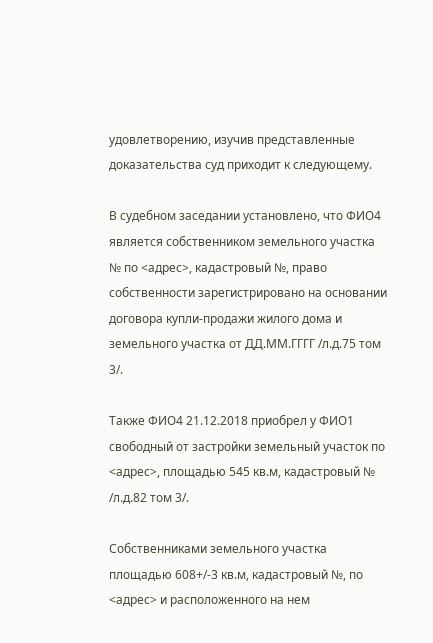удовлетворению, изучив представленные доказательства суд приходит к следующему.

В судебном заседании установлено, что ФИО4 является собственником земельного участка № по <адрес>, кадастровый №, право собственности зарегистрировано на основании договора купли-продажи жилого дома и земельного участка от ДД.ММ.ГГГГ /л.д.75 том 3/.

Также ФИО4 21.12.2018 приобрел у ФИО1 свободный от застройки земельный участок по <адрес>, площадью 545 кв.м, кадастровый № /л.д.82 том 3/.

Собственниками земельного участка площадью 608+/-3 кв.м, кадастровый №, по <адрес> и расположенного на нем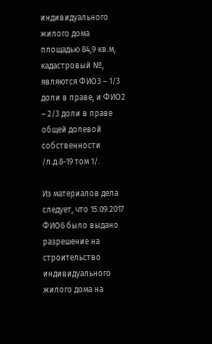индивидуального жилого дома площадью 84,9 кв.м, кадастровый №, являются ФИО3 – 1/3 доли в праве, и ФИО2 – 2/3 доли в праве общей долевой собственности /л.д.8-19 том 1/.

Из материалов дела следует, что 15.09.2017 ФИО6 было выдано разрешение на строительство индивидуального жилого дома на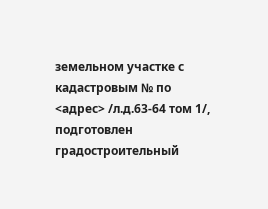земельном участке с кадастровым № по <адрес> /л.д.63-64 том 1/, подготовлен градостроительный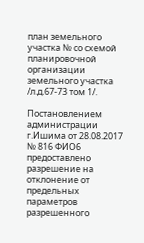план земельного участка № со схемой планировочной организации земельного участка /л.д.67-73 том 1/.

Постановлением администрации г.Ишима от 28.08.2017 № 816 ФИО6 предоставлено разрешение на отклонение от предельных параметров разрешенного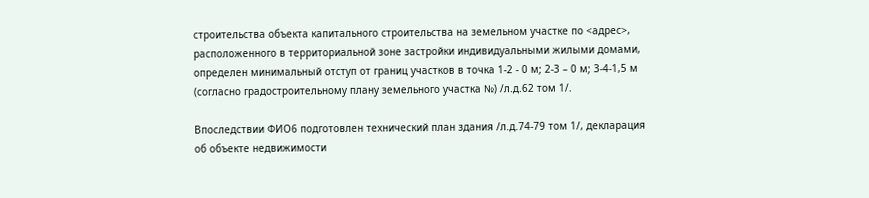строительства объекта капитального строительства на земельном участке по <адрес>, расположенного в территориальной зоне застройки индивидуальными жилыми домами, определен минимальный отступ от границ участков в точка 1-2 - 0 м; 2-3 – 0 м; 3-4-1,5 м (согласно градостроительному плану земельного участка №) /л.д.62 том 1/.

Впоследствии ФИО6 подготовлен технический план здания /л.д.74-79 том 1/, декларация об объекте недвижимости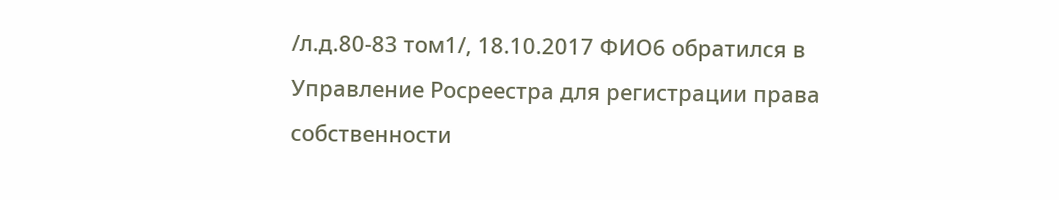/л.д.80-83 том1/, 18.10.2017 ФИО6 обратился в Управление Росреестра для регистрации права собственности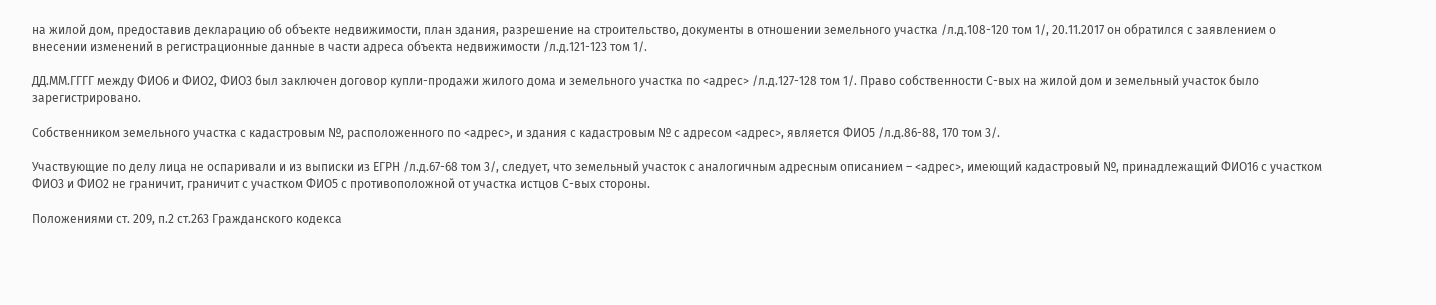на жилой дом, предоставив декларацию об объекте недвижимости, план здания, разрешение на строительство, документы в отношении земельного участка /л.д.108-120 том 1/, 20.11.2017 он обратился с заявлением о внесении изменений в регистрационные данные в части адреса объекта недвижимости /л.д.121-123 том 1/.

ДД.ММ.ГГГГ между ФИО6 и ФИО2, ФИО3 был заключен договор купли-продажи жилого дома и земельного участка по <адрес> /л.д.127-128 том 1/. Право собственности С-вых на жилой дом и земельный участок было зарегистрировано.

Собственником земельного участка с кадастровым №, расположенного по <адрес>, и здания с кадастровым № с адресом <адрес>, является ФИО5 /л.д.86-88, 170 том 3/.

Участвующие по делу лица не оспаривали и из выписки из ЕГРН /л.д.67-68 том 3/, следует, что земельный участок с аналогичным адресным описанием – <адрес>, имеющий кадастровый №, принадлежащий ФИО16 с участком ФИО3 и ФИО2 не граничит, граничит с участком ФИО5 с противоположной от участка истцов С-вых стороны.

Положениями ст. 209, п.2 ст.263 Гражданского кодекса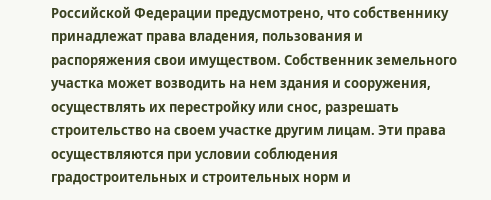Российской Федерации предусмотрено, что собственнику принадлежат права владения, пользования и распоряжения свои имуществом. Собственник земельного участка может возводить на нем здания и сооружения, осуществлять их перестройку или снос, разрешать строительство на своем участке другим лицам. Эти права осуществляются при условии соблюдения градостроительных и строительных норм и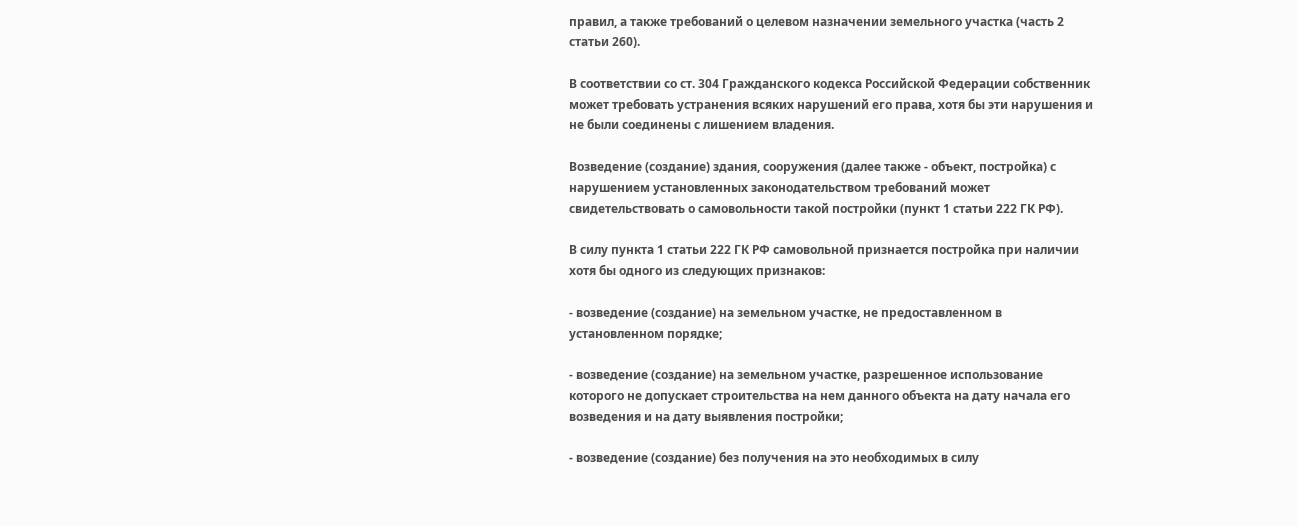правил, а также требований о целевом назначении земельного участка (часть 2 статьи 260).

В соответствии со ст. 304 Гражданского кодекса Российской Федерации собственник может требовать устранения всяких нарушений его права, хотя бы эти нарушения и не были соединены с лишением владения.

Возведение (создание) здания, сооружения (далее также - объект, постройка) с нарушением установленных законодательством требований может свидетельствовать о самовольности такой постройки (пункт 1 статьи 222 ГК РФ).

В силу пункта 1 статьи 222 ГК РФ самовольной признается постройка при наличии хотя бы одного из следующих признаков:

- возведение (создание) на земельном участке, не предоставленном в установленном порядке;

- возведение (создание) на земельном участке, разрешенное использование которого не допускает строительства на нем данного объекта на дату начала его возведения и на дату выявления постройки;

- возведение (создание) без получения на это необходимых в силу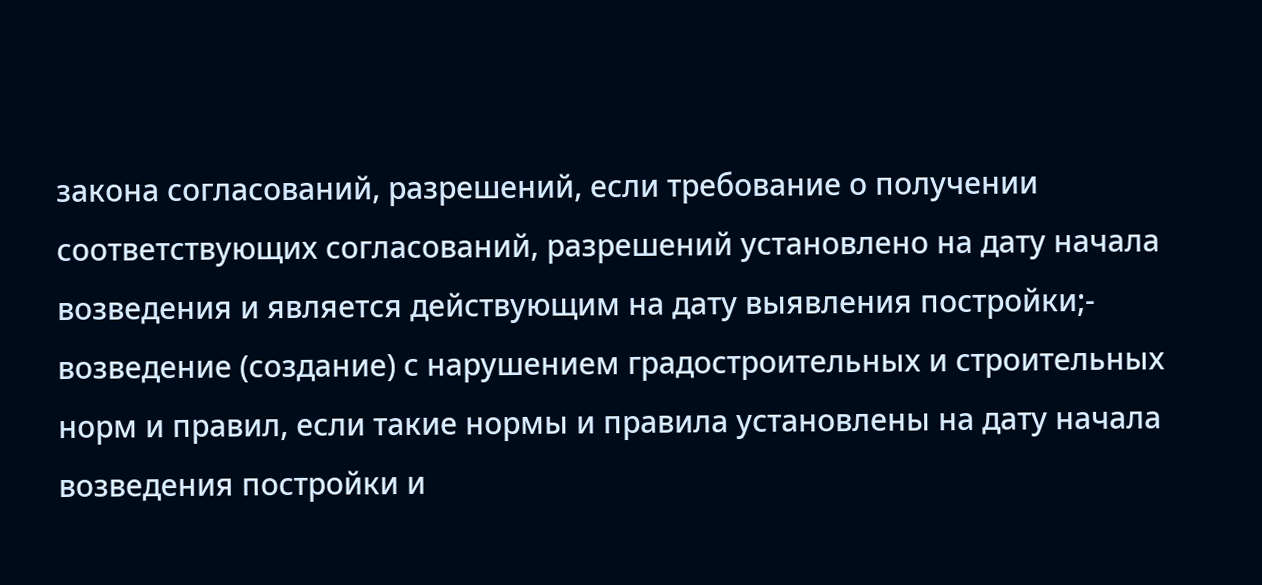закона согласований, разрешений, если требование о получении соответствующих согласований, разрешений установлено на дату начала возведения и является действующим на дату выявления постройки;- возведение (создание) с нарушением градостроительных и строительных норм и правил, если такие нормы и правила установлены на дату начала возведения постройки и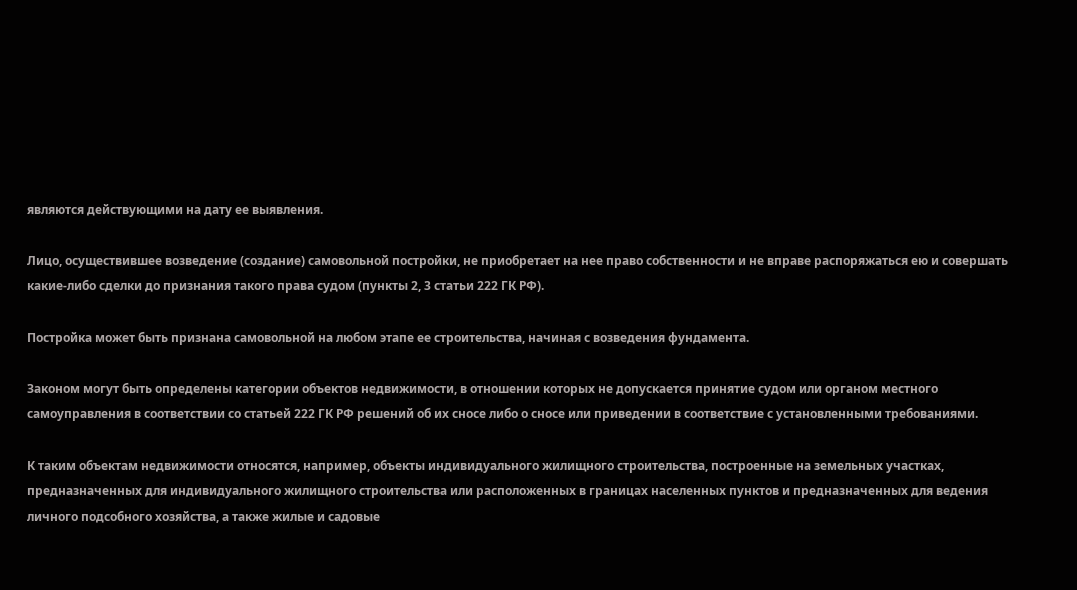являются действующими на дату ее выявления.

Лицо, осуществившее возведение (создание) самовольной постройки, не приобретает на нее право собственности и не вправе распоряжаться ею и совершать какие-либо сделки до признания такого права судом (пункты 2, 3 статьи 222 ГК РФ).

Постройка может быть признана самовольной на любом этапе ее строительства, начиная с возведения фундамента.

Законом могут быть определены категории объектов недвижимости, в отношении которых не допускается принятие судом или органом местного самоуправления в соответствии со статьей 222 ГК РФ решений об их сносе либо о сносе или приведении в соответствие с установленными требованиями.

К таким объектам недвижимости относятся, например, объекты индивидуального жилищного строительства, построенные на земельных участках, предназначенных для индивидуального жилищного строительства или расположенных в границах населенных пунктов и предназначенных для ведения личного подсобного хозяйства, а также жилые и садовые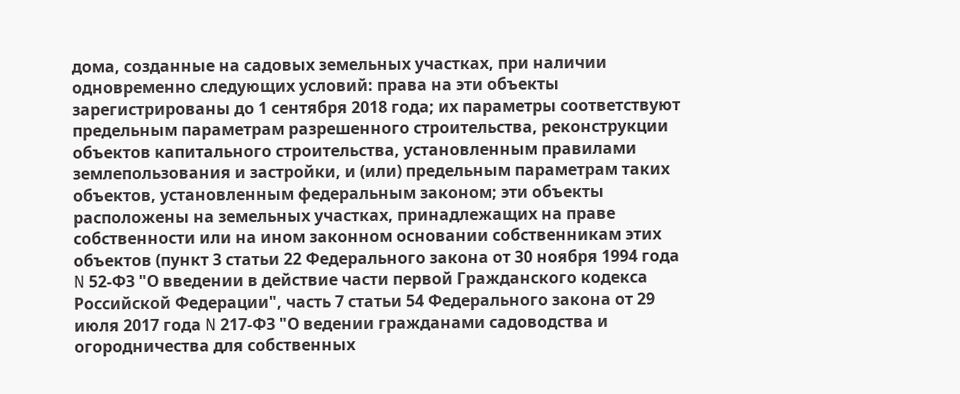дома, созданные на садовых земельных участках, при наличии одновременно следующих условий: права на эти объекты зарегистрированы до 1 сентября 2018 года; их параметры соответствуют предельным параметрам разрешенного строительства, реконструкции объектов капитального строительства, установленным правилами землепользования и застройки, и (или) предельным параметрам таких объектов, установленным федеральным законом; эти объекты расположены на земельных участках, принадлежащих на праве собственности или на ином законном основании собственникам этих объектов (пункт 3 статьи 22 Федерального закона от 30 ноября 1994 года N 52-ФЗ "О введении в действие части первой Гражданского кодекса Российской Федерации", часть 7 статьи 54 Федерального закона от 29 июля 2017 года N 217-ФЗ "О ведении гражданами садоводства и огородничества для собственных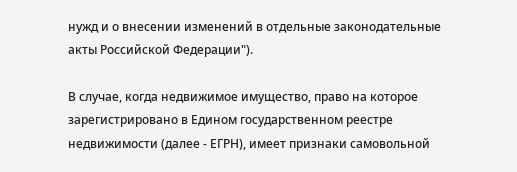нужд и о внесении изменений в отдельные законодательные акты Российской Федерации").

В случае, когда недвижимое имущество, право на которое зарегистрировано в Едином государственном реестре недвижимости (далее - ЕГРН), имеет признаки самовольной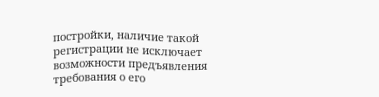постройки, наличие такой регистрации не исключает возможности предъявления требования о его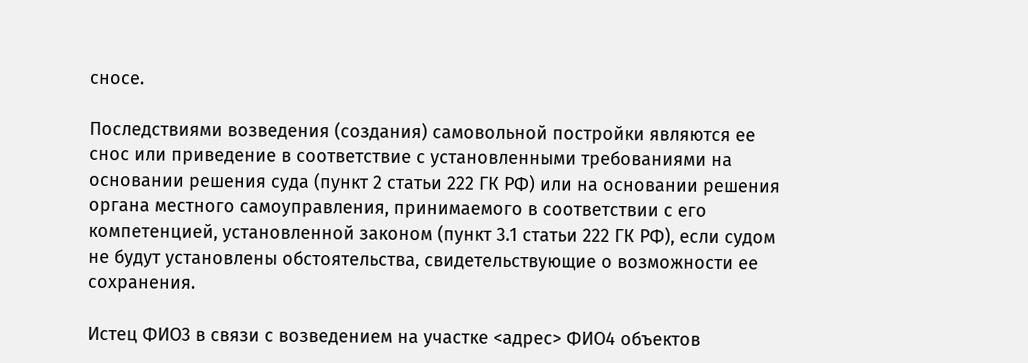сносе.

Последствиями возведения (создания) самовольной постройки являются ее снос или приведение в соответствие с установленными требованиями на основании решения суда (пункт 2 статьи 222 ГК РФ) или на основании решения органа местного самоуправления, принимаемого в соответствии с его компетенцией, установленной законом (пункт 3.1 статьи 222 ГК РФ), если судом не будут установлены обстоятельства, свидетельствующие о возможности ее сохранения.

Истец ФИО3 в связи с возведением на участке <адрес> ФИО4 объектов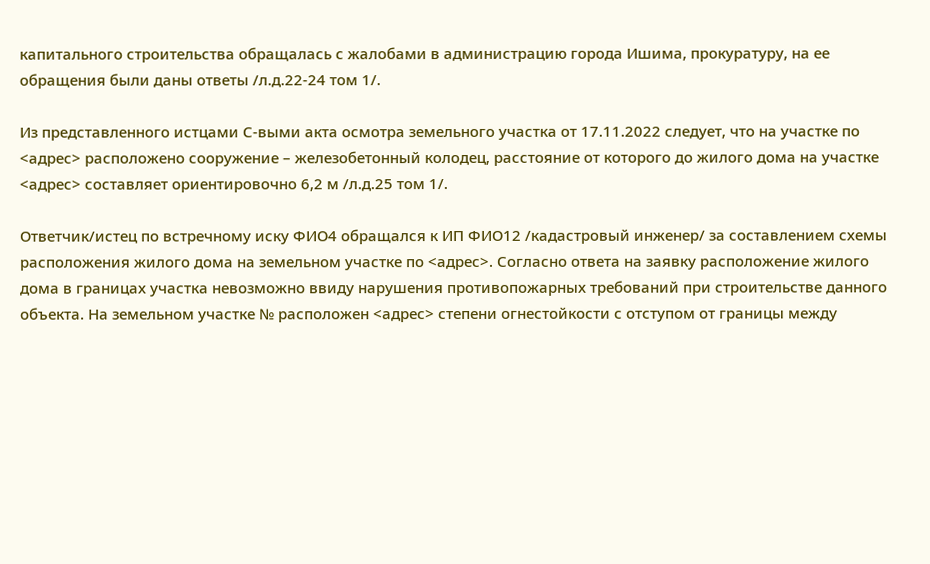капитального строительства обращалась с жалобами в администрацию города Ишима, прокуратуру, на ее обращения были даны ответы /л.д.22-24 том 1/.

Из представленного истцами С-выми акта осмотра земельного участка от 17.11.2022 следует, что на участке по <адрес> расположено сооружение – железобетонный колодец, расстояние от которого до жилого дома на участке <адрес> составляет ориентировочно 6,2 м /л.д.25 том 1/.

Ответчик/истец по встречному иску ФИО4 обращался к ИП ФИО12 /кадастровый инженер/ за составлением схемы расположения жилого дома на земельном участке по <адрес>. Согласно ответа на заявку расположение жилого дома в границах участка невозможно ввиду нарушения противопожарных требований при строительстве данного объекта. На земельном участке № расположен <адрес> степени огнестойкости с отступом от границы между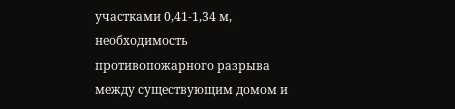участками 0,41-1,34 м, необходимость противопожарного разрыва между существующим домом и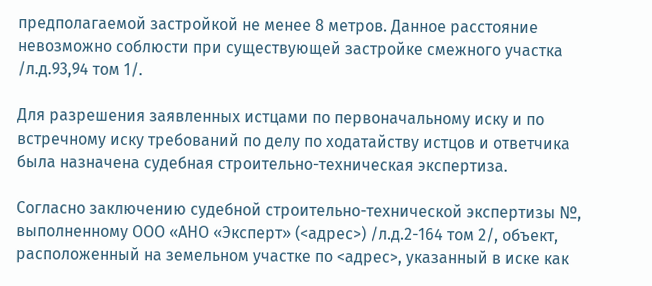предполагаемой застройкой не менее 8 метров. Данное расстояние невозможно соблюсти при существующей застройке смежного участка /л.д.93,94 том 1/.

Для разрешения заявленных истцами по первоначальному иску и по встречному иску требований по делу по ходатайству истцов и ответчика была назначена судебная строительно-техническая экспертиза.

Согласно заключению судебной строительно-технической экспертизы №, выполненному ООО «АНО «Эксперт» (<адрес>) /л.д.2-164 том 2/, объект, расположенный на земельном участке по <адрес>, указанный в иске как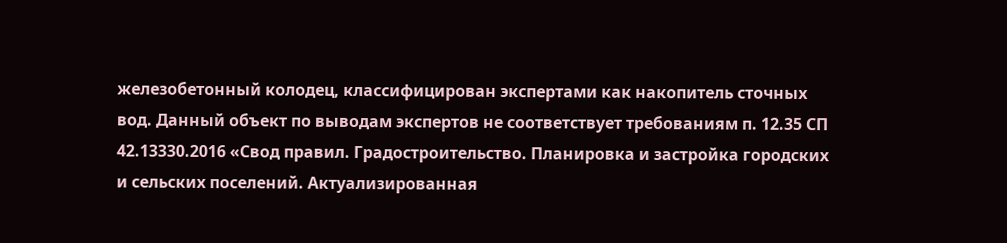железобетонный колодец, классифицирован экспертами как накопитель сточных вод. Данный объект по выводам экспертов не соответствует требованиям п. 12.35 СП 42.13330.2016 «Свод правил. Градостроительство. Планировка и застройка городских и сельских поселений. Актуализированная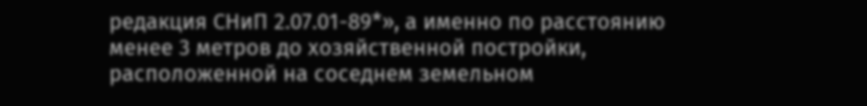редакция СНиП 2.07.01-89*», а именно по расстоянию менее 3 метров до хозяйственной постройки, расположенной на соседнем земельном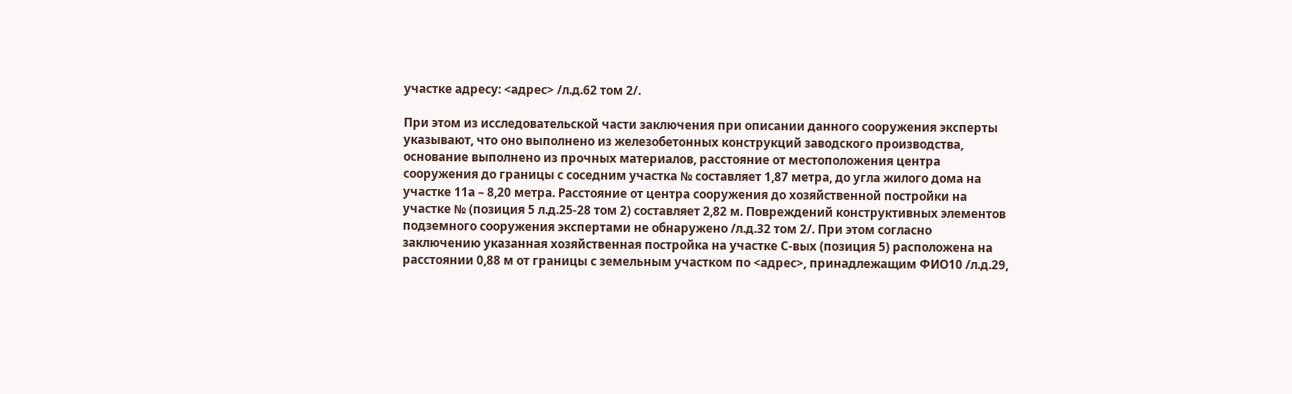участке адресу: <адрес> /л.д.62 том 2/.

При этом из исследовательской части заключения при описании данного сооружения эксперты указывают, что оно выполнено из железобетонных конструкций заводского производства, основание выполнено из прочных материалов, расстояние от местоположения центра сооружения до границы с соседним участка № составляет 1,87 метра, до угла жилого дома на участке 11а – 8,20 метра. Расстояние от центра сооружения до хозяйственной постройки на участке № (позиция 5 л.д.25-28 том 2) составляет 2,82 м. Повреждений конструктивных элементов подземного сооружения экспертами не обнаружено /л.д.32 том 2/. При этом согласно заключению указанная хозяйственная постройка на участке С-вых (позиция 5) расположена на расстоянии 0,88 м от границы с земельным участком по <адрес>, принадлежащим ФИО10 /л.д.29,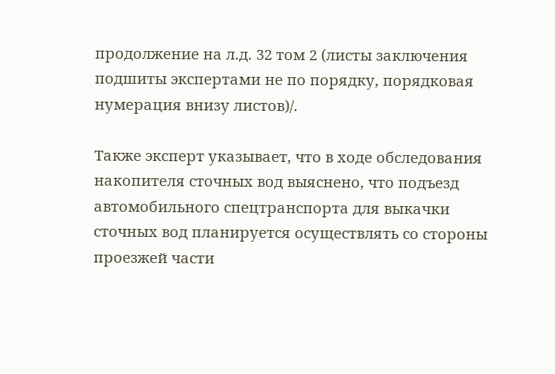продолжение на л.д. 32 том 2 (листы заключения подшиты экспертами не по порядку, порядковая нумерация внизу листов)/.

Также эксперт указывает, что в ходе обследования накопителя сточных вод выяснено, что подъезд автомобильного спецтранспорта для выкачки сточных вод планируется осуществлять со стороны проезжей части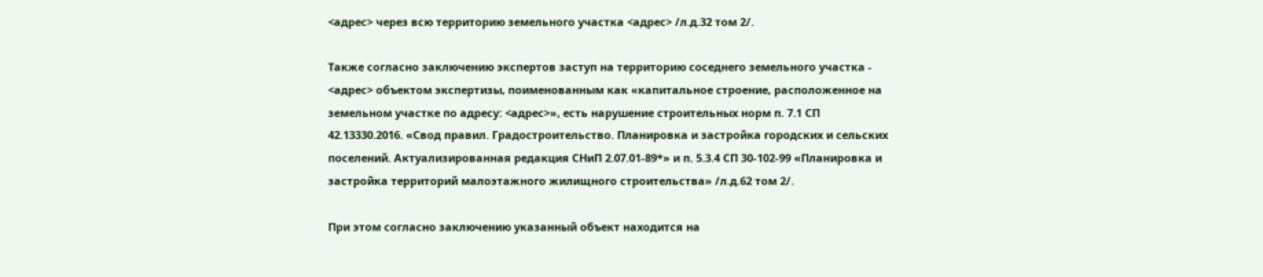<адрес> через всю территорию земельного участка <адрес> /л.д.32 том 2/.

Также согласно заключению экспертов заступ на территорию соседнего земельного участка - <адрес> объектом экспертизы, поименованным как «капитальное строение, расположенное на земельном участке по адресу: <адрес>», есть нарушение строительных норм п. 7.1 СП 42.13330.2016. «Свод правил. Градостроительство. Планировка и застройка городских и сельских поселений. Актуализированная редакция СНиП 2.07.01-89*» и п. 5.3.4 СП 30-102-99 «Планировка и застройка территорий малоэтажного жилищного строительства» /л.д.62 том 2/.

При этом согласно заключению указанный объект находится на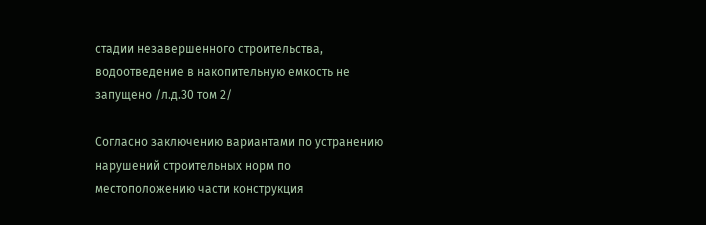стадии незавершенного строительства, водоотведение в накопительную емкость не запущено /л.д.30 том 2/

Согласно заключению вариантами по устранению нарушений строительных норм по местоположению части конструкция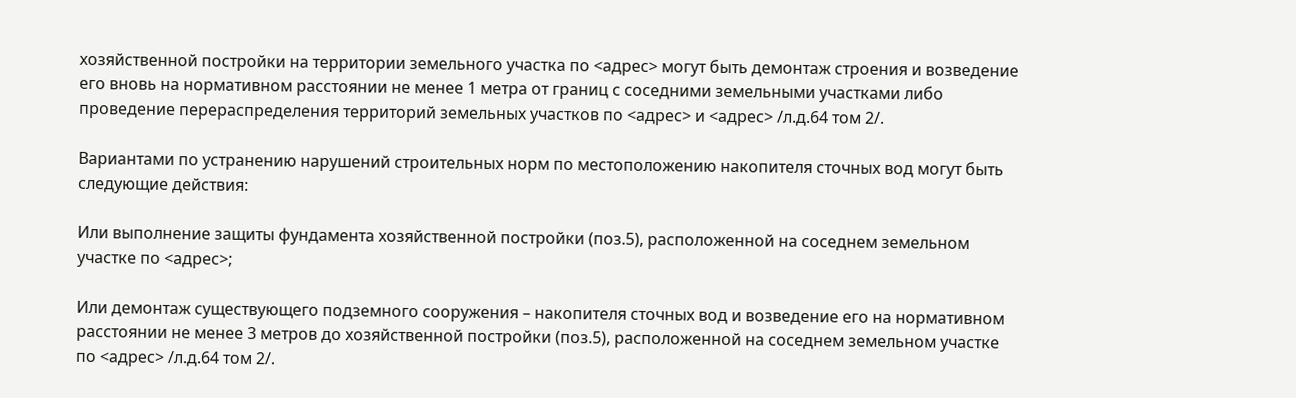хозяйственной постройки на территории земельного участка по <адрес> могут быть демонтаж строения и возведение его вновь на нормативном расстоянии не менее 1 метра от границ с соседними земельными участками либо проведение перераспределения территорий земельных участков по <адрес> и <адрес> /л.д.64 том 2/.

Вариантами по устранению нарушений строительных норм по местоположению накопителя сточных вод могут быть следующие действия:

Или выполнение защиты фундамента хозяйственной постройки (поз.5), расположенной на соседнем земельном участке по <адрес>;

Или демонтаж существующего подземного сооружения – накопителя сточных вод и возведение его на нормативном расстоянии не менее 3 метров до хозяйственной постройки (поз.5), расположенной на соседнем земельном участке по <адрес> /л.д.64 том 2/.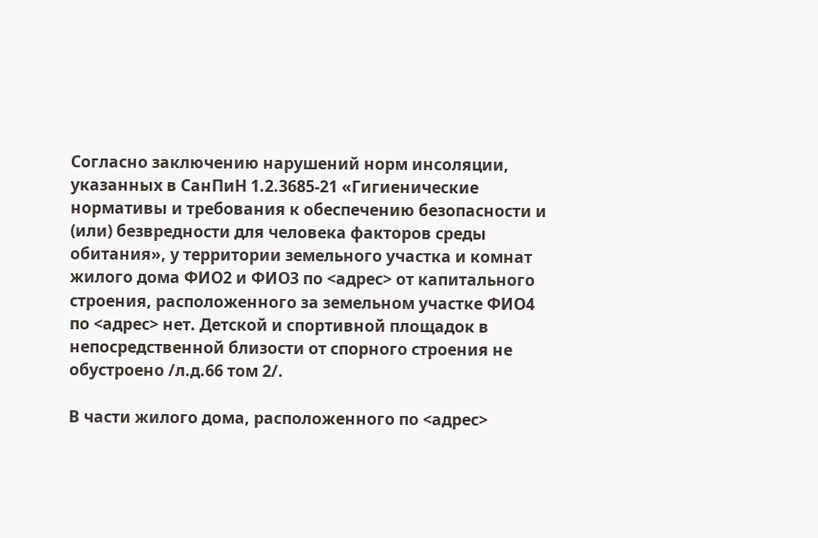Согласно заключению нарушений норм инсоляции, указанных в СанПиН 1.2.3685-21 «Гигиенические нормативы и требования к обеспечению безопасности и (или) безвредности для человека факторов среды обитания», у территории земельного участка и комнат жилого дома ФИО2 и ФИО3 по <адрес> от капитального строения, расположенного за земельном участке ФИО4 по <адрес> нет. Детской и спортивной площадок в непосредственной близости от спорного строения не обустроено /л.д.66 том 2/.

В части жилого дома, расположенного по <адрес>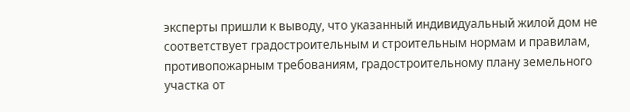эксперты пришли к выводу, что указанный индивидуальный жилой дом не соответствует градостроительным и строительным нормам и правилам, противопожарным требованиям, градостроительному плану земельного участка от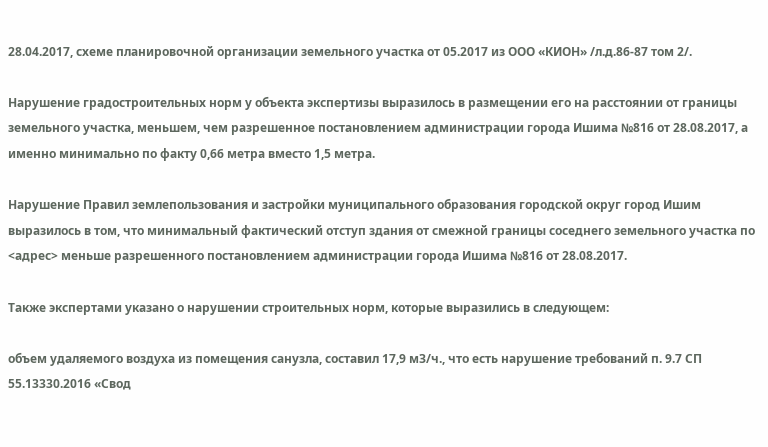28.04.2017, схеме планировочной организации земельного участка от 05.2017 из ООО «КИОН» /л.д.86-87 том 2/.

Нарушение градостроительных норм у объекта экспертизы выразилось в размещении его на расстоянии от границы земельного участка, меньшем, чем разрешенное постановлением администрации города Ишима №816 от 28.08.2017, а именно минимально по факту 0,66 метра вместо 1,5 метра.

Нарушение Правил землепользования и застройки муниципального образования городской округ город Ишим выразилось в том, что минимальный фактический отступ здания от смежной границы соседнего земельного участка по <адрес> меньше разрешенного постановлением администрации города Ишима №816 от 28.08.2017.

Также экспертами указано о нарушении строительных норм, которые выразились в следующем:

объем удаляемого воздуха из помещения санузла, составил 17,9 мЗ/ч., что есть нарушение требований п. 9.7 СП 55.13330.2016 «Свод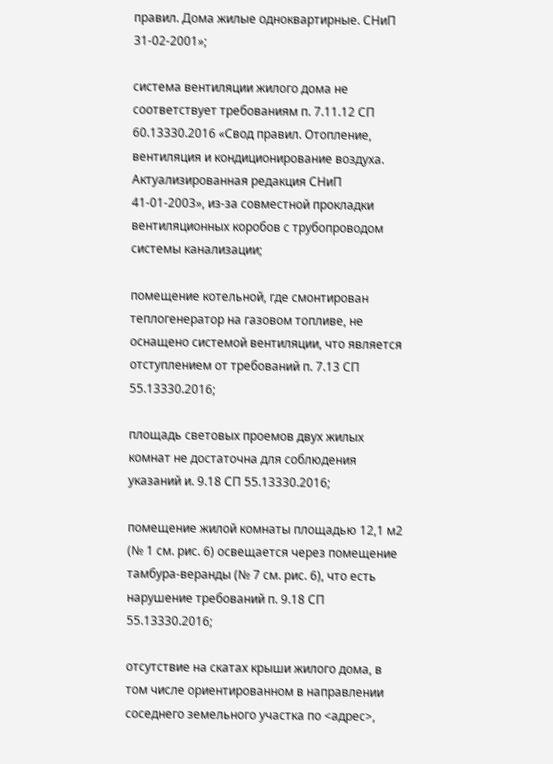правил. Дома жилые одноквартирные. СНиП 31-02-2001»;

система вентиляции жилого дома не соответствует требованиям п. 7.11.12 СП 60.13330.2016 «Свод правил. Отопление, вентиляция и кондиционирование воздуха. Актуализированная редакция СНиП 41-01-2003», из-за совместной прокладки вентиляционных коробов с трубопроводом системы канализации;

помещение котельной, где смонтирован теплогенератор на газовом топливе, не оснащено системой вентиляции, что является отступлением от требований п. 7.13 СП 55.13330.2016;

площадь световых проемов двух жилых комнат не достаточна для соблюдения указаний и. 9.18 СП 55.13330.2016;

помещение жилой комнаты площадью 12,1 м2 (№ 1 см. рис. 6) освещается через помещение тамбура-веранды (№ 7 см. рис. 6), что есть нарушение требований п. 9.18 СП 55.13330.2016;

отсутствие на скатах крыши жилого дома, в том числе ориентированном в направлении соседнего земельного участка по <адрес>,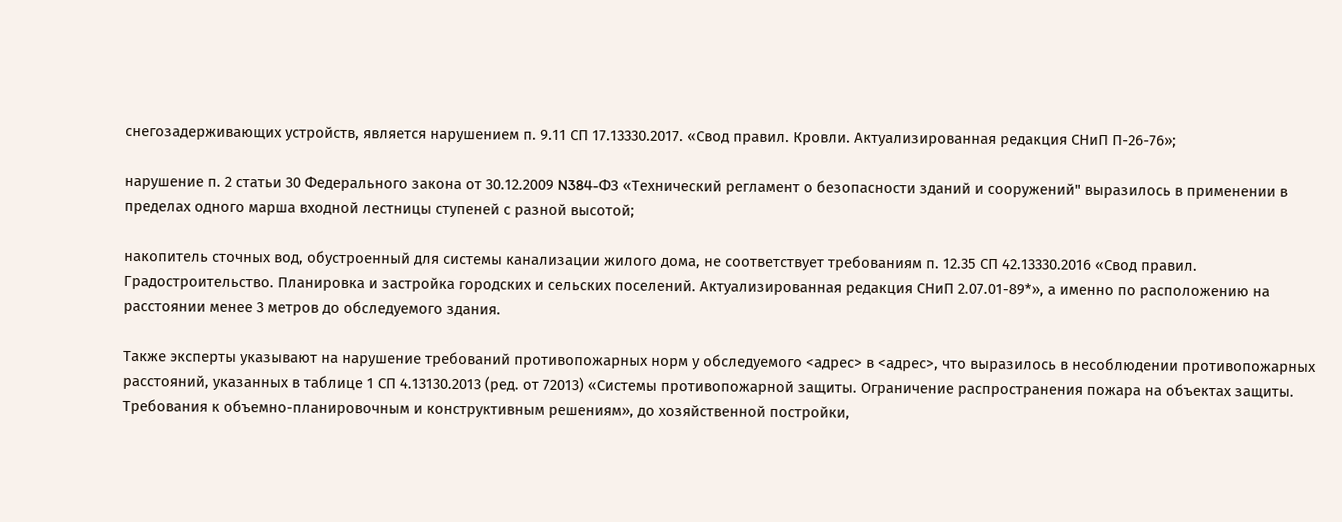снегозадерживающих устройств, является нарушением п. 9.11 СП 17.13330.2017. «Свод правил. Кровли. Актуализированная редакция СНиП П-26-76»;

нарушение п. 2 статьи 30 Федерального закона от 30.12.2009 N384-ФЗ «Технический регламент о безопасности зданий и сооружений" выразилось в применении в пределах одного марша входной лестницы ступеней с разной высотой;

накопитель сточных вод, обустроенный для системы канализации жилого дома, не соответствует требованиям п. 12.35 СП 42.13330.2016 «Свод правил. Градостроительство. Планировка и застройка городских и сельских поселений. Актуализированная редакция СНиП 2.07.01-89*», а именно по расположению на расстоянии менее 3 метров до обследуемого здания.

Также эксперты указывают на нарушение требований противопожарных норм у обследуемого <адрес> в <адрес>, что выразилось в несоблюдении противопожарных расстояний, указанных в таблице 1 СП 4.13130.2013 (ред. от 72013) «Системы противопожарной защиты. Ограничение распространения пожара на объектах защиты. Требования к объемно-планировочным и конструктивным решениям», до хозяйственной постройки,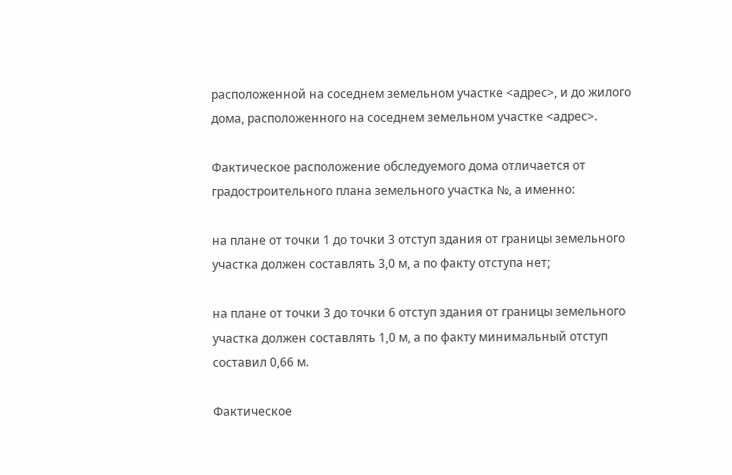расположенной на соседнем земельном участке <адрес>, и до жилого дома, расположенного на соседнем земельном участке <адрес>.

Фактическое расположение обследуемого дома отличается от градостроительного плана земельного участка №, а именно:

на плане от точки 1 до точки 3 отступ здания от границы земельного участка должен составлять 3,0 м, а по факту отступа нет;

на плане от точки 3 до точки 6 отступ здания от границы земельного участка должен составлять 1,0 м, а по факту минимальный отступ составил 0,66 м.

Фактическое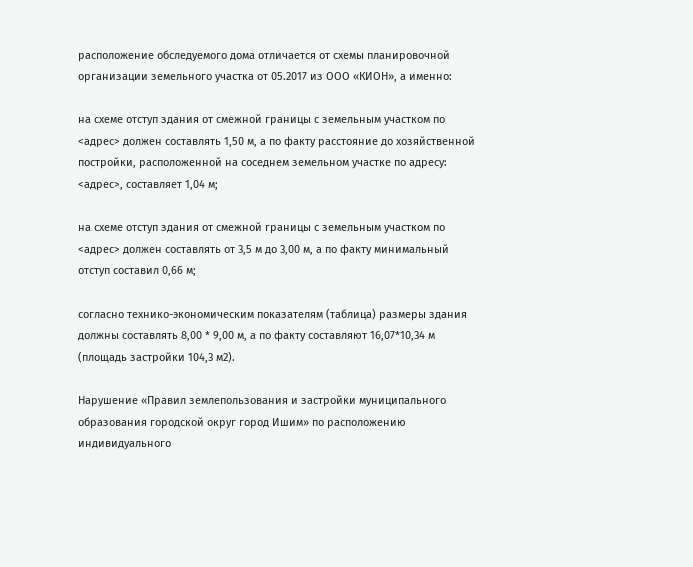расположение обследуемого дома отличается от схемы планировочной организации земельного участка от 05.2017 из ООО «КИОН», а именно:

на схеме отступ здания от смежной границы с земельным участком по <адрес> должен составлять 1,50 м, а по факту расстояние до хозяйственной постройки, расположенной на соседнем земельном участке по адресу: <адрес>, составляет 1,04 м;

на схеме отступ здания от смежной границы с земельным участком по <адрес> должен составлять от 3,5 м до 3,00 м, а по факту минимальный отступ составил 0,66 м;

согласно технико-экономическим показателям (таблица) размеры здания должны составлять 8,00 * 9,00 м, а по факту составляют 16,07*10,34 м (площадь застройки 104,3 м2).

Нарушение «Правил землепользования и застройки муниципального образования городской округ город Ишим» по расположению индивидуального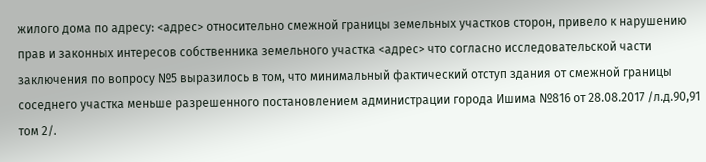жилого дома по адресу: <адрес> относительно смежной границы земельных участков сторон, привело к нарушению прав и законных интересов собственника земельного участка <адрес> что согласно исследовательской части заключения по вопросу №5 выразилось в том, что минимальный фактический отступ здания от смежной границы соседнего участка меньше разрешенного постановлением администрации города Ишима №816 от 28.08.2017 /л.д.90,91 том 2/.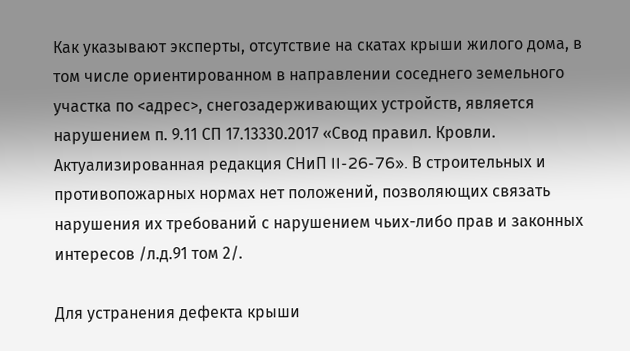Как указывают эксперты, отсутствие на скатах крыши жилого дома, в том числе ориентированном в направлении соседнего земельного участка по <адрес>, снегозадерживающих устройств, является нарушением п. 9.11 СП 17.13330.2017 «Свод правил. Кровли. Актуализированная редакция СНиП II-26-76». В строительных и противопожарных нормах нет положений, позволяющих связать нарушения их требований с нарушением чьих-либо прав и законных интересов /л.д.91 том 2/.

Для устранения дефекта крыши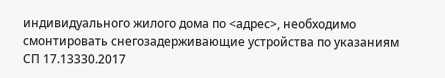индивидуального жилого дома по <адрес>, необходимо смонтировать снегозадерживающие устройства по указаниям СП 17.13330.2017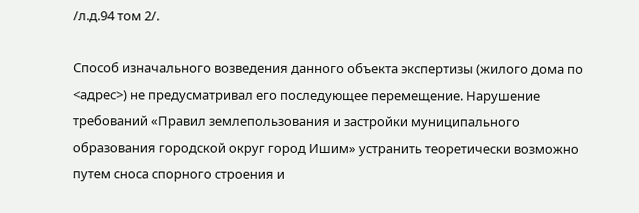/л.д.94 том 2/.

Способ изначального возведения данного объекта экспертизы (жилого дома по <адрес>) не предусматривал его последующее перемещение. Нарушение требований «Правил землепользования и застройки муниципального образования городской округ город Ишим» устранить теоретически возможно путем сноса спорного строения и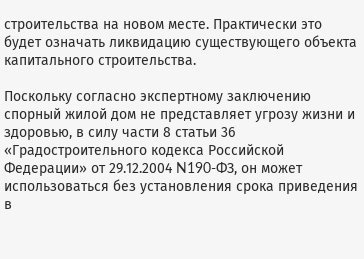строительства на новом месте. Практически это будет означать ликвидацию существующего объекта капитального строительства.

Поскольку согласно экспертному заключению спорный жилой дом не представляет угрозу жизни и здоровью, в силу части 8 статьи 36 «Градостроительного кодекса Российской Федерации» от 29.12.2004 N190-ФЗ, он может использоваться без установления срока приведения в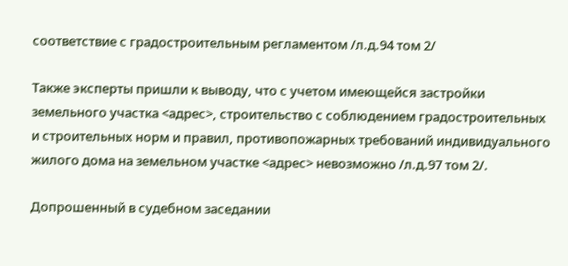соответствие с градостроительным регламентом /л.д.94 том 2/

Также эксперты пришли к выводу, что с учетом имеющейся застройки земельного участка <адрес>, строительство с соблюдением градостроительных и строительных норм и правил, противопожарных требований индивидуального жилого дома на земельном участке <адрес> невозможно /л.д.97 том 2/.

Допрошенный в судебном заседании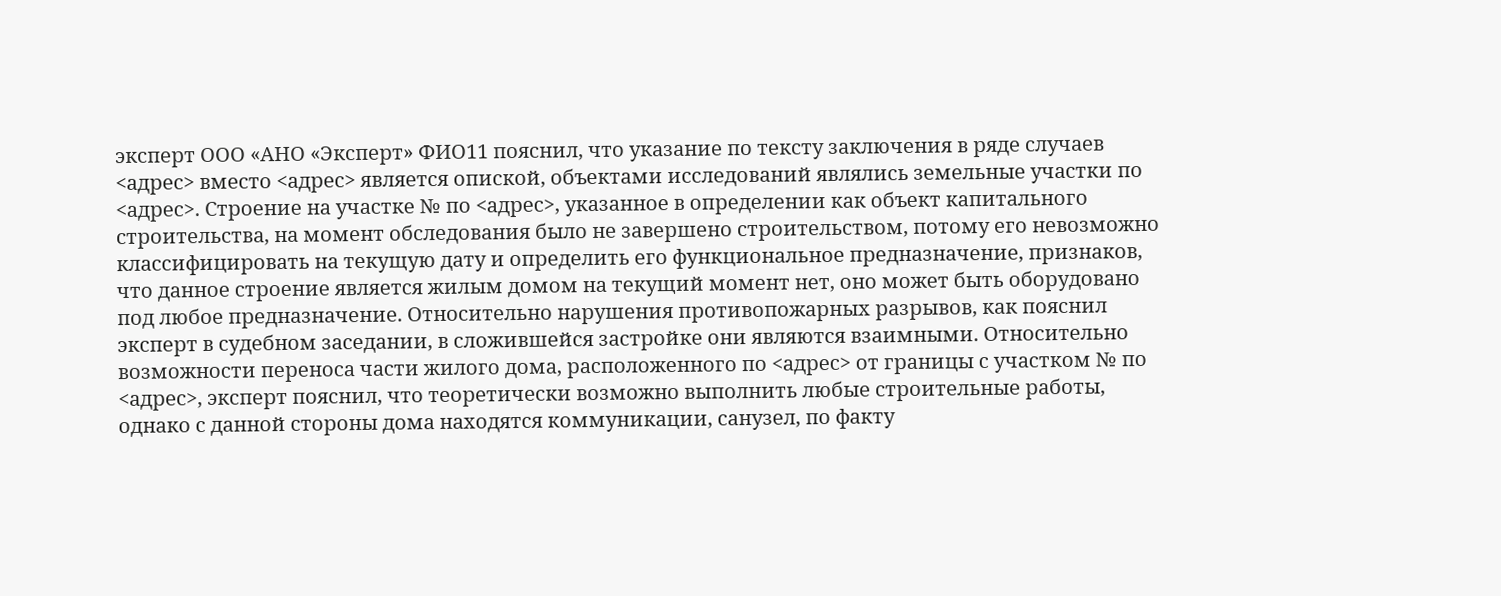эксперт ООО «АНО «Эксперт» ФИО11 пояснил, что указание по тексту заключения в ряде случаев <адрес> вместо <адрес> является опиской, объектами исследований являлись земельные участки по <адрес>. Строение на участке № по <адрес>, указанное в определении как объект капитального строительства, на момент обследования было не завершено строительством, потому его невозможно классифицировать на текущую дату и определить его функциональное предназначение, признаков, что данное строение является жилым домом на текущий момент нет, оно может быть оборудовано под любое предназначение. Относительно нарушения противопожарных разрывов, как пояснил эксперт в судебном заседании, в сложившейся застройке они являются взаимными. Относительно возможности переноса части жилого дома, расположенного по <адрес> от границы с участком № по <адрес>, эксперт пояснил, что теоретически возможно выполнить любые строительные работы, однако с данной стороны дома находятся коммуникации, санузел, по факту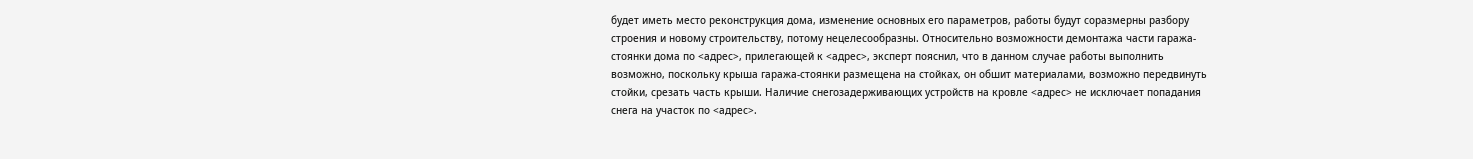будет иметь место реконструкция дома, изменение основных его параметров, работы будут соразмерны разбору строения и новому строительству, потому нецелесообразны. Относительно возможности демонтажа части гаража-стоянки дома по <адрес>, прилегающей к <адрес>, эксперт пояснил, что в данном случае работы выполнить возможно, поскольку крыша гаража-стоянки размещена на стойках, он обшит материалами, возможно передвинуть стойки, срезать часть крыши. Наличие снегозадерживающих устройств на кровле <адрес> не исключает попадания снега на участок по <адрес>.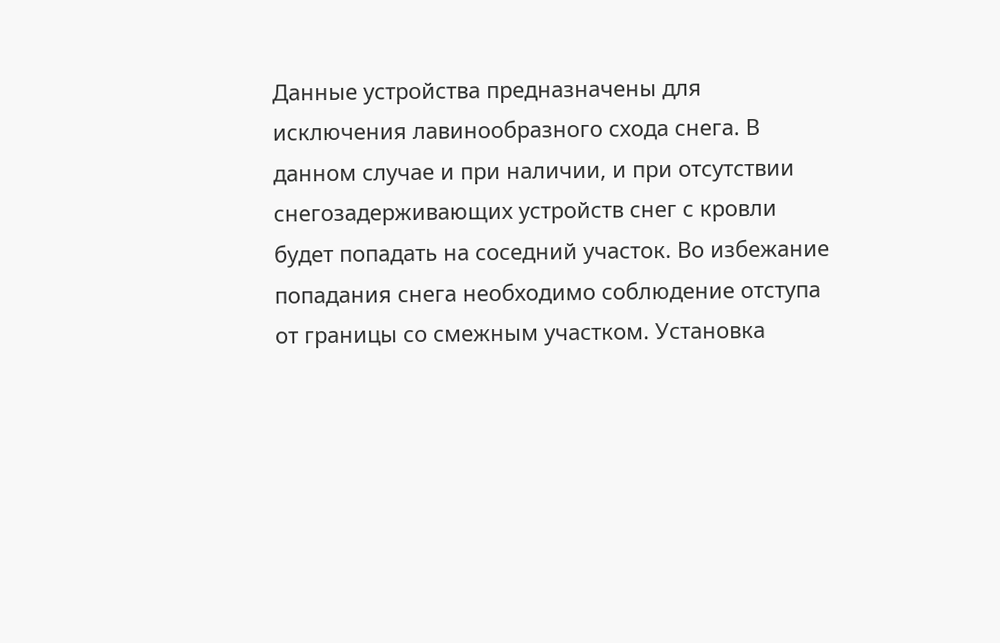Данные устройства предназначены для исключения лавинообразного схода снега. В данном случае и при наличии, и при отсутствии снегозадерживающих устройств снег с кровли будет попадать на соседний участок. Во избежание попадания снега необходимо соблюдение отступа от границы со смежным участком. Установка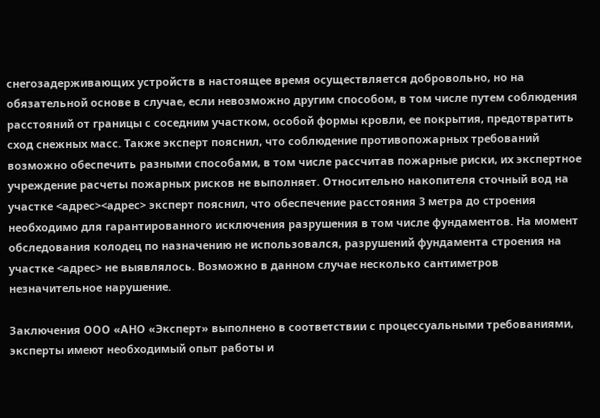снегозадерживающих устройств в настоящее время осуществляется добровольно, но на обязательной основе в случае, если невозможно другим способом, в том числе путем соблюдения расстояний от границы с соседним участком, особой формы кровли, ее покрытия, предотвратить сход снежных масс. Также эксперт пояснил, что соблюдение противопожарных требований возможно обеспечить разными способами, в том числе рассчитав пожарные риски, их экспертное учреждение расчеты пожарных рисков не выполняет. Относительно накопителя сточный вод на участке <адрес><адрес> эксперт пояснил, что обеспечение расстояния 3 метра до строения необходимо для гарантированного исключения разрушения в том числе фундаментов. На момент обследования колодец по назначению не использовался, разрушений фундамента строения на участке <адрес> не выявлялось. Возможно в данном случае несколько сантиметров незначительное нарушение.

Заключения ООО «АНО «Эксперт» выполнено в соответствии с процессуальными требованиями, эксперты имеют необходимый опыт работы и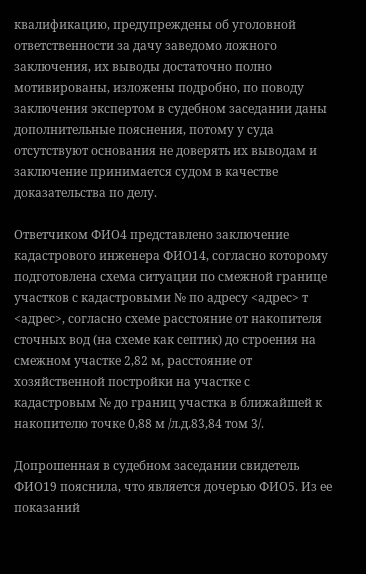квалификацию, предупреждены об уголовной ответственности за дачу заведомо ложного заключения, их выводы достаточно полно мотивированы, изложены подробно, по поводу заключения экспертом в судебном заседании даны дополнительные пояснения, потому у суда отсутствуют основания не доверять их выводам и заключение принимается судом в качестве доказательства по делу.

Ответчиком ФИО4 представлено заключение кадастрового инженера ФИО14, согласно которому подготовлена схема ситуации по смежной границе участков с кадастровыми № по адресу <адрес> т <адрес>, согласно схеме расстояние от накопителя сточных вод (на схеме как септик) до строения на смежном участке 2,82 м, расстояние от хозяйственной постройки на участке с кадастровым № до границ участка в ближайшей к накопителю точке 0,88 м /л.д.83,84 том 3/.

Допрошенная в судебном заседании свидетель ФИО19 пояснила, что является дочерью ФИО5. Из ее показаний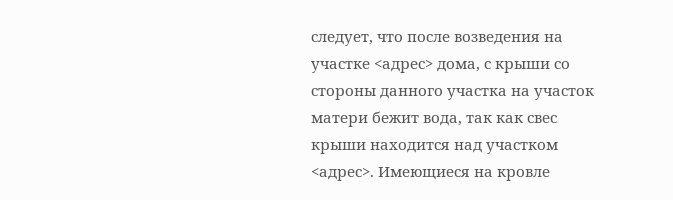следует, что после возведения на участке <адрес> дома, с крыши со стороны данного участка на участок матери бежит вода, так как свес крыши находится над участком <адрес>. Имеющиеся на кровле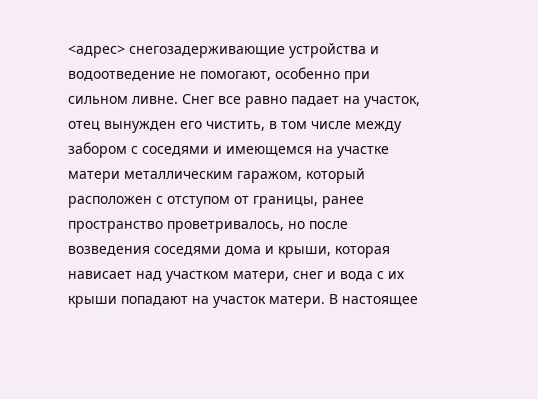<адрес> снегозадерживающие устройства и водоотведение не помогают, особенно при сильном ливне. Снег все равно падает на участок, отец вынужден его чистить, в том числе между забором с соседями и имеющемся на участке матери металлическим гаражом, который расположен с отступом от границы, ранее пространство проветривалось, но после возведения соседями дома и крыши, которая нависает над участком матери, снег и вода с их крыши попадают на участок матери. В настоящее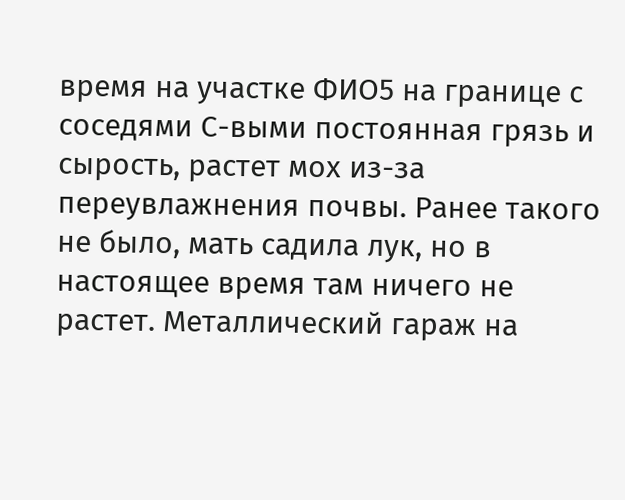время на участке ФИО5 на границе с соседями С-выми постоянная грязь и сырость, растет мох из-за переувлажнения почвы. Ранее такого не было, мать садила лук, но в настоящее время там ничего не растет. Металлический гараж на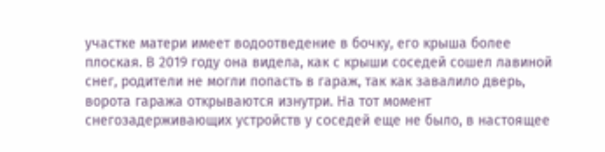участке матери имеет водоотведение в бочку, его крыша более плоская. В 2019 году она видела, как с крыши соседей сошел лавиной снег, родители не могли попасть в гараж, так как завалило дверь, ворота гаража открываются изнутри. На тот момент снегозадерживающих устройств у соседей еще не было, в настоящее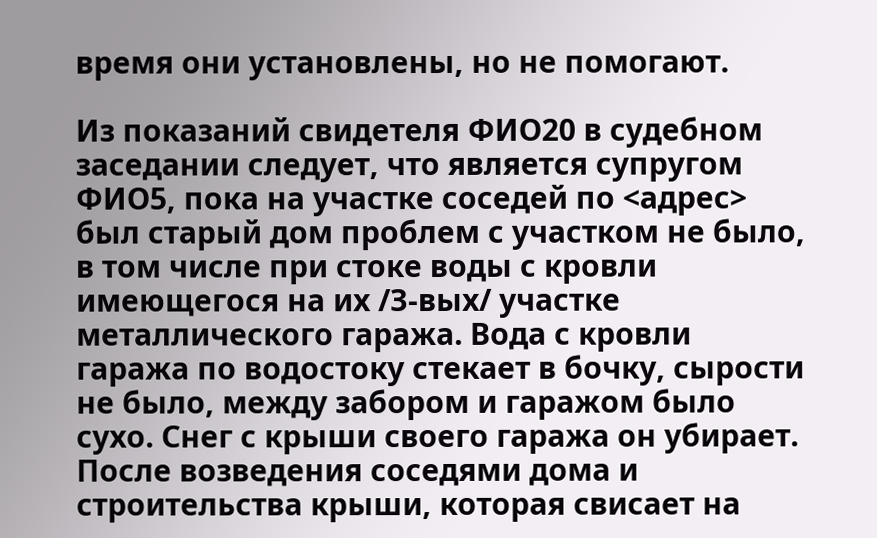время они установлены, но не помогают.

Из показаний свидетеля ФИО20 в судебном заседании следует, что является супругом ФИО5, пока на участке соседей по <адрес> был старый дом проблем с участком не было, в том числе при стоке воды с кровли имеющегося на их /З-вых/ участке металлического гаража. Вода с кровли гаража по водостоку стекает в бочку, сырости не было, между забором и гаражом было сухо. Снег с крыши своего гаража он убирает. После возведения соседями дома и строительства крыши, которая свисает на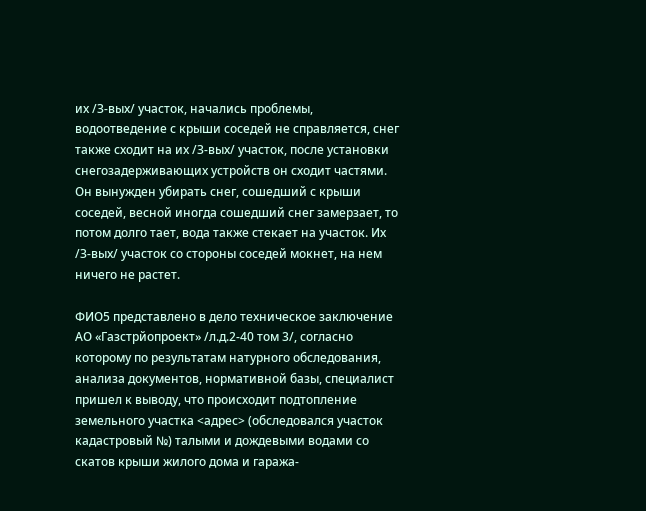их /З-вых/ участок, начались проблемы, водоотведение с крыши соседей не справляется, снег также сходит на их /З-вых/ участок, после установки снегозадерживающих устройств он сходит частями. Он вынужден убирать снег, сошедший с крыши соседей, весной иногда сошедший снег замерзает, то потом долго тает, вода также стекает на участок. Их /З-вых/ участок со стороны соседей мокнет, на нем ничего не растет.

ФИО5 представлено в дело техническое заключение АО «Газстрйопроект» /л.д.2-40 том 3/, согласно которому по результатам натурного обследования, анализа документов, нормативной базы, специалист пришел к выводу, что происходит подтопление земельного участка <адрес> (обследовался участок кадастровый №) талыми и дождевыми водами со скатов крыши жилого дома и гаража-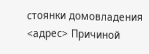стоянки домовладения <адрес> Причиной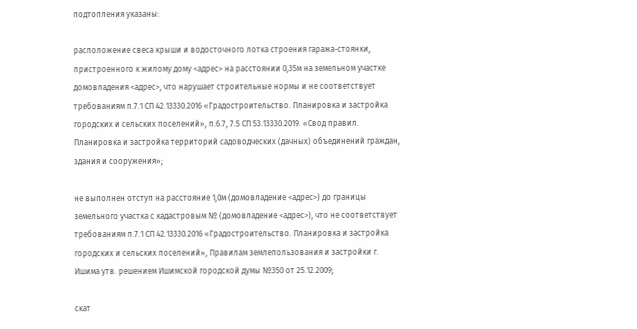подтопления указаны:

расположение свеса крыши и водосточного лотка строения гаража-стоянки, пристроенного к жилому дому <адрес> на расстоянии 0,35м на земельном участке домовладения <адрес>, что нарушает строительные нормы и не соответствует требованиям п.7.1 СП 42.13330.2016 «Градостроительство. Планировка и застройка городских и сельских поселений», п.6.7, 7.5 СП 53.13330.2019. «Свод правил. Планировка и застройка территорий садоводческих (дачных) объединений граждан, здания и сооружения»;

не выполнен отступ на расстояние 1,0м (домовладение <адрес>) до границы земельного участка с кадастровым № (домовладение <адрес>), что не соответствует требованиям п.7.1 СП 42.13330.2016 «Градостроительство. Планировка и застройка городских и сельских поселений», Правилам землепользования и застройки г. Ишима утв. решением Ишимской городской думы №350 от 25.12.2009;

скат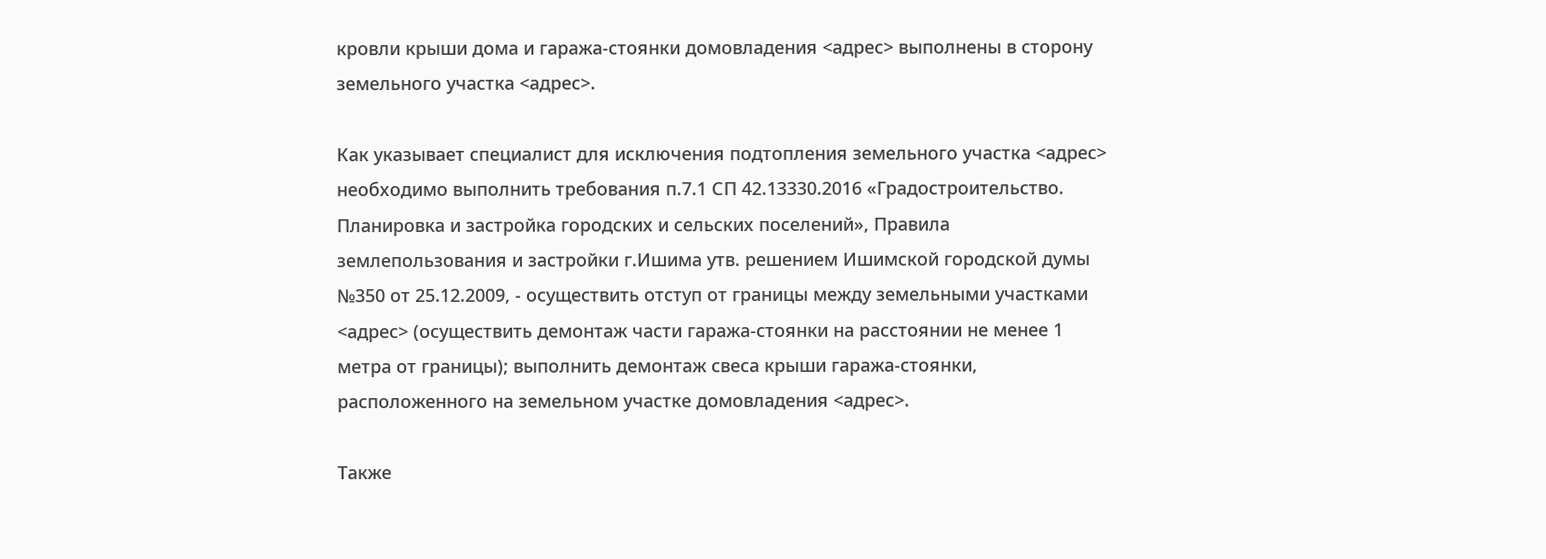кровли крыши дома и гаража-стоянки домовладения <адрес> выполнены в сторону земельного участка <адрес>.

Как указывает специалист для исключения подтопления земельного участка <адрес> необходимо выполнить требования п.7.1 СП 42.13330.2016 «Градостроительство. Планировка и застройка городских и сельских поселений», Правила землепользования и застройки г.Ишима утв. решением Ишимской городской думы №350 от 25.12.2009, - осуществить отступ от границы между земельными участками <адрес> (осуществить демонтаж части гаража-стоянки на расстоянии не менее 1 метра от границы); выполнить демонтаж свеса крыши гаража-стоянки, расположенного на земельном участке домовладения <адрес>.

Также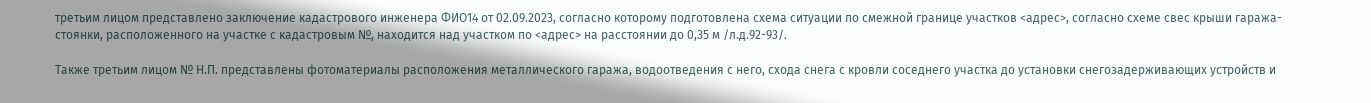третьим лицом представлено заключение кадастрового инженера ФИО14 от 02.09.2023, согласно которому подготовлена схема ситуации по смежной границе участков <адрес>, согласно схеме свес крыши гаража-стоянки, расположенного на участке с кадастровым №, находится над участком по <адрес> на расстоянии до 0,35 м /л.д.92-93/.

Также третьим лицом № Н.П. представлены фотоматериалы расположения металлического гаража, водоотведения с него, схода снега с кровли соседнего участка до установки снегозадерживающих устройств и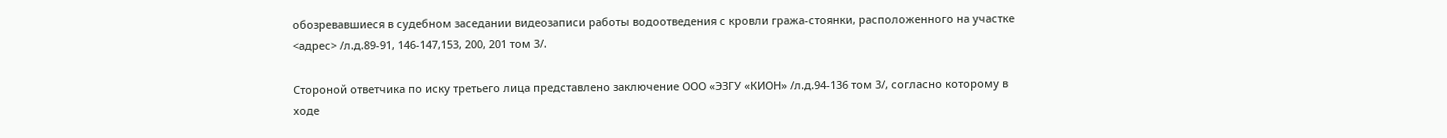обозревавшиеся в судебном заседании видеозаписи работы водоотведения с кровли гража-стоянки, расположенного на участке <адрес> /л.д.89-91, 146-147,153, 200, 201 том 3/.

Стороной ответчика по иску третьего лица представлено заключение ООО «ЭЗГУ «КИОН» /л.д.94-136 том 3/, согласно которому в ходе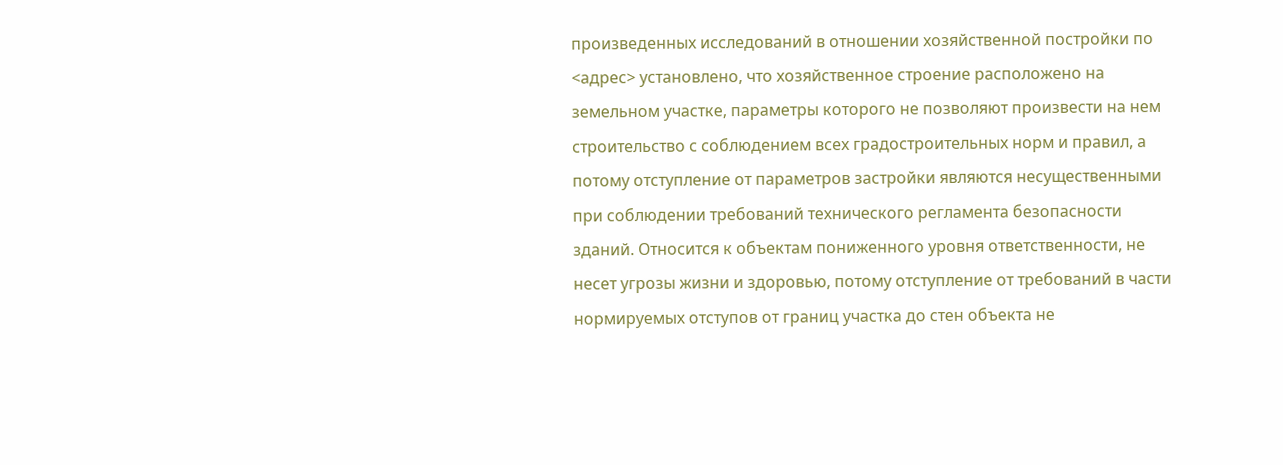произведенных исследований в отношении хозяйственной постройки по <адрес> установлено, что хозяйственное строение расположено на земельном участке, параметры которого не позволяют произвести на нем строительство с соблюдением всех градостроительных норм и правил, а потому отступление от параметров застройки являются несущественными при соблюдении требований технического регламента безопасности зданий. Относится к объектам пониженного уровня ответственности, не несет угрозы жизни и здоровью, потому отступление от требований в части нормируемых отступов от границ участка до стен объекта не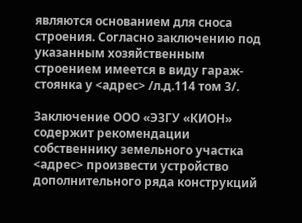являются основанием для сноса строения. Согласно заключению под указанным хозяйственным строением имеется в виду гараж-стоянка у <адрес> /л.д.114 том 3/.

Заключение ООО «ЭЗГУ «КИОН» содержит рекомендации собственнику земельного участка <адрес> произвести устройство дополнительного ряда конструкций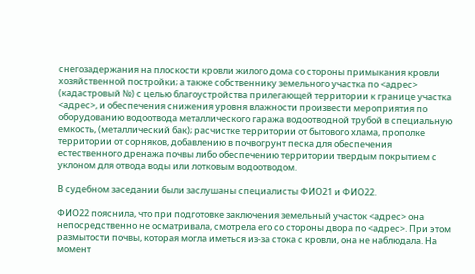снегозадержания на плоскости кровли жилого дома со стороны примыкания кровли хозяйственной постройки; а также собственнику земельного участка по <адрес> (кадастровый №) с целью благоустройства прилегающей территории к границе участка <адрес>, и обеспечения снижения уровня влажности произвести мероприятия по оборудованию водоотвода металлического гаража водоотводной трубой в специальную емкость, (металлический бак); расчистке территории от бытового хлама, прополке территории от сорняков, добавлению в почвогрунт песка для обеспечения естественного дренажа почвы либо обеспечению территории твердым покрытием с уклоном для отвода воды или лотковым водоотводом.

В судебном заседании были заслушаны специалисты ФИО21 и ФИО22.

ФИО22 пояснила, что при подготовке заключения земельный участок <адрес> она непосредственно не осматривала, смотрела его со стороны двора по <адрес>. При этом размытости почвы, которая могла иметься из-за стока с кровли, она не наблюдала. На момент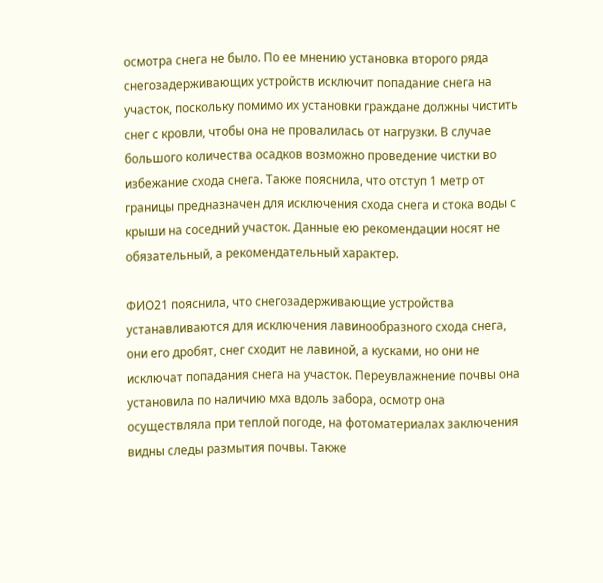осмотра снега не было. По ее мнению установка второго ряда снегозадерживающих устройств исключит попадание снега на участок, поскольку помимо их установки граждане должны чистить снег с кровли, чтобы она не провалилась от нагрузки. В случае большого количества осадков возможно проведение чистки во избежание схода снега. Также пояснила, что отступ 1 метр от границы предназначен для исключения схода снега и стока воды с крыши на соседний участок. Данные ею рекомендации носят не обязательный, а рекомендательный характер.

ФИО21 пояснила, что снегозадерживающие устройства устанавливаются для исключения лавинообразного схода снега, они его дробят, снег сходит не лавиной, а кусками, но они не исключат попадания снега на участок. Переувлажнение почвы она установила по наличию мха вдоль забора, осмотр она осуществляла при теплой погоде, на фотоматериалах заключения видны следы размытия почвы. Также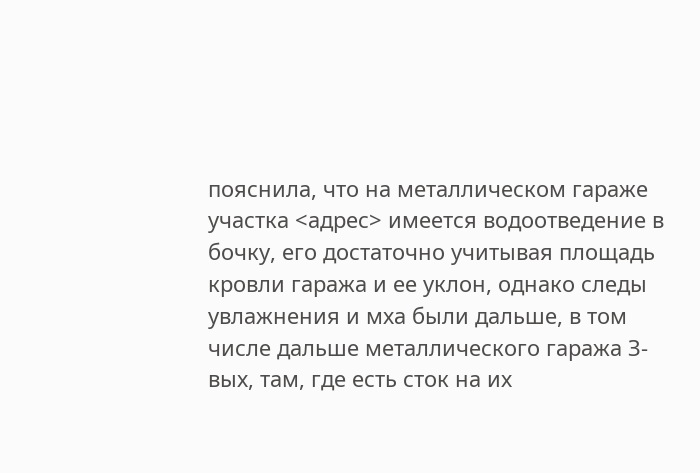пояснила, что на металлическом гараже участка <адрес> имеется водоотведение в бочку, его достаточно учитывая площадь кровли гаража и ее уклон, однако следы увлажнения и мха были дальше, в том числе дальше металлического гаража З-вых, там, где есть сток на их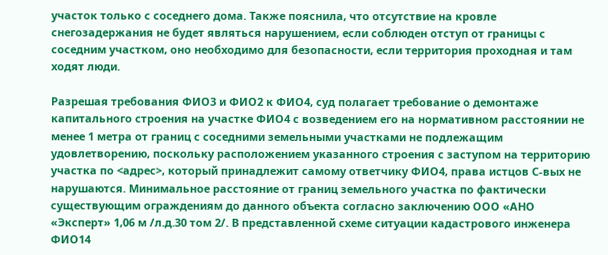участок только с соседнего дома. Также пояснила, что отсутствие на кровле снегозадержания не будет являться нарушением, если соблюден отступ от границы с соседним участком, оно необходимо для безопасности, если территория проходная и там ходят люди.

Разрешая требования ФИО3 и ФИО2 к ФИО4, суд полагает требование о демонтаже капитального строения на участке ФИО4 с возведением его на нормативном расстоянии не менее 1 метра от границ с соседними земельными участками не подлежащим удовлетворению, поскольку расположением указанного строения с заступом на территорию участка по <адрес>, который принадлежит самому ответчику ФИО4, права истцов С-вых не нарушаются. Минимальное расстояние от границ земельного участка по фактически существующим ограждениям до данного объекта согласно заключению ООО «АНО «Эксперт» 1,06 м /л.д.30 том 2/. В представленной схеме ситуации кадастрового инженера ФИО14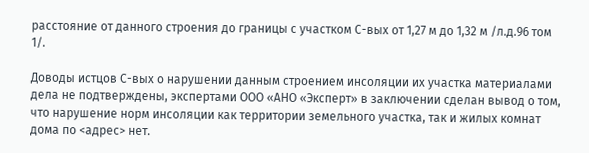расстояние от данного строения до границы с участком С-вых от 1,27 м до 1,32 м /л.д.96 том 1/.

Доводы истцов С-вых о нарушении данным строением инсоляции их участка материалами дела не подтверждены, экспертами ООО «АНО «Эксперт» в заключении сделан вывод о том, что нарушение норм инсоляции как территории земельного участка, так и жилых комнат дома по <адрес> нет.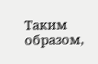Таким образом,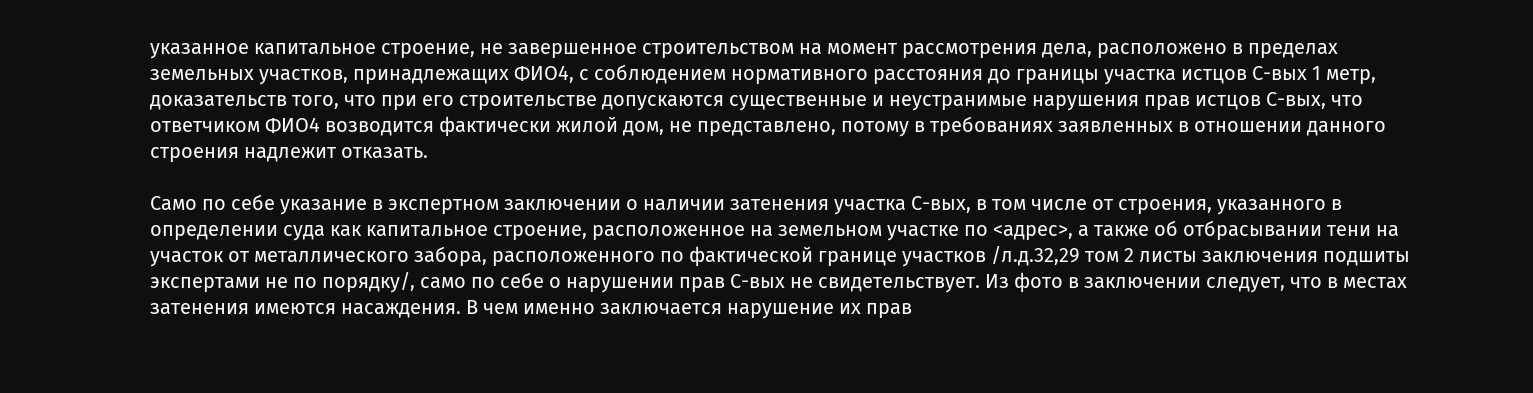указанное капитальное строение, не завершенное строительством на момент рассмотрения дела, расположено в пределах земельных участков, принадлежащих ФИО4, с соблюдением нормативного расстояния до границы участка истцов С-вых 1 метр, доказательств того, что при его строительстве допускаются существенные и неустранимые нарушения прав истцов С-вых, что ответчиком ФИО4 возводится фактически жилой дом, не представлено, потому в требованиях заявленных в отношении данного строения надлежит отказать.

Само по себе указание в экспертном заключении о наличии затенения участка С-вых, в том числе от строения, указанного в определении суда как капитальное строение, расположенное на земельном участке по <адрес>, а также об отбрасывании тени на участок от металлического забора, расположенного по фактической границе участков /л.д.32,29 том 2 листы заключения подшиты экспертами не по порядку/, само по себе о нарушении прав С-вых не свидетельствует. Из фото в заключении следует, что в местах затенения имеются насаждения. В чем именно заключается нарушение их прав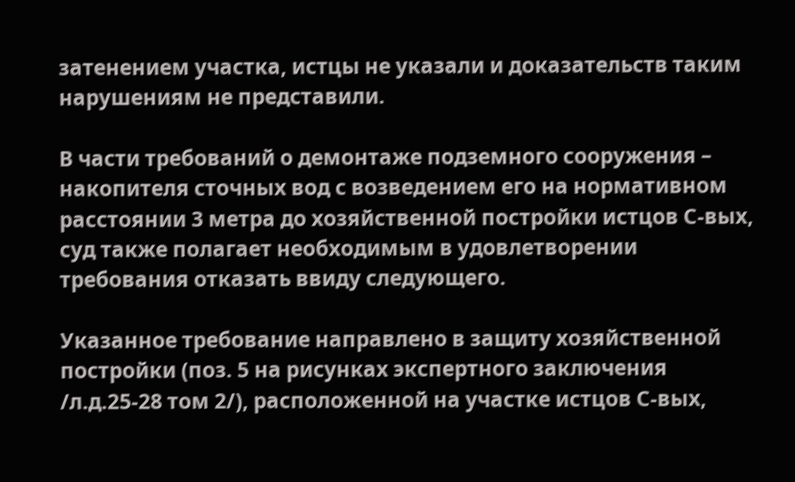затенением участка, истцы не указали и доказательств таким нарушениям не представили.

В части требований о демонтаже подземного сооружения – накопителя сточных вод с возведением его на нормативном расстоянии 3 метра до хозяйственной постройки истцов С-вых, суд также полагает необходимым в удовлетворении требования отказать ввиду следующего.

Указанное требование направлено в защиту хозяйственной постройки (поз. 5 на рисунках экспертного заключения /л.д.25-28 том 2/), расположенной на участке истцов С-вых,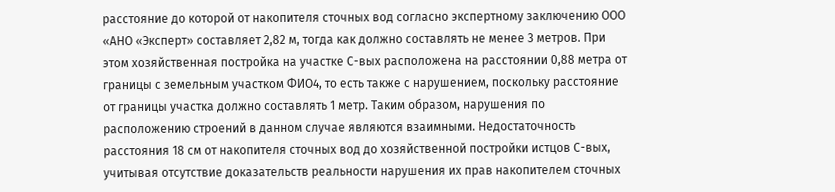расстояние до которой от накопителя сточных вод согласно экспертному заключению ООО «АНО «Эксперт» составляет 2,82 м, тогда как должно составлять не менее 3 метров. При этом хозяйственная постройка на участке С-вых расположена на расстоянии 0,88 метра от границы с земельным участком ФИО4, то есть также с нарушением, поскольку расстояние от границы участка должно составлять 1 метр. Таким образом, нарушения по расположению строений в данном случае являются взаимными. Недостаточность расстояния 18 см от накопителя сточных вод до хозяйственной постройки истцов С-вых, учитывая отсутствие доказательств реальности нарушения их прав накопителем сточных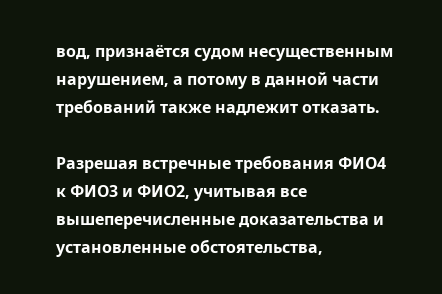вод, признаётся судом несущественным нарушением, а потому в данной части требований также надлежит отказать.

Разрешая встречные требования ФИО4 к ФИО3 и ФИО2, учитывая все вышеперечисленные доказательства и установленные обстоятельства,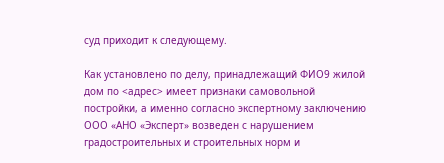суд приходит к следующему.

Как установлено по делу, принадлежащий ФИО9 жилой дом по <адрес> имеет признаки самовольной постройки, а именно согласно экспертному заключению ООО «АНО «Эксперт» возведен с нарушением градостроительных и строительных норм и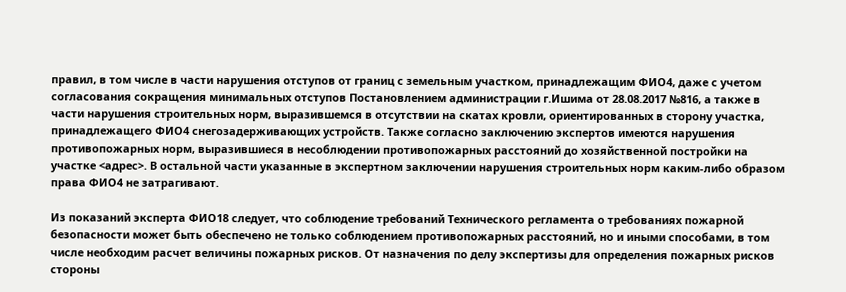правил, в том числе в части нарушения отступов от границ с земельным участком, принадлежащим ФИО4, даже с учетом согласования сокращения минимальных отступов Постановлением администрации г.Ишима от 28.08.2017 №816, а также в части нарушения строительных норм, выразившемся в отсутствии на скатах кровли, ориентированных в сторону участка, принадлежащего ФИО4 снегозадерживающих устройств. Также согласно заключению экспертов имеются нарушения противопожарных норм, выразившиеся в несоблюдении противопожарных расстояний до хозяйственной постройки на участке <адрес>. В остальной части указанные в экспертном заключении нарушения строительных норм каким-либо образом права ФИО4 не затрагивают.

Из показаний эксперта ФИО18 следует, что соблюдение требований Технического регламента о требованиях пожарной безопасности может быть обеспечено не только соблюдением противопожарных расстояний, но и иными способами, в том числе необходим расчет величины пожарных рисков. От назначения по делу экспертизы для определения пожарных рисков стороны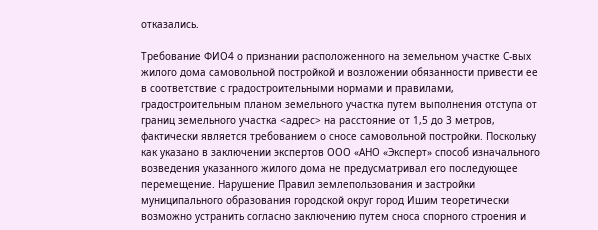отказались.

Требование ФИО4 о признании расположенного на земельном участке С-вых жилого дома самовольной постройкой и возложении обязанности привести ее в соответствие с градостроительными нормами и правилами, градостроительным планом земельного участка путем выполнения отступа от границ земельного участка <адрес> на расстояние от 1,5 до 3 метров, фактически является требованием о сносе самовольной постройки. Поскольку как указано в заключении экспертов ООО «АНО «Эксперт» способ изначального возведения указанного жилого дома не предусматривал его последующее перемещение. Нарушение Правил землепользования и застройки муниципального образования городской округ город Ишим теоретически возможно устранить согласно заключению путем сноса спорного строения и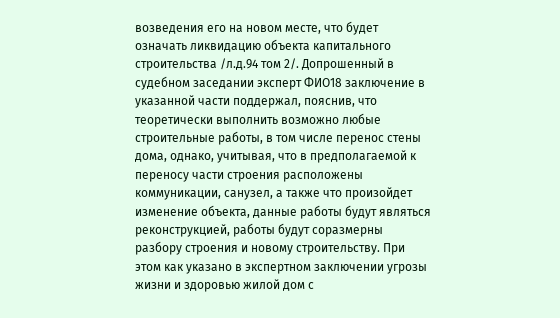возведения его на новом месте, что будет означать ликвидацию объекта капитального строительства /л.д.94 том 2/. Допрошенный в судебном заседании эксперт ФИО18 заключение в указанной части поддержал, пояснив, что теоретически выполнить возможно любые строительные работы, в том числе перенос стены дома, однако, учитывая, что в предполагаемой к переносу части строения расположены коммуникации, санузел, а также что произойдет изменение объекта, данные работы будут являться реконструкцией, работы будут соразмерны разбору строения и новому строительству. При этом как указано в экспертном заключении угрозы жизни и здоровью жилой дом с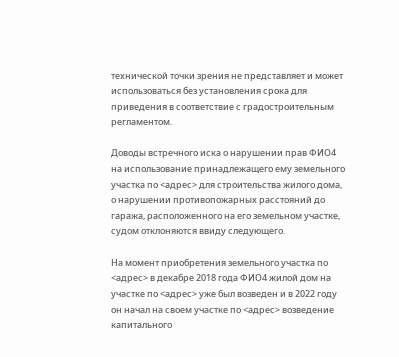технической точки зрения не представляет и может использоваться без установления срока для приведения в соответствие с градостроительным регламентом.

Доводы встречного иска о нарушении прав ФИО4 на использование принадлежащего ему земельного участка по <адрес> для строительства жилого дома, о нарушении противопожарных расстояний до гаража, расположенного на его земельном участке, судом отклоняются ввиду следующего.

На момент приобретения земельного участка по <адрес> в декабре 2018 года ФИО4 жилой дом на участке по <адрес> уже был возведен и в 2022 году он начал на своем участке по <адрес> возведение капитального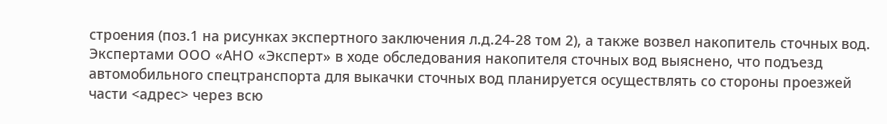строения (поз.1 на рисунках экспертного заключения л.д.24-28 том 2), а также возвел накопитель сточных вод. Экспертами ООО «АНО «Эксперт» в ходе обследования накопителя сточных вод выяснено, что подъезд автомобильного спецтранспорта для выкачки сточных вод планируется осуществлять со стороны проезжей части <адрес> через всю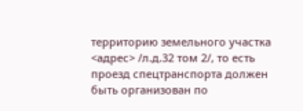территорию земельного участка <адрес> /л.д.32 том 2/, то есть проезд спецтранспорта должен быть организован по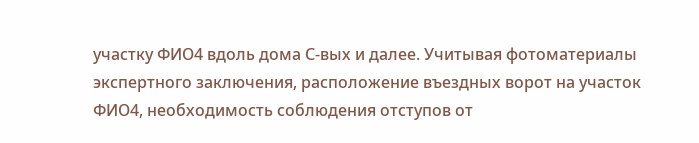участку ФИО4 вдоль дома С-вых и далее. Учитывая фотоматериалы экспертного заключения, расположение въездных ворот на участок ФИО4, необходимость соблюдения отступов от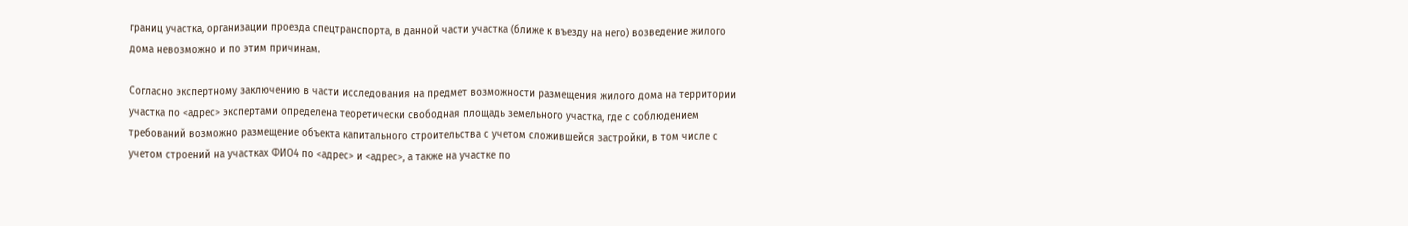границ участка, организации проезда спецтранспорта, в данной части участка (ближе к въезду на него) возведение жилого дома невозможно и по этим причинам.

Согласно экспертному заключению в части исследования на предмет возможности размещения жилого дома на территории участка по <адрес> экспертами определена теоретически свободная площадь земельного участка, где с соблюдением требований возможно размещение объекта капитального строительства с учетом сложившейся застройки, в том числе с учетом строений на участках ФИО4 по <адрес> и <адрес>, а также на участке по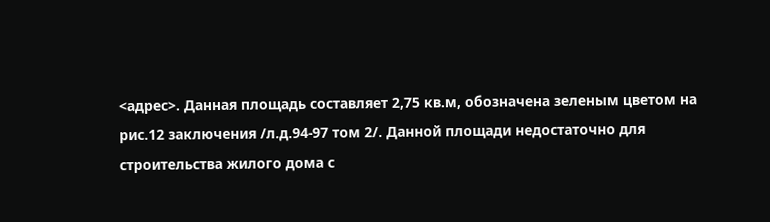<адрес>. Данная площадь составляет 2,75 кв.м, обозначена зеленым цветом на рис.12 заключения /л.д.94-97 том 2/. Данной площади недостаточно для строительства жилого дома с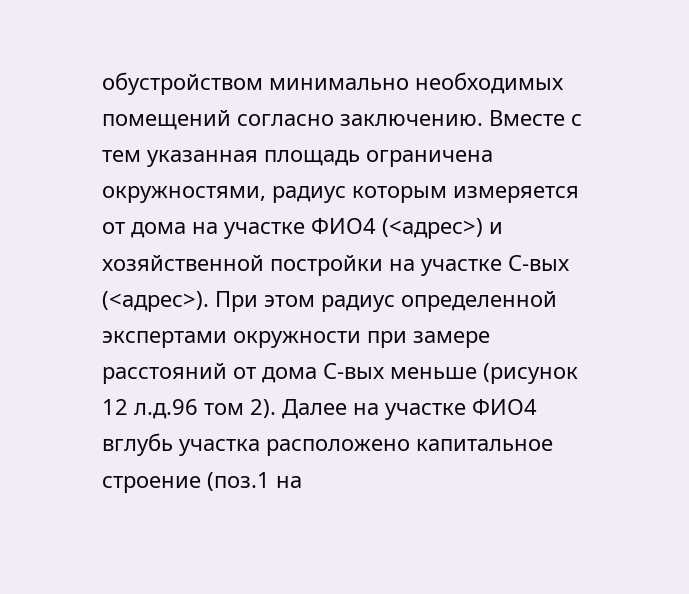обустройством минимально необходимых помещений согласно заключению. Вместе с тем указанная площадь ограничена окружностями, радиус которым измеряется от дома на участке ФИО4 (<адрес>) и хозяйственной постройки на участке С-вых (<адрес>). При этом радиус определенной экспертами окружности при замере расстояний от дома С-вых меньше (рисунок 12 л.д.96 том 2). Далее на участке ФИО4 вглубь участка расположено капитальное строение (поз.1 на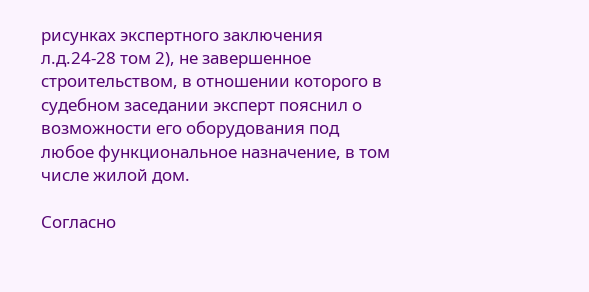рисунках экспертного заключения л.д.24-28 том 2), не завершенное строительством, в отношении которого в судебном заседании эксперт пояснил о возможности его оборудования под любое функциональное назначение, в том числе жилой дом.

Согласно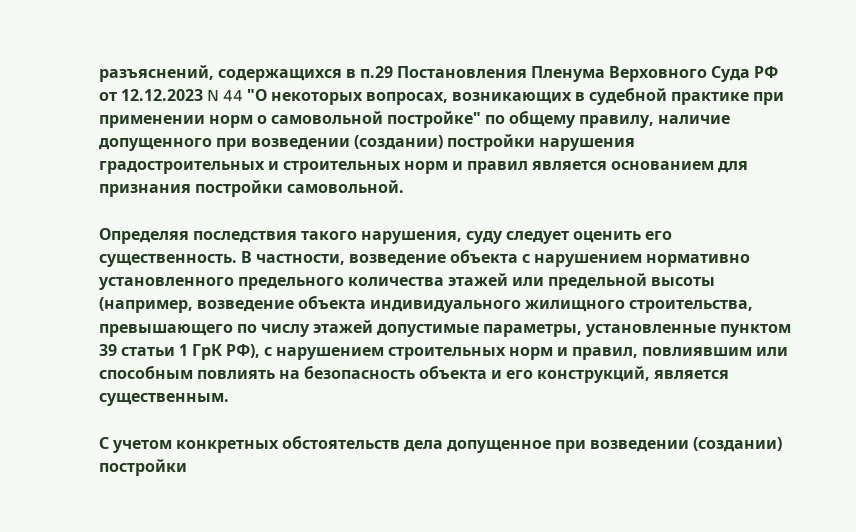разъяснений, содержащихся в п.29 Постановления Пленума Верховного Суда РФ от 12.12.2023 N 44 "О некоторых вопросах, возникающих в судебной практике при применении норм о самовольной постройке" по общему правилу, наличие допущенного при возведении (создании) постройки нарушения градостроительных и строительных норм и правил является основанием для признания постройки самовольной.

Определяя последствия такого нарушения, суду следует оценить его существенность. В частности, возведение объекта с нарушением нормативно установленного предельного количества этажей или предельной высоты (например, возведение объекта индивидуального жилищного строительства, превышающего по числу этажей допустимые параметры, установленные пунктом 39 статьи 1 ГрК РФ), с нарушением строительных норм и правил, повлиявшим или способным повлиять на безопасность объекта и его конструкций, является существенным.

С учетом конкретных обстоятельств дела допущенное при возведении (создании) постройки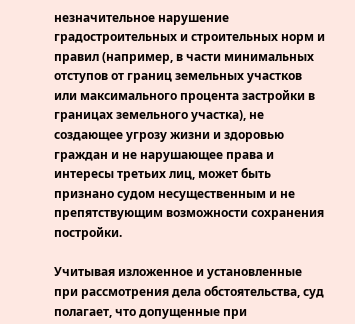незначительное нарушение градостроительных и строительных норм и правил (например, в части минимальных отступов от границ земельных участков или максимального процента застройки в границах земельного участка), не создающее угрозу жизни и здоровью граждан и не нарушающее права и интересы третьих лиц, может быть признано судом несущественным и не препятствующим возможности сохранения постройки.

Учитывая изложенное и установленные при рассмотрения дела обстоятельства, суд полагает, что допущенные при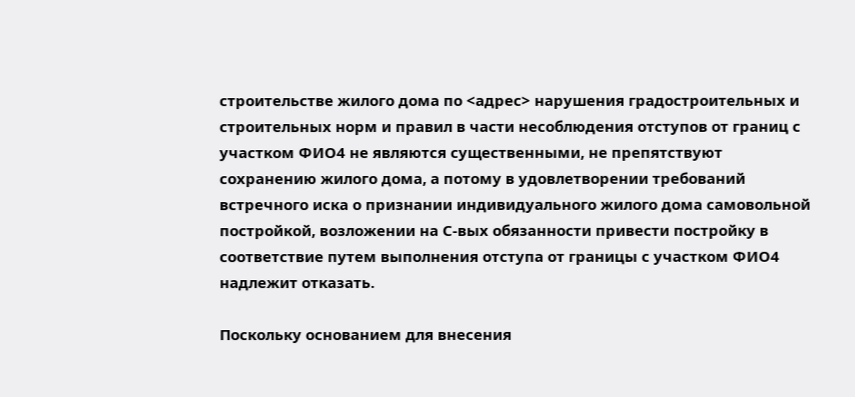строительстве жилого дома по <адрес> нарушения градостроительных и строительных норм и правил в части несоблюдения отступов от границ с участком ФИО4 не являются существенными, не препятствуют сохранению жилого дома, а потому в удовлетворении требований встречного иска о признании индивидуального жилого дома самовольной постройкой, возложении на С-вых обязанности привести постройку в соответствие путем выполнения отступа от границы с участком ФИО4 надлежит отказать.

Поскольку основанием для внесения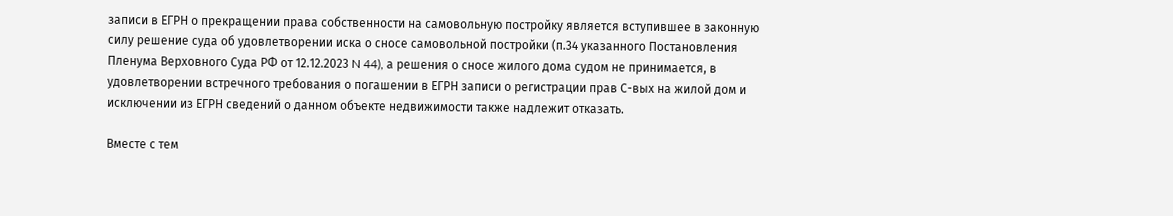записи в ЕГРН о прекращении права собственности на самовольную постройку является вступившее в законную силу решение суда об удовлетворении иска о сносе самовольной постройки (п.34 указанного Постановления Пленума Верховного Суда РФ от 12.12.2023 N 44), а решения о сносе жилого дома судом не принимается, в удовлетворении встречного требования о погашении в ЕГРН записи о регистрации прав С-вых на жилой дом и исключении из ЕГРН сведений о данном объекте недвижимости также надлежит отказать.

Вместе с тем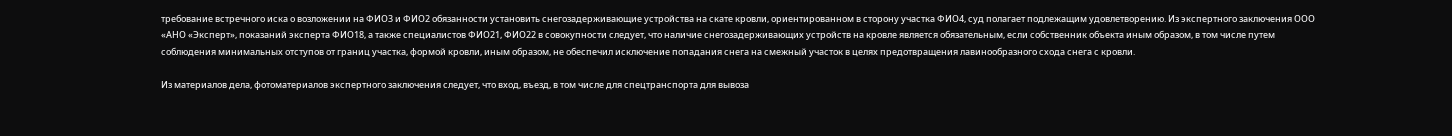требование встречного иска о возложении на ФИО3 и ФИО2 обязанности установить снегозадерживающие устройства на скате кровли, ориентированном в сторону участка ФИО4, суд полагает подлежащим удовлетворению. Из экспертного заключения ООО «АНО «Эксперт», показаний эксперта ФИО18, а также специалистов ФИО21, ФИО22 в совокупности следует, что наличие снегозадерживающих устройств на кровле является обязательным, если собственник объекта иным образом, в том числе путем соблюдения минимальных отступов от границ участка, формой кровли, иным образом, не обеспечил исключение попадания снега на смежный участок в целях предотвращения лавинообразного схода снега с кровли.

Из материалов дела, фотоматериалов экспертного заключения следует, что вход, въезд, в том числе для спецтранспорта для вывоза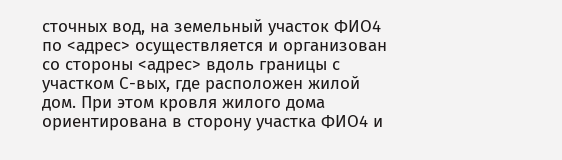сточных вод, на земельный участок ФИО4 по <адрес> осуществляется и организован со стороны <адрес> вдоль границы с участком С-вых, где расположен жилой дом. При этом кровля жилого дома ориентирована в сторону участка ФИО4 и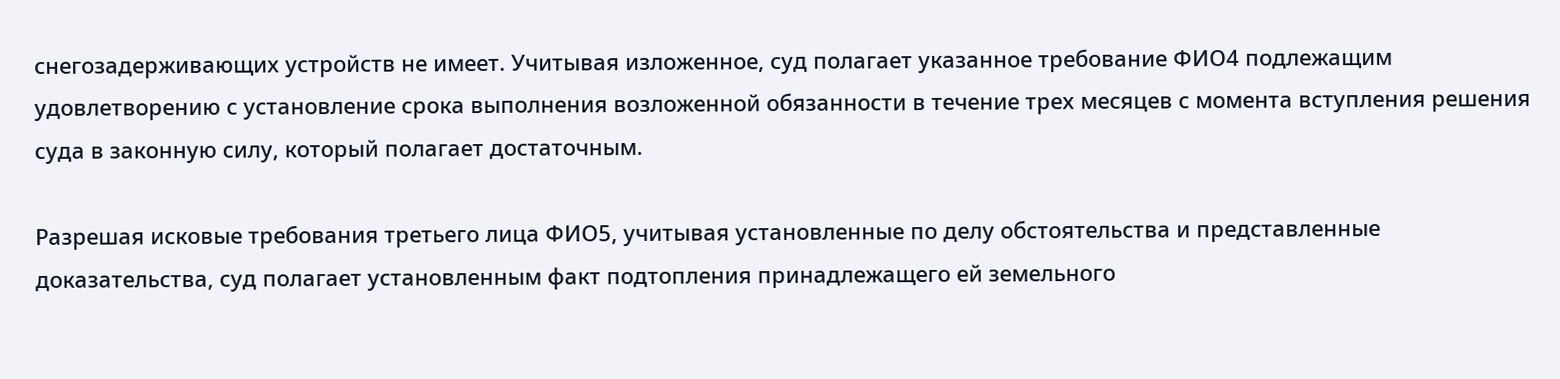снегозадерживающих устройств не имеет. Учитывая изложенное, суд полагает указанное требование ФИО4 подлежащим удовлетворению с установление срока выполнения возложенной обязанности в течение трех месяцев с момента вступления решения суда в законную силу, который полагает достаточным.

Разрешая исковые требования третьего лица ФИО5, учитывая установленные по делу обстоятельства и представленные доказательства, суд полагает установленным факт подтопления принадлежащего ей земельного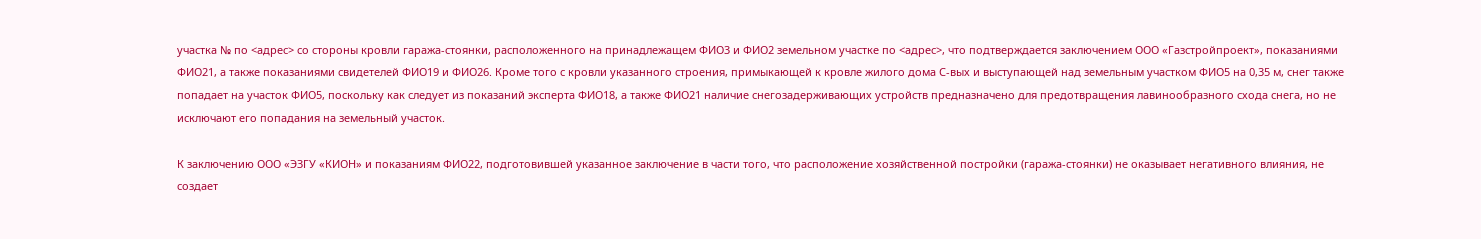участка № по <адрес> со стороны кровли гаража-стоянки, расположенного на принадлежащем ФИО3 и ФИО2 земельном участке по <адрес>, что подтверждается заключением ООО «Газстройпроект», показаниями ФИО21, а также показаниями свидетелей ФИО19 и ФИО26. Кроме того с кровли указанного строения, примыкающей к кровле жилого дома С-вых и выступающей над земельным участком ФИО5 на 0,35 м, снег также попадает на участок ФИО5, поскольку как следует из показаний эксперта ФИО18, а также ФИО21 наличие снегозадерживающих устройств предназначено для предотвращения лавинообразного схода снега, но не исключают его попадания на земельный участок.

К заключению ООО «ЭЗГУ «КИОН» и показаниям ФИО22, подготовившей указанное заключение в части того, что расположение хозяйственной постройки (гаража-стоянки) не оказывает негативного влияния, не создает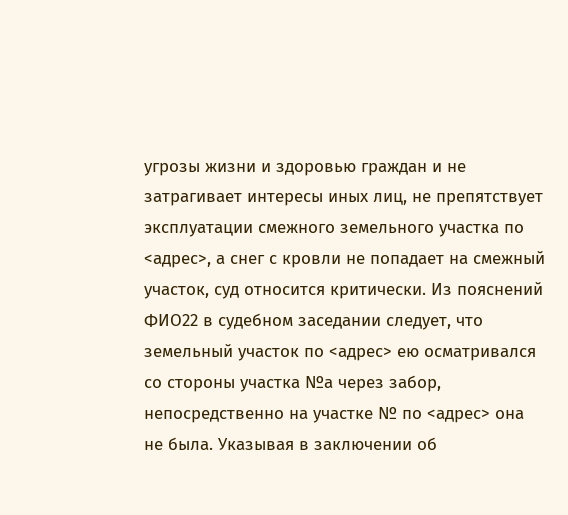угрозы жизни и здоровью граждан и не затрагивает интересы иных лиц, не препятствует эксплуатации смежного земельного участка по <адрес>, а снег с кровли не попадает на смежный участок, суд относится критически. Из пояснений ФИО22 в судебном заседании следует, что земельный участок по <адрес> ею осматривался со стороны участка №а через забор, непосредственно на участке № по <адрес> она не была. Указывая в заключении об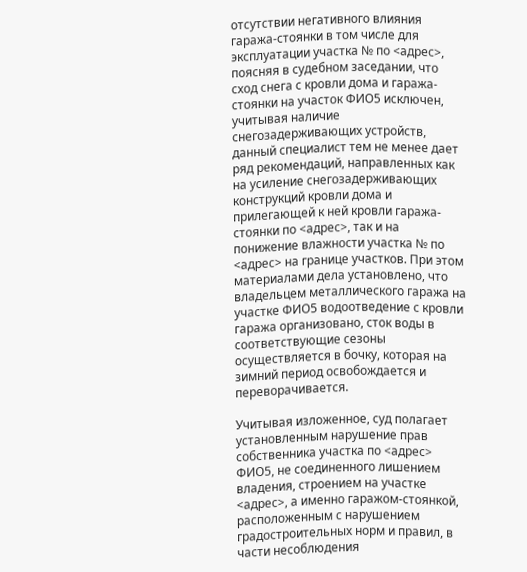отсутствии негативного влияния гаража-стоянки в том числе для эксплуатации участка № по <адрес>, поясняя в судебном заседании, что сход снега с кровли дома и гаража-стоянки на участок ФИО5 исключен, учитывая наличие снегозадерживающих устройств, данный специалист тем не менее дает ряд рекомендаций, направленных как на усиление снегозадерживающих конструкций кровли дома и прилегающей к ней кровли гаража-стоянки по <адрес>, так и на понижение влажности участка № по <адрес> на границе участков. При этом материалами дела установлено, что владельцем металлического гаража на участке ФИО5 водоотведение с кровли гаража организовано, сток воды в соответствующие сезоны осуществляется в бочку, которая на зимний период освобождается и переворачивается.

Учитывая изложенное, суд полагает установленным нарушение прав собственника участка по <адрес> ФИО5, не соединенного лишением владения, строением на участке <адрес>, а именно гаражом-стоянкой, расположенным с нарушением градостроительных норм и правил, в части несоблюдения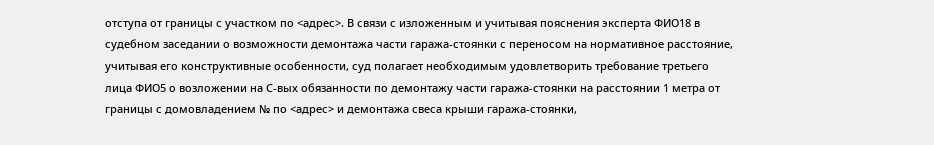отступа от границы с участком по <адрес>. В связи с изложенным и учитывая пояснения эксперта ФИО18 в судебном заседании о возможности демонтажа части гаража-стоянки с переносом на нормативное расстояние, учитывая его конструктивные особенности, суд полагает необходимым удовлетворить требование третьего лица ФИО5 о возложении на С-вых обязанности по демонтажу части гаража-стоянки на расстоянии 1 метра от границы с домовладением № по <адрес> и демонтажа свеса крыши гаража-стоянки,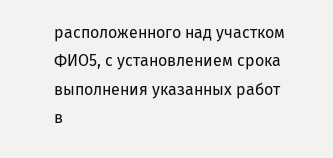расположенного над участком ФИО5, с установлением срока выполнения указанных работ в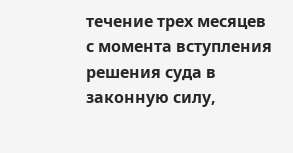течение трех месяцев с момента вступления решения суда в законную силу,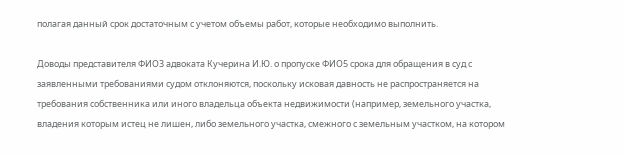полагая данный срок достаточным с учетом объемы работ, которые необходимо выполнить.

Доводы представителя ФИО3 адвоката Кучерина И.Ю. о пропуске ФИО5 срока для обращения в суд с заявленными требованиями судом отклоняются, поскольку исковая давность не распространяется на требования собственника или иного владельца объекта недвижимости (например, земельного участка, владения которым истец не лишен, либо земельного участка, смежного с земельным участком, на котором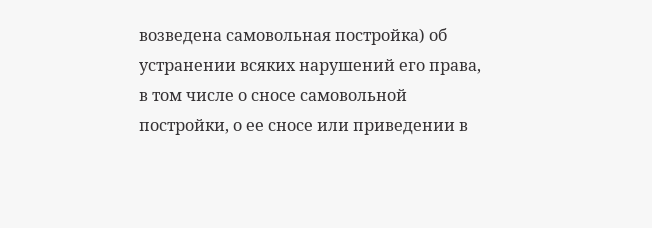возведена самовольная постройка) об устранении всяких нарушений его права, в том числе о сносе самовольной постройки, о ее сносе или приведении в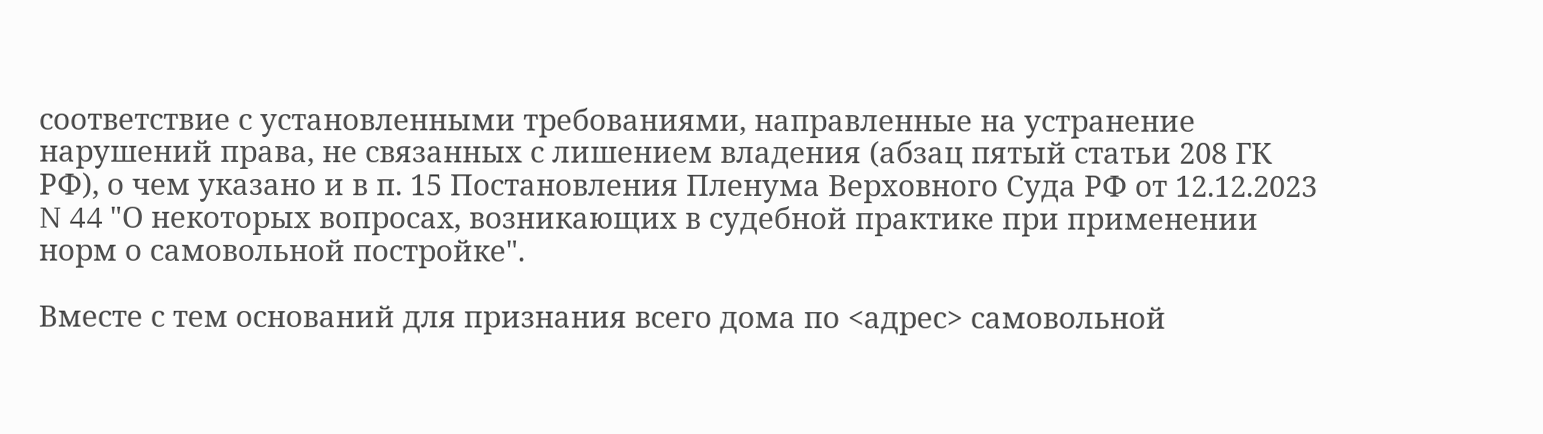соответствие с установленными требованиями, направленные на устранение нарушений права, не связанных с лишением владения (абзац пятый статьи 208 ГК РФ), о чем указано и в п. 15 Постановления Пленума Верховного Суда РФ от 12.12.2023 N 44 "О некоторых вопросах, возникающих в судебной практике при применении норм о самовольной постройке".

Вместе с тем оснований для признания всего дома по <адрес> самовольной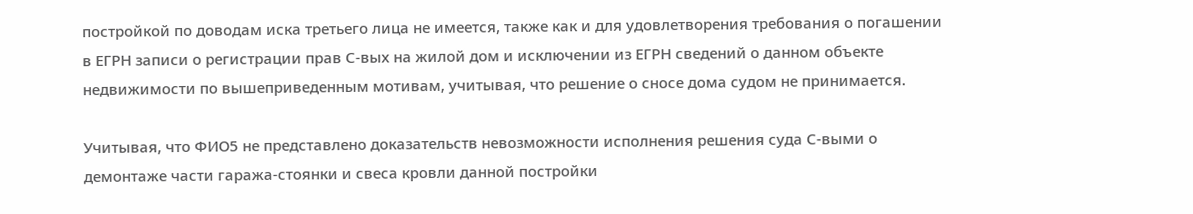постройкой по доводам иска третьего лица не имеется, также как и для удовлетворения требования о погашении в ЕГРН записи о регистрации прав С-вых на жилой дом и исключении из ЕГРН сведений о данном объекте недвижимости по вышеприведенным мотивам, учитывая, что решение о сносе дома судом не принимается.

Учитывая, что ФИО5 не представлено доказательств невозможности исполнения решения суда С-выми о демонтаже части гаража-стоянки и свеса кровли данной постройки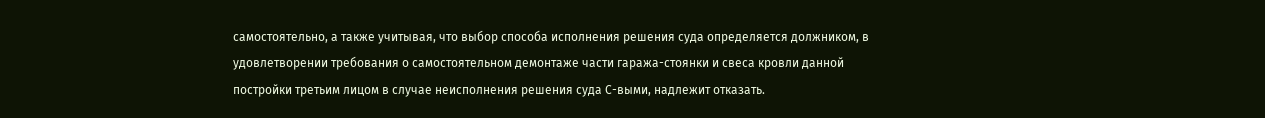самостоятельно, а также учитывая, что выбор способа исполнения решения суда определяется должником, в удовлетворении требования о самостоятельном демонтаже части гаража-стоянки и свеса кровли данной постройки третьим лицом в случае неисполнения решения суда С-выми, надлежит отказать.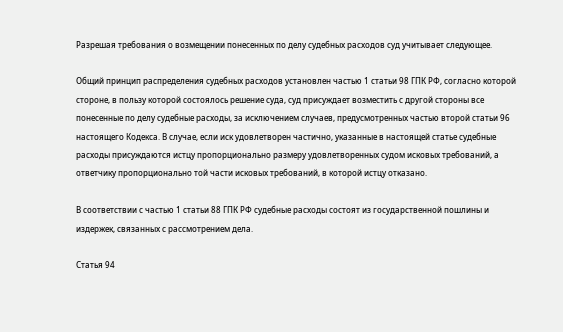Разрешая требования о возмещении понесенных по делу судебных расходов суд учитывает следующее.

Общий принцип распределения судебных расходов установлен частью 1 статьи 98 ГПК РФ, согласно которой стороне, в пользу которой состоялось решение суда, суд присуждает возместить с другой стороны все понесенные по делу судебные расходы, за исключением случаев, предусмотренных частью второй статьи 96 настоящего Кодекса. В случае, если иск удовлетворен частично, указанные в настоящей статье судебные расходы присуждаются истцу пропорционально размеру удовлетворенных судом исковых требований, а ответчику пропорционально той части исковых требований, в которой истцу отказано.

В соответствии с частью 1 статьи 88 ГПК РФ судебные расходы состоят из государственной пошлины и издержек, связанных с рассмотрением дела.

Статья 94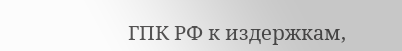ГПК РФ к издержкам,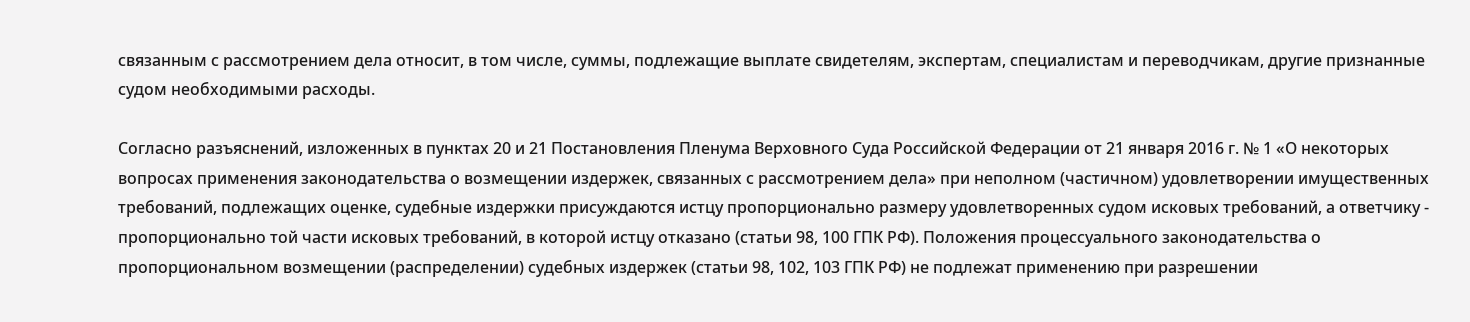связанным с рассмотрением дела относит, в том числе, суммы, подлежащие выплате свидетелям, экспертам, специалистам и переводчикам, другие признанные судом необходимыми расходы.

Согласно разъяснений, изложенных в пунктах 20 и 21 Постановления Пленума Верховного Суда Российской Федерации от 21 января 2016 г. № 1 «О некоторых вопросах применения законодательства о возмещении издержек, связанных с рассмотрением дела» при неполном (частичном) удовлетворении имущественных требований, подлежащих оценке, судебные издержки присуждаются истцу пропорционально размеру удовлетворенных судом исковых требований, а ответчику - пропорционально той части исковых требований, в которой истцу отказано (статьи 98, 100 ГПК РФ). Положения процессуального законодательства о пропорциональном возмещении (распределении) судебных издержек (статьи 98, 102, 103 ГПК РФ) не подлежат применению при разрешении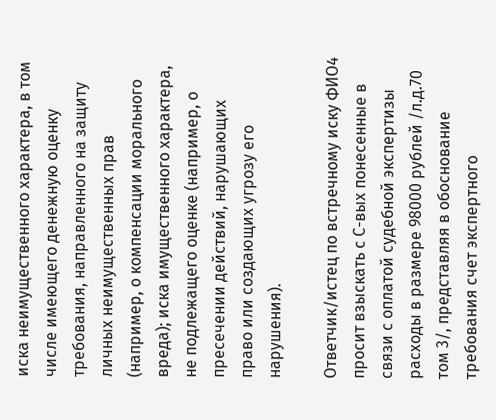иска неимущественного характера, в том числе имеющего денежную оценку требования, направленного на защиту личных неимущественных прав (например, о компенсации морального вреда); иска имущественного характера, не подлежащего оценке (например, о пресечении действий, нарушающих право или создающих угрозу его нарушения).

Ответчик/истец по встречному иску ФИО4 просит взыскать с С-вых понесенные в связи с оплатой судебной экспертизы расходы в размере 98000 рублей /л.д.70 том 3/, представляя в обоснование требования счет экспертного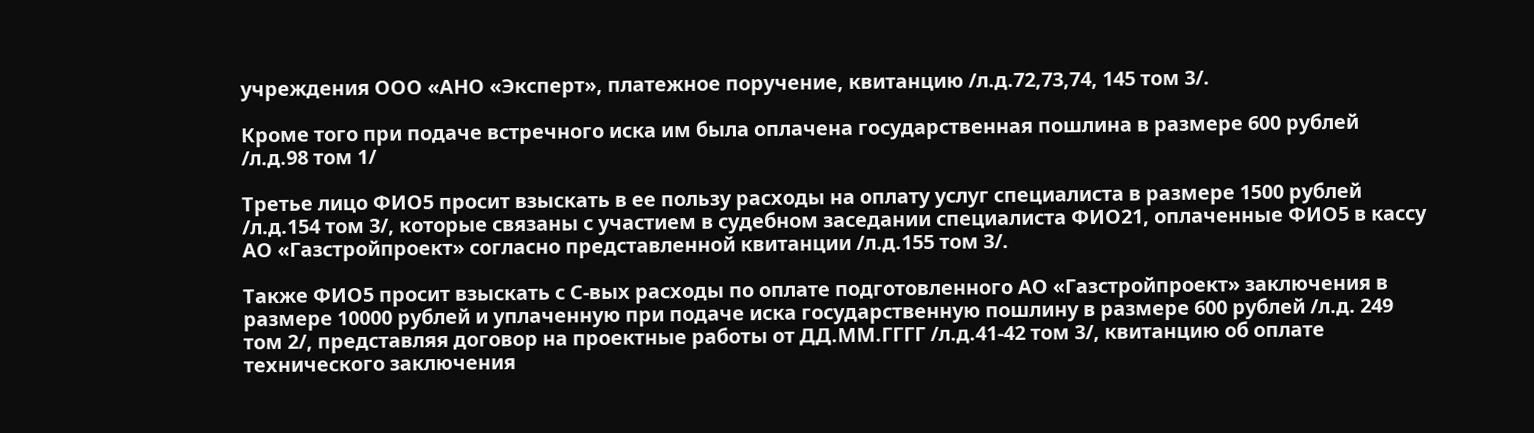учреждения ООО «АНО «Эксперт», платежное поручение, квитанцию /л.д.72,73,74, 145 том 3/.

Кроме того при подаче встречного иска им была оплачена государственная пошлина в размере 600 рублей /л.д.98 том 1/

Третье лицо ФИО5 просит взыскать в ее пользу расходы на оплату услуг специалиста в размере 1500 рублей /л.д.154 том 3/, которые связаны с участием в судебном заседании специалиста ФИО21, оплаченные ФИО5 в кассу АО «Газстройпроект» согласно представленной квитанции /л.д.155 том 3/.

Также ФИО5 просит взыскать с С-вых расходы по оплате подготовленного АО «Газстройпроект» заключения в размере 10000 рублей и уплаченную при подаче иска государственную пошлину в размере 600 рублей /л.д. 249 том 2/, представляя договор на проектные работы от ДД.ММ.ГГГГ /л.д.41-42 том 3/, квитанцию об оплате технического заключения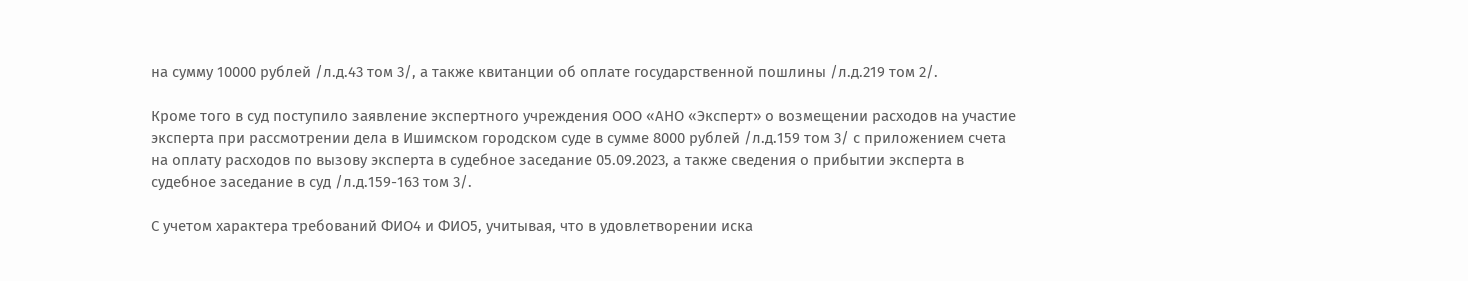на сумму 10000 рублей /л.д.43 том 3/, а также квитанции об оплате государственной пошлины /л.д.219 том 2/.

Кроме того в суд поступило заявление экспертного учреждения ООО «АНО «Эксперт» о возмещении расходов на участие эксперта при рассмотрении дела в Ишимском городском суде в сумме 8000 рублей /л.д.159 том 3/ с приложением счета на оплату расходов по вызову эксперта в судебное заседание 05.09.2023, а также сведения о прибытии эксперта в судебное заседание в суд /л.д.159-163 том 3/.

С учетом характера требований ФИО4 и ФИО5, учитывая, что в удовлетворении иска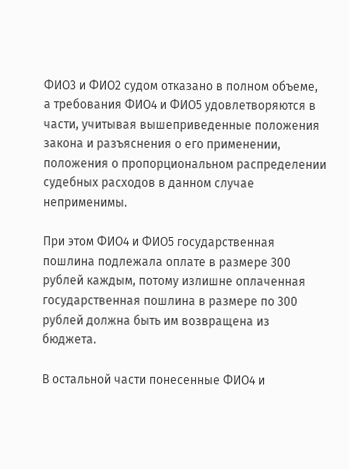ФИО3 и ФИО2 судом отказано в полном объеме, а требования ФИО4 и ФИО5 удовлетворяются в части, учитывая вышеприведенные положения закона и разъяснения о его применении, положения о пропорциональном распределении судебных расходов в данном случае неприменимы.

При этом ФИО4 и ФИО5 государственная пошлина подлежала оплате в размере 300 рублей каждым, потому излишне оплаченная государственная пошлина в размере по 300 рублей должна быть им возвращена из бюджета.

В остальной части понесенные ФИО4 и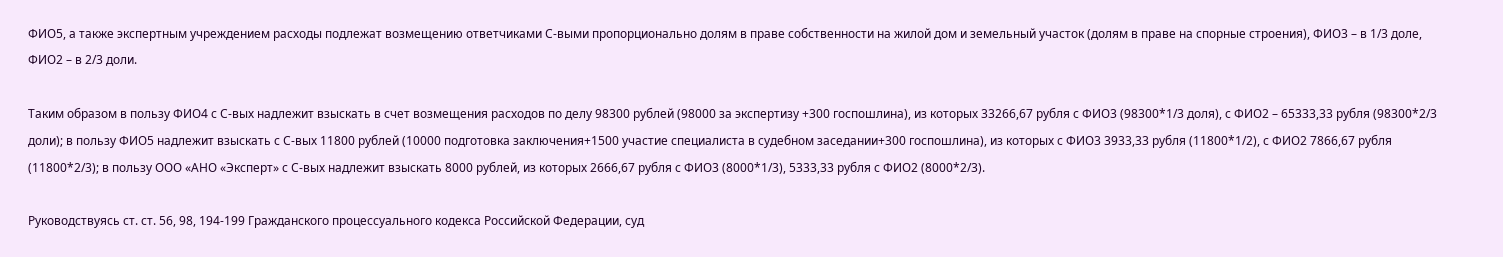ФИО5, а также экспертным учреждением расходы подлежат возмещению ответчиками С-выми пропорционально долям в праве собственности на жилой дом и земельный участок (долям в праве на спорные строения), ФИО3 – в 1/3 доле, ФИО2 – в 2/3 доли.

Таким образом в пользу ФИО4 с С-вых надлежит взыскать в счет возмещения расходов по делу 98300 рублей (98000 за экспертизу +300 госпошлина), из которых 33266,67 рубля с ФИО3 (98300*1/3 доля), с ФИО2 – 65333,33 рубля (98300*2/3 доли); в пользу ФИО5 надлежит взыскать с С-вых 11800 рублей (10000 подготовка заключения+1500 участие специалиста в судебном заседании+300 госпошлина), из которых с ФИО3 3933,33 рубля (11800*1/2), с ФИО2 7866,67 рубля (11800*2/3); в пользу ООО «АНО «Эксперт» с С-вых надлежит взыскать 8000 рублей, из которых 2666,67 рубля с ФИО3 (8000*1/3), 5333,33 рубля с ФИО2 (8000*2/3).

Руководствуясь ст. ст. 56, 98, 194-199 Гражданского процессуального кодекса Российской Федерации, суд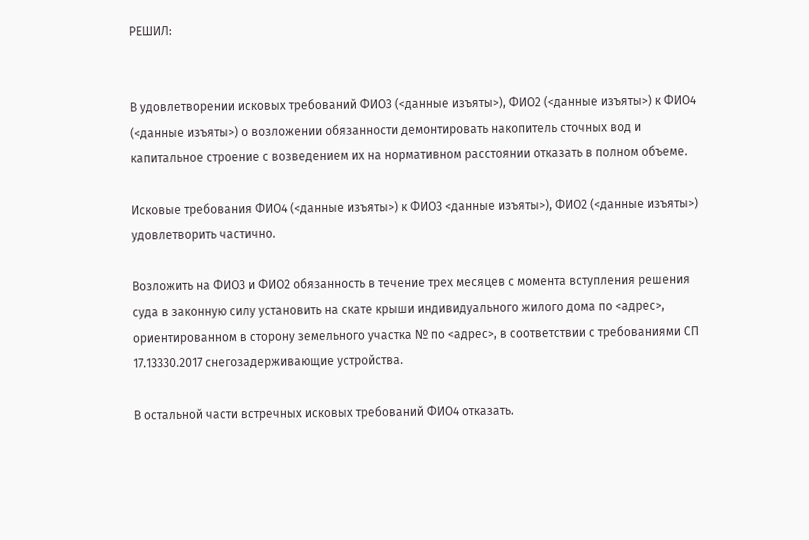РЕШИЛ:


В удовлетворении исковых требований ФИО3 (<данные изъяты>), ФИО2 (<данные изъяты>) к ФИО4 (<данные изъяты>) о возложении обязанности демонтировать накопитель сточных вод и капитальное строение с возведением их на нормативном расстоянии отказать в полном объеме.

Исковые требования ФИО4 (<данные изъяты>) к ФИО3 <данные изъяты>), ФИО2 (<данные изъяты>) удовлетворить частично.

Возложить на ФИО3 и ФИО2 обязанность в течение трех месяцев с момента вступления решения суда в законную силу установить на скате крыши индивидуального жилого дома по <адрес>, ориентированном в сторону земельного участка № по <адрес>, в соответствии с требованиями СП 17.13330.2017 снегозадерживающие устройства.

В остальной части встречных исковых требований ФИО4 отказать.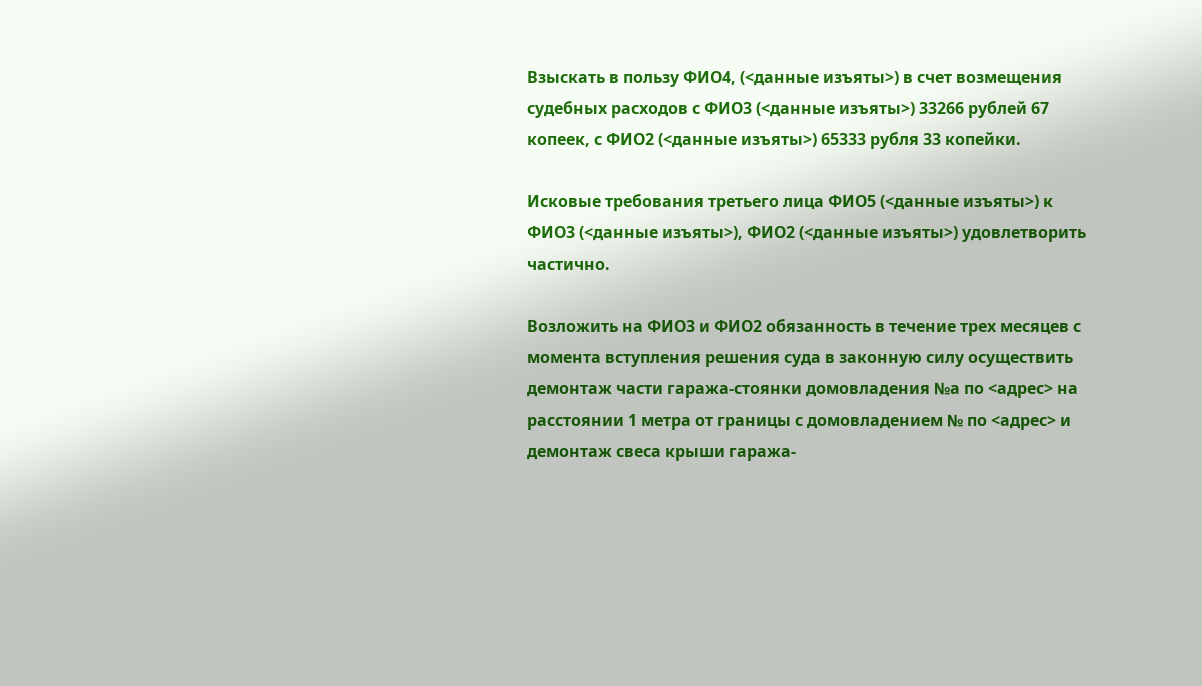Взыскать в пользу ФИО4, (<данные изъяты>) в счет возмещения судебных расходов с ФИО3 (<данные изъяты>) 33266 рублей 67 копеек, с ФИО2 (<данные изъяты>) 65333 рубля 33 копейки.

Исковые требования третьего лица ФИО5 (<данные изъяты>) к ФИО3 (<данные изъяты>), ФИО2 (<данные изъяты>) удовлетворить частично.

Возложить на ФИО3 и ФИО2 обязанность в течение трех месяцев с момента вступления решения суда в законную силу осуществить демонтаж части гаража-стоянки домовладения №а по <адрес> на расстоянии 1 метра от границы с домовладением № по <адрес> и демонтаж свеса крыши гаража-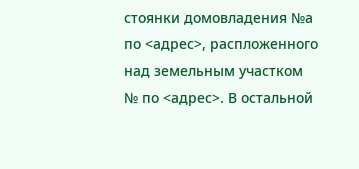стоянки домовладения №а по <адрес>, распложенного над земельным участком № по <адрес>. В остальной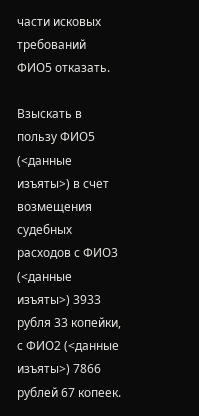части исковых требований ФИО5 отказать.

Взыскать в пользу ФИО5 (<данные изъяты>) в счет возмещения судебных расходов с ФИО3 (<данные изъяты>) 3933 рубля 33 копейки, с ФИО2 (<данные изъяты>) 7866 рублей 67 копеек.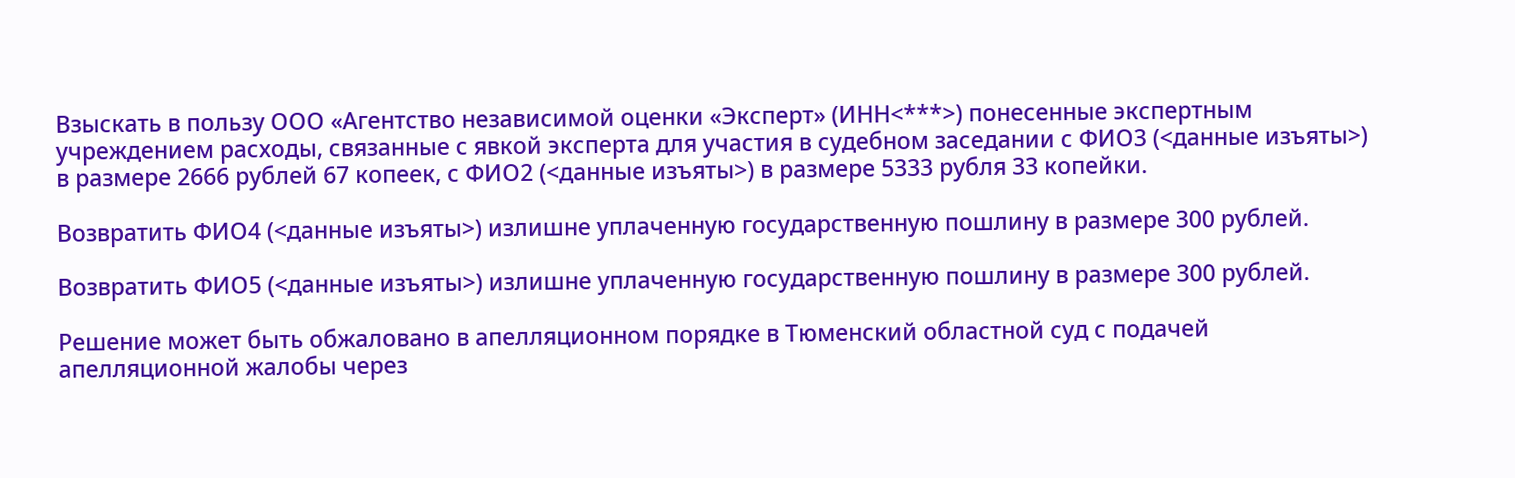Взыскать в пользу ООО «Агентство независимой оценки «Эксперт» (ИНН<***>) понесенные экспертным учреждением расходы, связанные с явкой эксперта для участия в судебном заседании с ФИО3 (<данные изъяты>) в размере 2666 рублей 67 копеек, с ФИО2 (<данные изъяты>) в размере 5333 рубля 33 копейки.

Возвратить ФИО4 (<данные изъяты>) излишне уплаченную государственную пошлину в размере 300 рублей.

Возвратить ФИО5 (<данные изъяты>) излишне уплаченную государственную пошлину в размере 300 рублей.

Решение может быть обжаловано в апелляционном порядке в Тюменский областной суд с подачей апелляционной жалобы через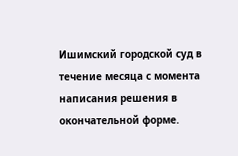Ишимский городской суд в течение месяца с момента написания решения в окончательной форме.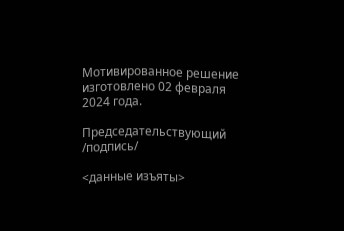Мотивированное решение изготовлено 02 февраля 2024 года.

Председательствующий /подпись/

<данные изъяты>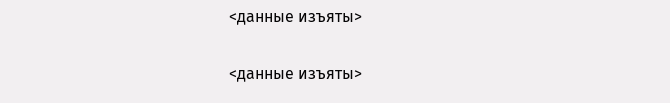<данные изъяты>

<данные изъяты>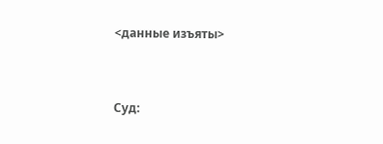<данные изъяты>



Суд: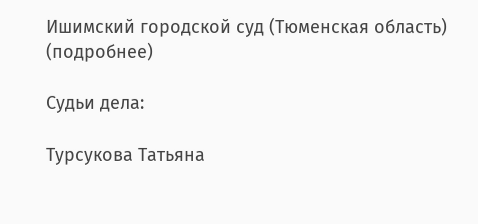Ишимский городской суд (Тюменская область) (подробнее)

Судьи дела:

Турсукова Татьяна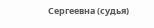Сергеевна (судья)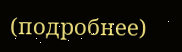(подробнее)